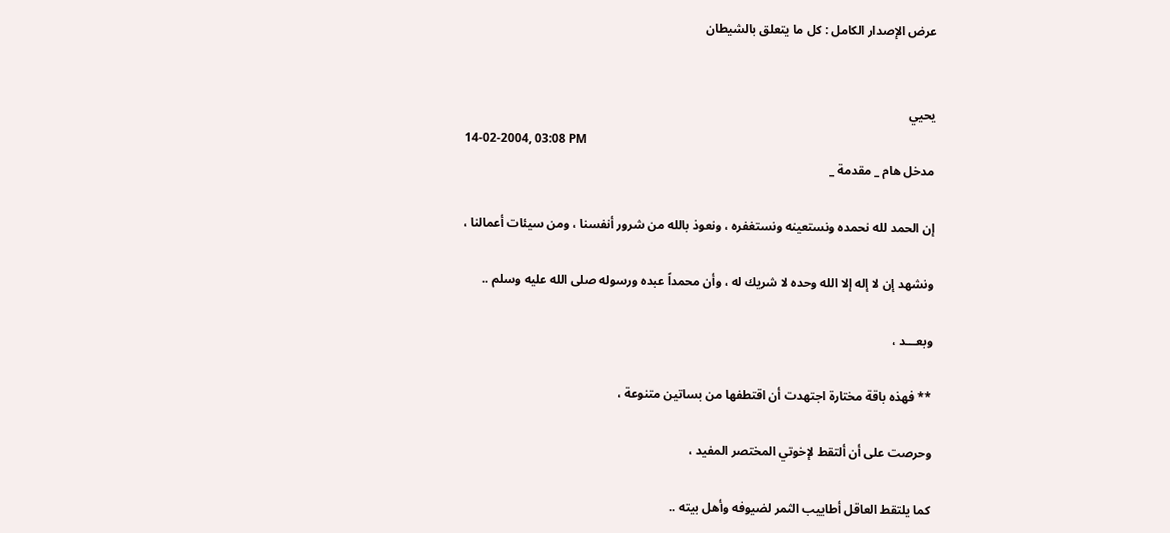عرض الإصدار الكامل : كل ما يتعلق بالشيطان


يحيي
14-02-2004, 03:08 PM
مدخل هام _ مقدمة _

إن الحمد لله نحمده ونستعينه ونستغفره ، ونعوذ بالله من شرور أنفسنا ، ومن سيئات أعمالنا ،

ونشهد إن لا إله إلا الله وحده لا شريك له ، وأن محمداً عبده ورسوله صلى الله عليه وسلم ..

وبعـــد ،

** فهذه باقة مختارة اجتهدت أن اقتطفها من بساتين متنوعة ،

وحرصت على أن ألتقط لإخوتي المختصر المفيد ،

كما يلتقط العاقل أطاييب الثمر لضيوفه وأهل بيته ..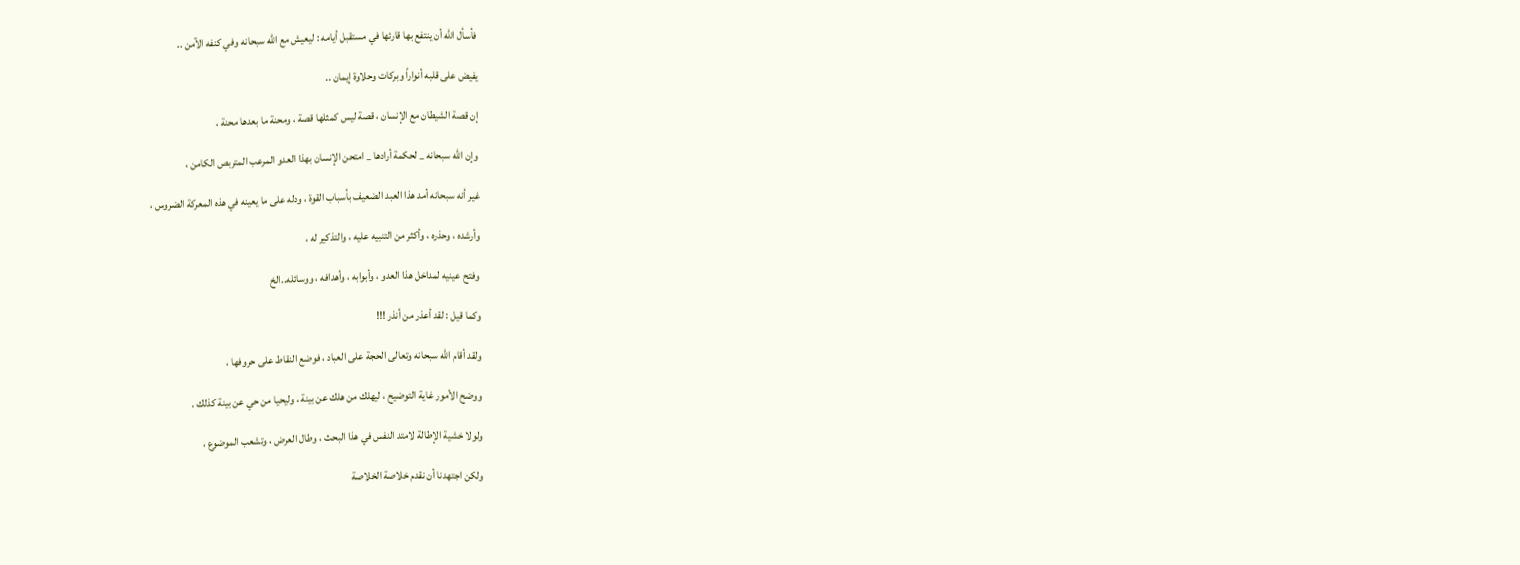فأسأل الله أن ينتفع بها قارئها في مستقبل أيامه : ليعيش مع الله سبحانه وفي كنفه الآمن ..

يفيض على قلبه أنواراً وبركات وحلاوة إيمان ..

إن قصة الشيطان مع الإنسان ، قصة ليس كمثلها قصة ، ومحنة ما بعدها محنة ،

وإن الله سبحانه _ لحكمة أرادها _ امتحن الإنسان بهذا العدو المرعب المتربص الكامن ،

غير أنه سبحانه أمد هذا العبد الضعيف بأسباب القوة ، ودله على ما يعينه في هذه المعركة الضروس ،

وأرشده ، وحذره ، وأكثر من التنبيه عليه ، والتذكير له ،

وفتح عينيه لمداخل هذا العدو ، وأبوابه ، وأهدافه ، ووسائله..الخ

وكما قيل : لقد أعذر من أنذر !!!

ولقد أقام الله سبحانه وتعالى الحجة على العباد ، فوضع النقاط على حروفها ،

ووضح الأمور غاية التوضيح ، ليهلك من هلك عن بينة ، وليحيا من حي عن بينة كذلك .

ولولا خشية الإطالة لامتد النفس في هذا البحث ، وطال العرض ، وتشعب الموضوع ،

ولكن اجتهدنا أن نقدم خلاصة الخلاصة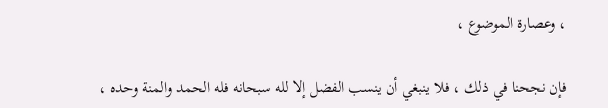، وعصارة الموضوع ،

فإن نجحنا في ذلك ، فلا ينبغي أن ينسب الفضل إلا لله سبحانه فله الحمد والمنة وحده ،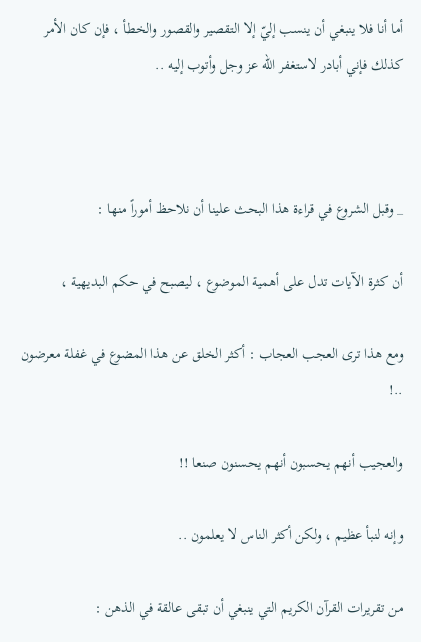أما أنا فلا ينبغي أن ينسب إليّ إلا التقصير والقصور والخطأ ، فإن كان الأمر كذلك فإني أبادر لاستغفر الله عز وجل وأتوب إليه ..



_ وقبل الشروع في قراءة هذا البحث علينا أن نلاحظ أموراً منها :

أن كثرة الآيات تدل على أهمية الموضوع ، ليصبح في حكم البديهية ،

ومع هذا ترى العجب العجاب : أكثر الخلق عن هذا المضوع في غفلة معرضون ..!

والعجيب أنهم يحسبون أنهم يحسنون صنعا !!

وإنه لنبأ عظيم ، ولكن أكثر الناس لا يعلمون ..

من تقريرات القرآن الكريم التي ينبغي أن تبقى عالقة في الذهن :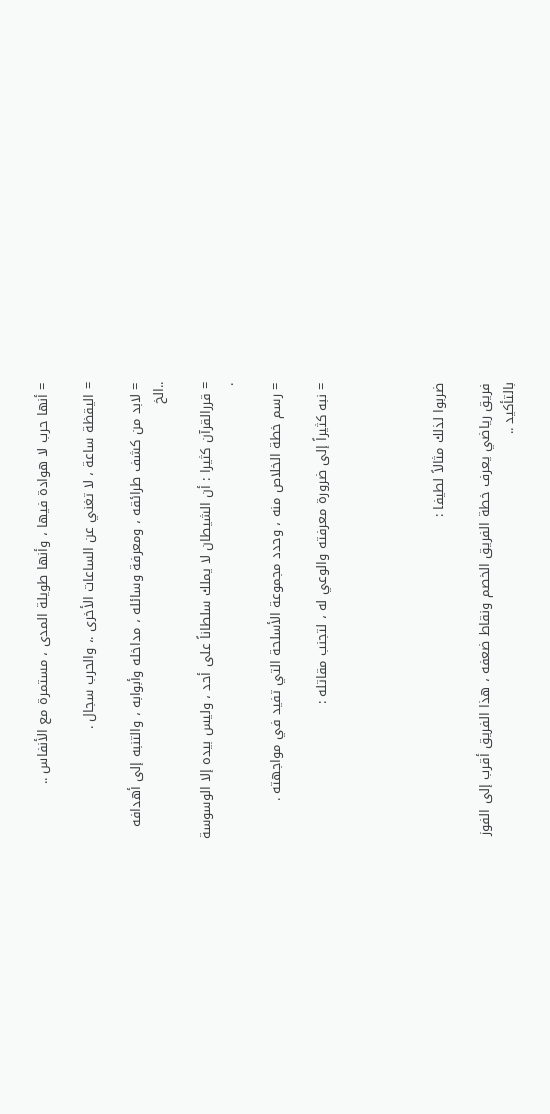= أنها حرب لا هوادة فيها ، وأنها طويلة المدى ، مستمرة مع الأنفاس ..

= اليقظة ساعة ، لا تغني عن الساعات الأخرى .، والحرب سجال .

= لابد من كشف طرائقه ، ومعرفة وسائله ، مداخله وأبوابه ، والتنبه إلى أهدافه ..الخ

= قررالقرآن كثيرا : أن الشيطان لا يملك سلطاناً على أحد ، وليس بيده إلا الوسوسة .

= رسم خطة الخلاص منه ، وحدد مجموعة الأسلحة التي تفيد في مواجهته .

= نبه كثيراً إلى ضرورة معرفته والوعي له ، لتجنب مقاتله :




ضربوا لذلك مثالاً لطيفا :

فريق رياضي يعرف خطة الفريق الخصم ونقاط ضعفه ، هذا الفريق أقرب إلى الفوز بالتأكيد ..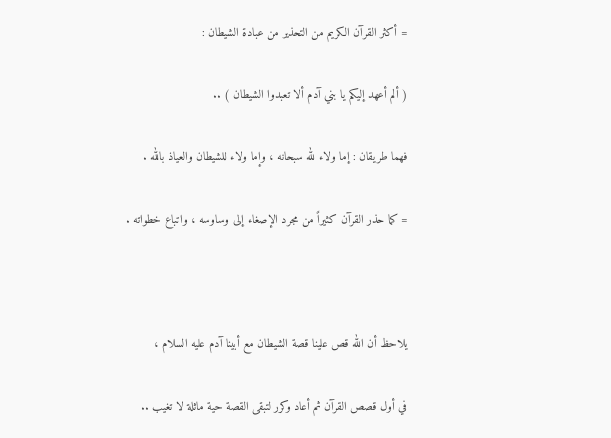= أكثر القرآن الكريم من التحذير من عبادة الشيطان :

( ألم أعهد إليكم يا بني آدم ألا تعبدوا الشيطان ) ..

فهما طريقان : إما ولاء لله سبحانه ، وإما ولاء للشيطان والعياذ بالله .

= كما حذر القرآن كثيراً من مجرد الإصغاء إلى وساوسه ، واتباع خطواته .



يلاحظ أن الله قص علينا قصة الشيطان مع أبينا آدم عليه السلام ،

في أول قصص القرآن ثم أعاد وكرر لتبقى القصة حية ماثلة لا تغيب ..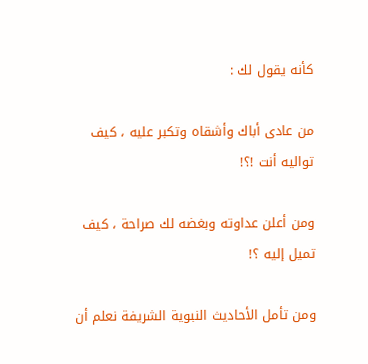كأنه يقول لك :

من عادى أباك وأشقاه وتكبر عليه ، كيف تواليه أنت !؟!

ومن أعلن عداوته وبغضه لك صراحة ، كيف تميل إليه ؟!

ومن تأمل الأحاديث النبوية الشريفة نعلم أن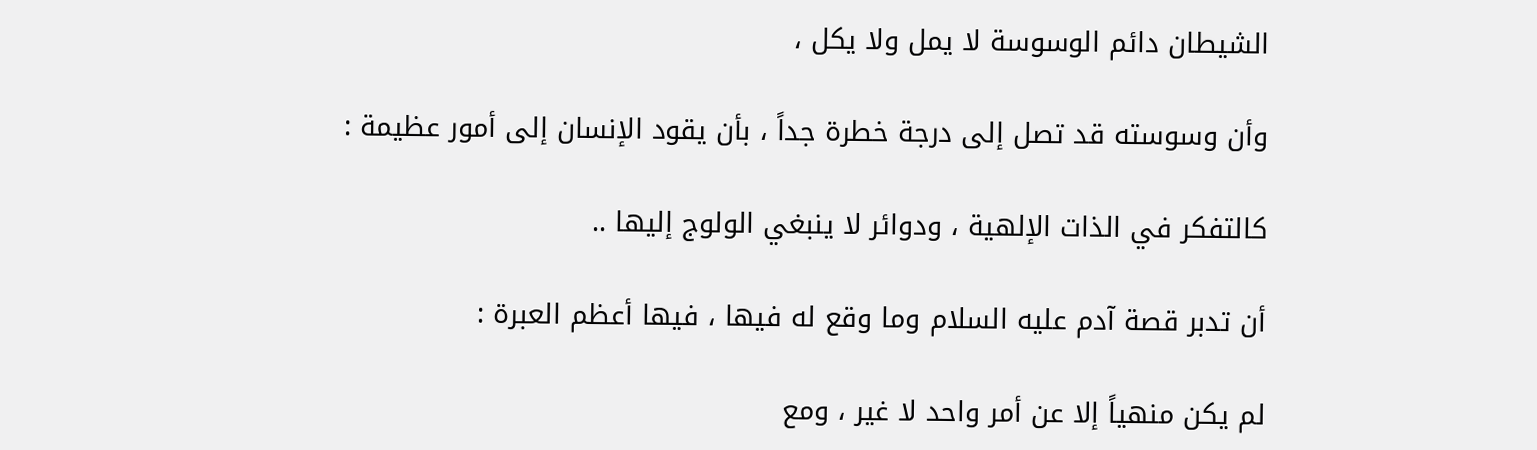الشيطان دائم الوسوسة لا يمل ولا يكل ،

وأن وسوسته قد تصل إلى درجة خطرة جداً ، بأن يقود الإنسان إلى أمور عظيمة :

كالتفكر في الذات الإلهية ، ودوائر لا ينبغي الولوج إليها ..

أن تدبر قصة آدم عليه السلام وما وقع له فيها ، فيها أعظم العبرة :

لم يكن منهياً إلا عن أمر واحد لا غير ، ومع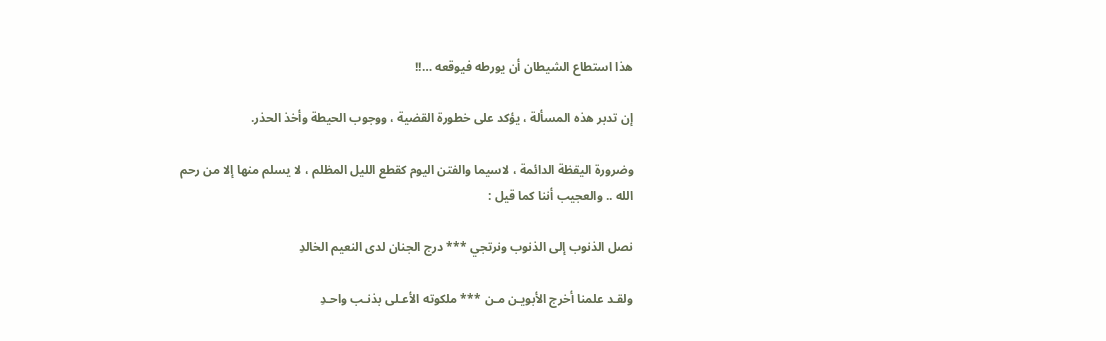هذا استطاع الشيطان أن يورطه فيوقعه …!!

إن تدبر هذه المسألة ، يؤكد على خطورة القضية ، ووجوب الحيطة وأخذ الحذر.

وضرورة اليقظة الدائمة ، لاسيما والفتن اليوم كقطع الليل المظلم ، لا يسلم منها إلا من رحم الله .. والعجيب أننا كما قيل :

نصل الذنوب إلى الذنوب ونرتجي *** درج الجنان لدى النعيم الخالدِ

ولقـد علمنا أخرج الأبويـن مـن *** ملكوته الأعـلى بذنـب واحـدِ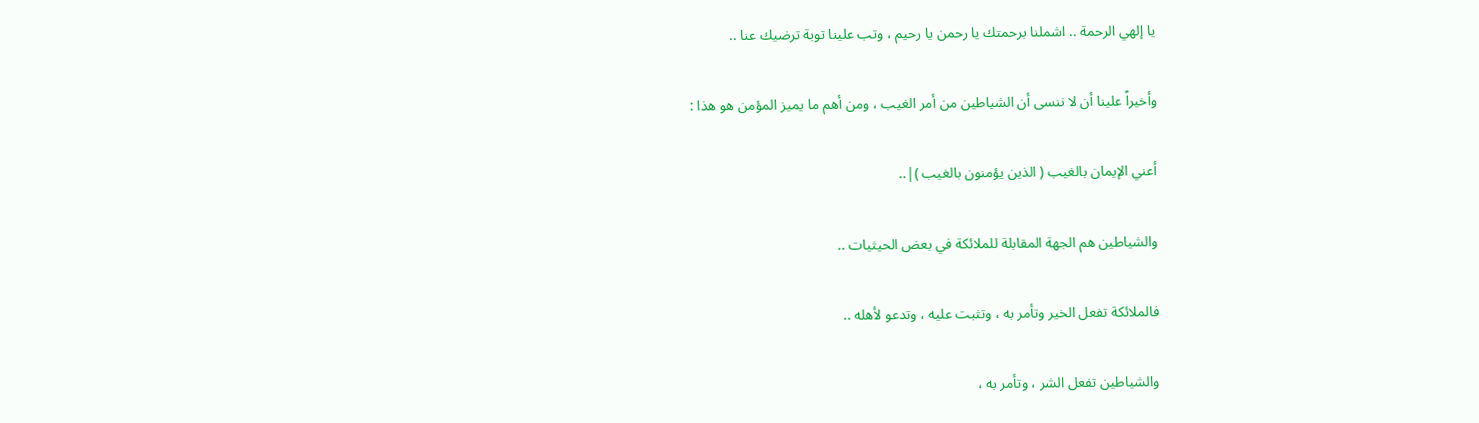يا إلهي الرحمة .. اشملنا برحمتك يا رحمن يا رحيم ، وتب علينا توبة ترضيك عنا ..

وأخيراً علينا أن لا ننسى أن الشياطين من أمر الغيب ، ومن أهم ما يميز المؤمن هو هذا :

أعني الإيمان بالغيب ( الذين يؤمنون بالغيب )|..

والشياطين هم الجهة المقابلة للملائكة في بعض الحيثيات ..

فالملائكة تفعل الخير وتأمر به ، وتثبت عليه ، وتدعو لأهله ..

والشياطين تفعل الشر ، وتأمر به ،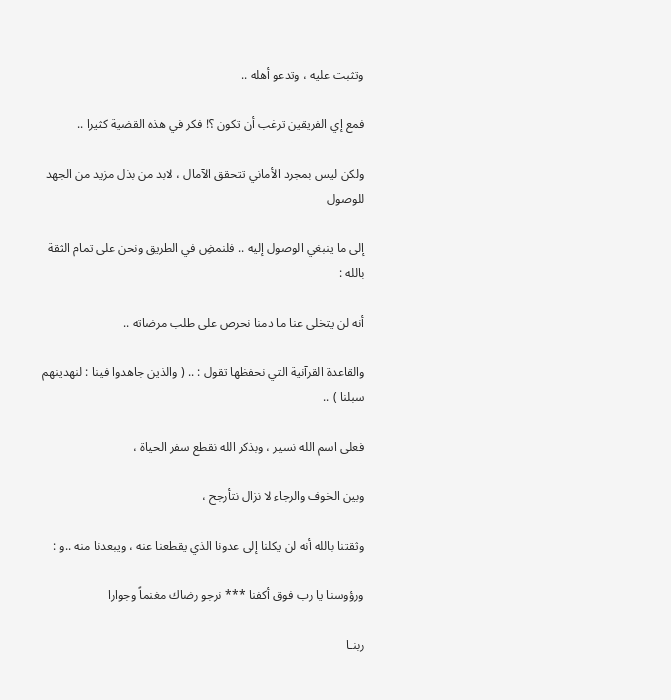وتثبت عليه ، وتدعو أهله ..

فمع إي الفريقين ترغب أن تكون ؟! فكر في هذه القضية كثيرا ..

ولكن ليس بمجرد الأماني تتحقق الآمال ، لابد من بذل مزيد من الجهد للوصول

إلى ما ينبغي الوصول إليه .. فلنمضِ في الطريق ونحن على تمام الثقة بالله :

أنه لن يتخلى عنا ما دمنا نحرص على طلب مرضاته ..

والقاعدة القرآنية التي نحفظها تقول : .. ( والذين جاهدوا فينا : لنهدينهم سبلنا ) ..

فعلى اسم الله نسير ، وبذكر الله نقطع سفر الحياة ،

وبين الخوف والرجاء لا نزال نتأرجح ،

وثقتنا بالله أنه لن يكلنا إلى عدونا الذي يقطعنا عنه ، ويبعدنا منه ..و :

ورؤوسنا يا رب فوق أكفنا *** نرجو رضاك مغنماً وجوارا

ربنـا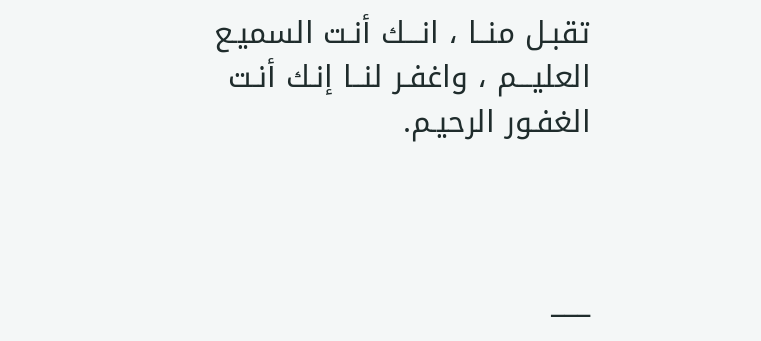تقبـل منــا ، انـــك أنـت السميـع العليـــم ، واغفـر لنــا إنـك أنـت الغفـور الرحيـم.



___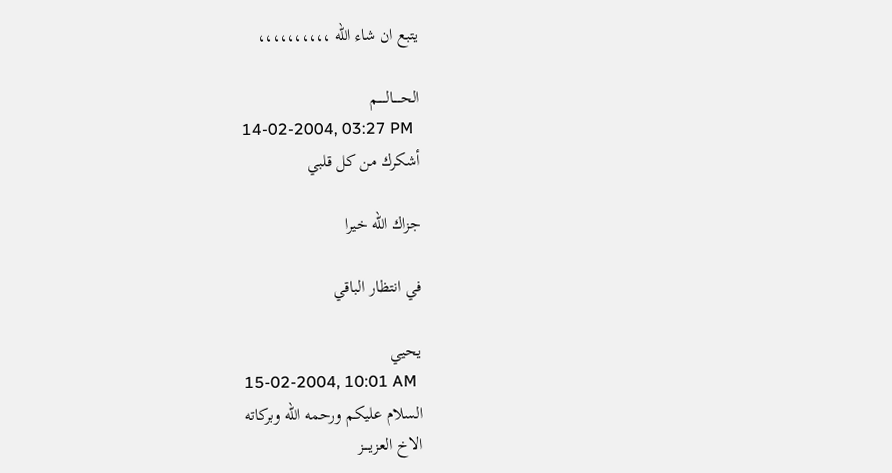يتبع ان شاء الله ،،،،،،،،،،

الحـــــالـــــم
14-02-2004, 03:27 PM
أشكرك من كل قلبي

جزاك الله خيرا

في انتظار الباقي

يحيي
15-02-2004, 10:01 AM
السلام عليكم ورحمه الله وبركاته
الاخ العزيــــز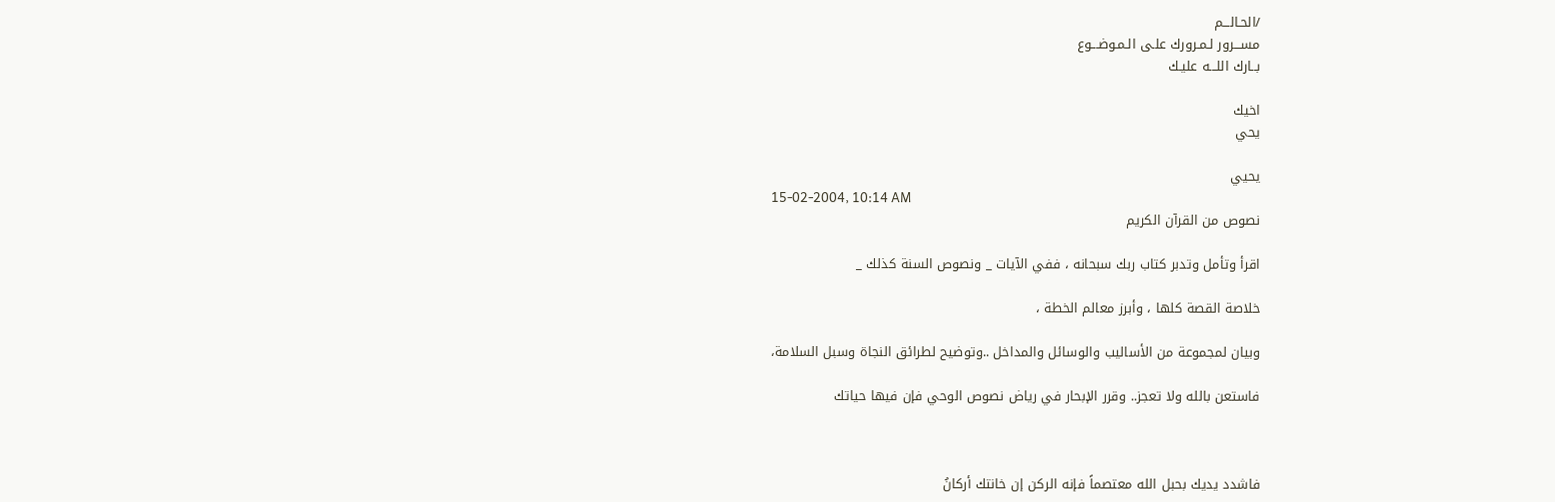/الحـالـــم
مســـرور لـمـرورك علـى الـمـوضـــوع
بــارك اللـــه عليـك

اخيك
يحي

يحيي
15-02-2004, 10:14 AM
نصوص من القرآن الكريم

اقرأ وتأمل وتدبر كتاب ربك سبحانه ، ففي الآيات _ ونصوص السنة كذلك _

خلاصة القصة كلها ، وأبرز معالم الخطة ،

وبيان لمجموعة من الأساليب والوسائل والمداخل ..وتوضيح لطرائق النجاة وسبل السلامة،

فاستعن بالله ولا تعجز.. وقرر الإبحار في رياض نصوص الوحي فإن فيها حياتك



فاشدد يديك بحبل الله معتصماً فإنه الركن إن خانتك أركانُ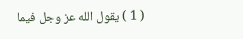( 1 ) يقول الله عز وجل فيما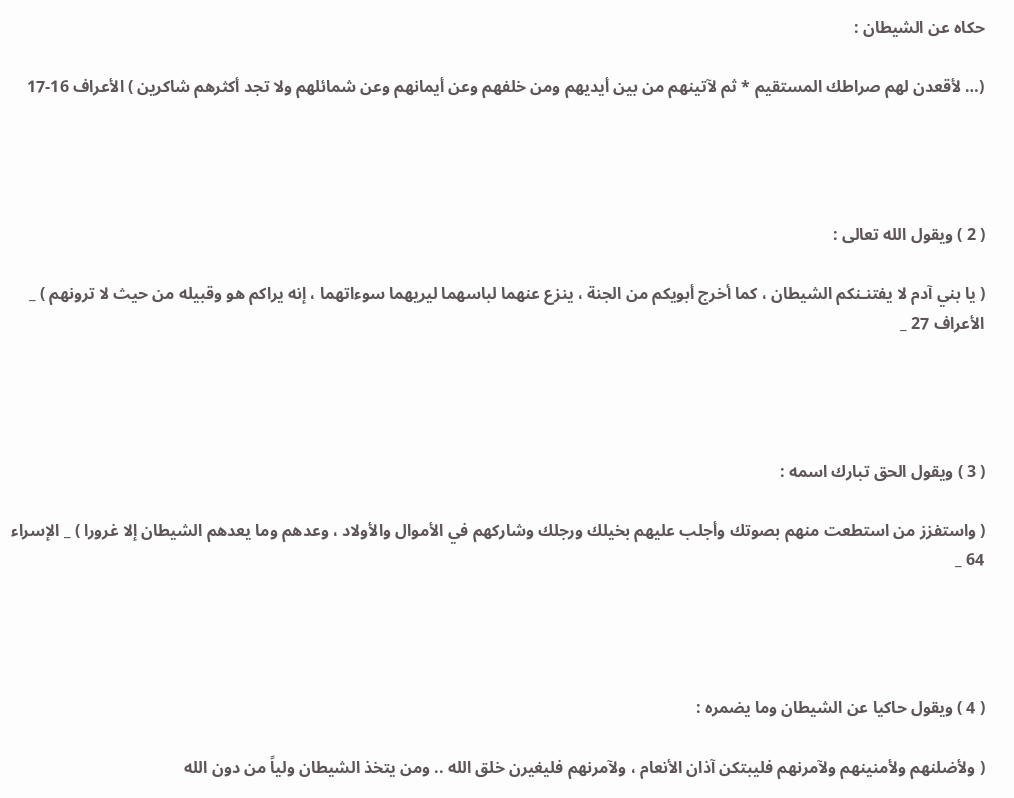حكاه عن الشيطان :

(… لأقعدن لهم صراطك المستقيم * ثم لآتينهم من بين أيديهم ومن خلفهم وعن أيمانهم وعن شمائلهم ولا تجد أكثرهم شاكرين ) الأعراف 16-17




( 2 ) ويقول الله تعالى :

( يا بني آدم لا يفتنـنكم الشيطان ، كما أخرج أبويكم من الجنة ، ينزع عنهما لباسهما ليريهما سوءاتهما ، إنه يراكم هو وقبيله من حيث لا ترونهم ) _ الأعراف 27 _




( 3 ) ويقول الحق تبارك اسمه :

( واستفزز من استطعت منهم بصوتك وأجلب عليهم بخيلك ورجلك وشاركهم في الأموال والأولاد ، وعدهم وما يعدهم الشيطان إلا غرورا ) _ الإسراء 64 _




( 4 ) ويقول حاكيا عن الشيطان وما يضمره :

( ولأضلنهم ولأمنينهم ولآمرنهم فليبتكن آذان الأنعام ، ولآمرنهم فليغيرن خلق الله .. ومن يتخذ الشيطان ولياً من دون الله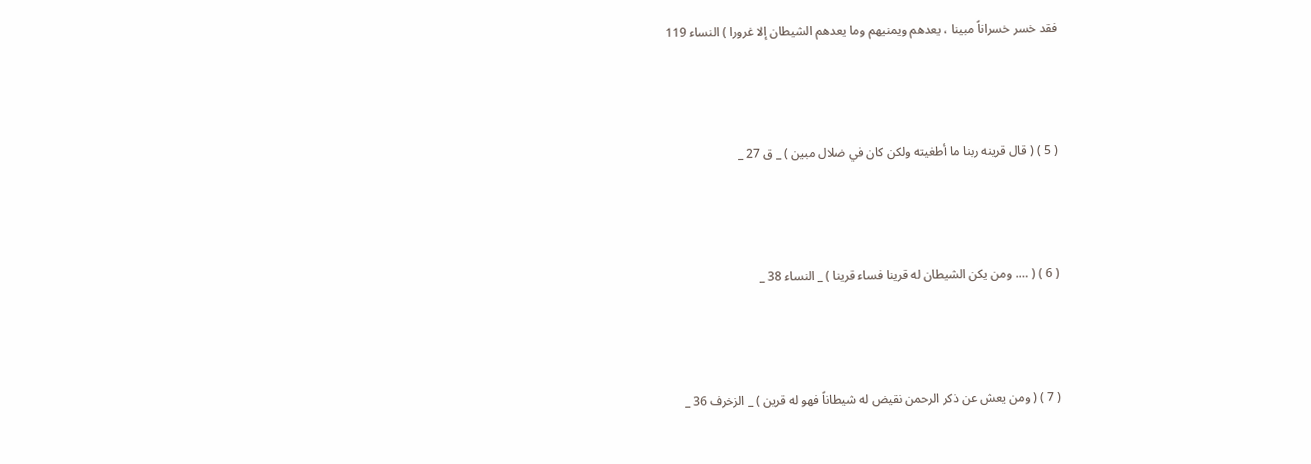فقد خسر خسراناً مبينا ، يعدهم ويمنيهم وما يعدهم الشيطان إلا غرورا ) النساء 119




( 5 ) ( قال قرينه ربنا ما أطغيته ولكن كان في ضلال مبين ) _ ق 27 _




( 6 ) ( …. ومن يكن الشيطان له قرينا فساء قرينا ) _ النساء 38 _




( 7 ) ( ومن يعش عن ذكر الرحمن نقيض له شيطاناً فهو له قرين ) _ الزخرف 36 _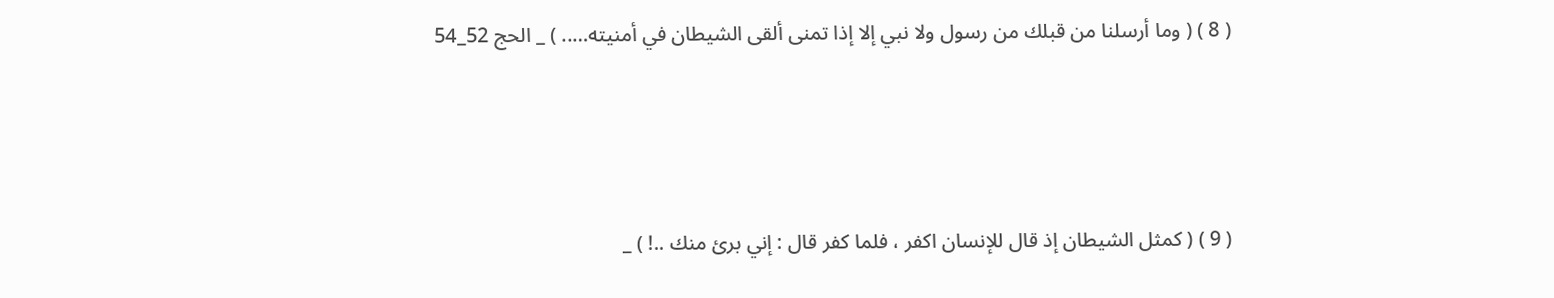( 8 ) ( وما أرسلنا من قبلك من رسول ولا نبي إلا إذا تمنى ألقى الشيطان في أمنيته….. ) _ الحج 52_54




( 9 ) ( كمثل الشيطان إذ قال للإنسان اكفر ، فلما كفر قال : إني برئ منك ..! ) _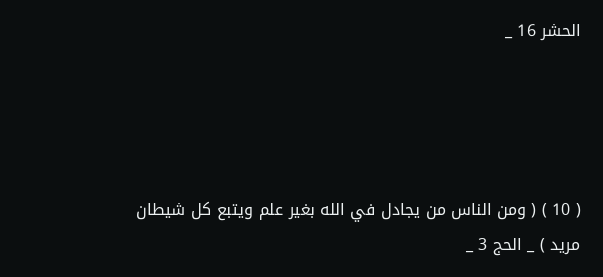الحشر 16 _




( 10 ) ( ومن الناس من يجادل في الله بغير علم ويتبع كل شيطان مريد ) _ الحج 3 _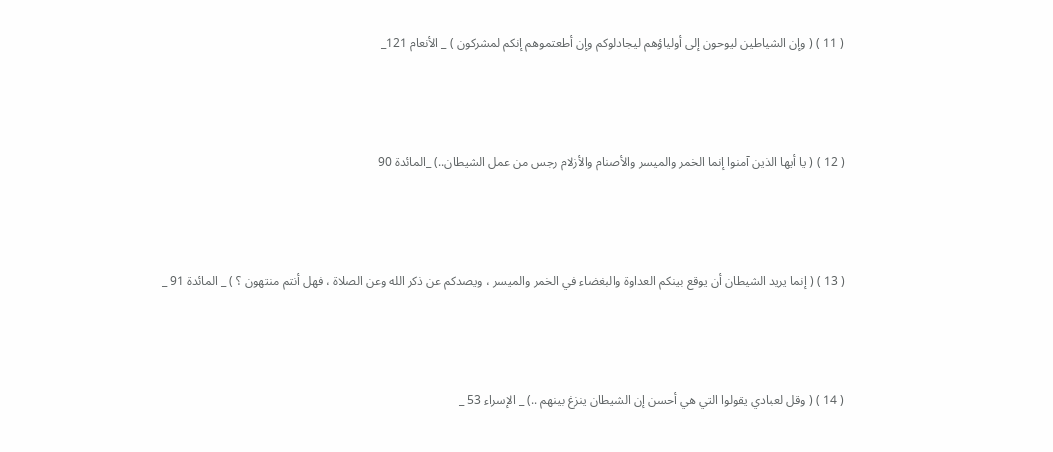( 11 ) ( وإن الشياطين ليوحون إلى أولياؤهم ليجادلوكم وإن أطعتموهم إنكم لمشركون ) _ الأنعام 121_




( 12 ) ( يا أيها الذين آمنوا إنما الخمر والميسر والأصنام والأزلام رجس من عمل الشيطان..) _المائدة 90




( 13 ) ( إنما يريد الشيطان أن يوقع بينكم العداوة والبغضاء في الخمر والميسر ، ويصدكم عن ذكر الله وعن الصلاة ، فهل أنتم منتهون ؟ ) _ المائدة 91 _




( 14 ) ( وقل لعبادي يقولوا التي هي أحسن إن الشيطان ينزغ بينهم ..) _ الإسراء 53 _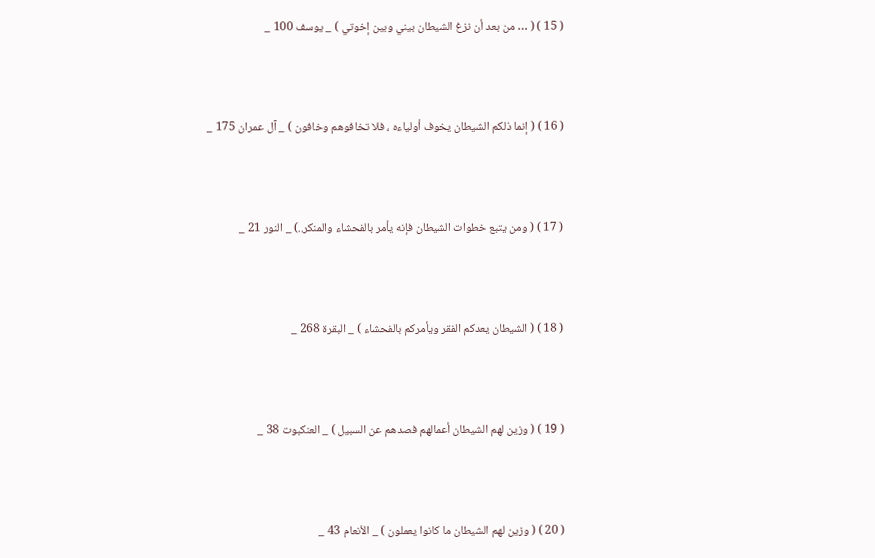( 15 ) ( … من بعد أن نزغ الشيطان بيني وبين إخوتي ) _ يوسف 100 _




( 16 ) ( إنما ذلكم الشيطان يخوف أولياءه ، فلا تخافوهم وخافون ) _ آل عمران 175 _




( 17 ) ( ومن يتبع خطوات الشيطان فإنه يأمر بالفحشاء والمنكر..) _ النور 21 _




( 18 ) ( الشيطان يعدكم الفقر ويأمركم بالفحشاء ) _ البقرة 268 _




( 19 ) ( وزين لهم الشيطان أعمالهم فصدهم عن السبيل ) _ العنكبوت 38 _




( 20 ) ( وزين لهم الشيطان ما كانوا يعملون ) _ الأنعام 43 _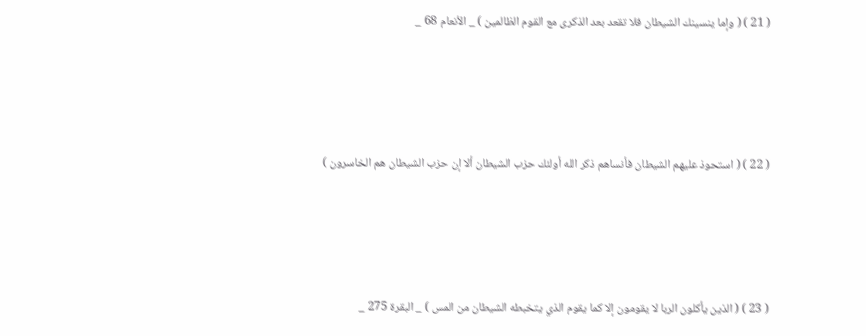( 21 ) ( وإما ينسينك الشيطان فلا تقعد بعد الذكرى مع القوم الظالمين ) _ الأنعام 68 _




( 22 ) ( استحوذ عليهم الشيطان فأنساهم ذكر الله أولئك حزب الشيطان ألا إن حزب الشيطان هم الخاسرون )




( 23 ) ( الذين يأكلون الربا لا يقومون إلا كما يقوم الذي يتخبطه الشيطان من المس ) _ البقرة 275 _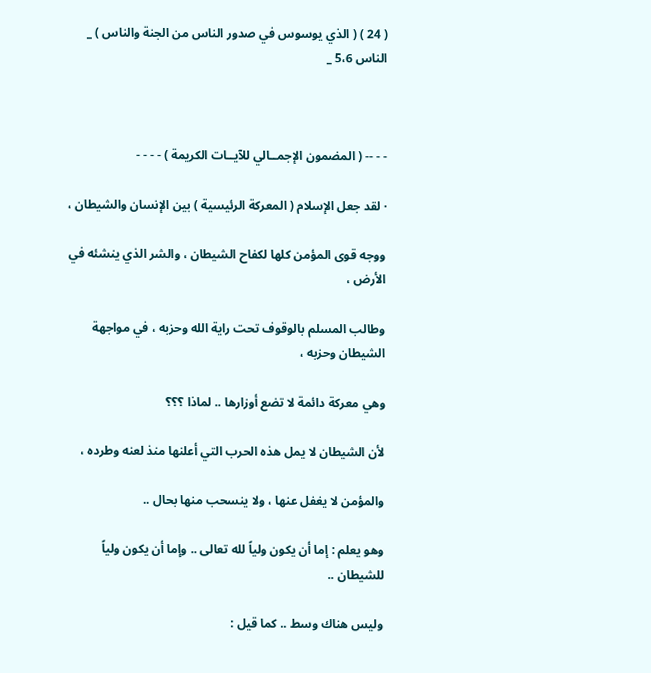( 24 ) ( الذي يوسوس في صدور الناس من الجنة والناس ) _ الناس 5،6 _



- - -- ( المضمون الإجمــالي للآيــات الكريمة ) - - - -

· لقد جعل الإسلام ( المعركة الرئيسية ) بين الإنسان والشيطان ،

ووجه قوى المؤمن كلها لكفاح الشيطان ، والشر الذي ينشئه في الأرض ،

وطالب المسلم بالوقوف تحت راية الله وحزبه ، في مواجهة الشيطان وحزبه ،

وهي معركة دائمة لا تضع أوزارها .. لماذا ؟؟؟

لأن الشيطان لا يمل هذه الحرب التي أعلنها منذ لعنه وطرده ،

والمؤمن لا يغفل عنها ، ولا ينسحب منها بحال ..

وهو يعلم : إما أن يكون ولياً لله تعالى .. وإما أن يكون ولياً للشيطان ..

وليس هناك وسط .. كما قيل :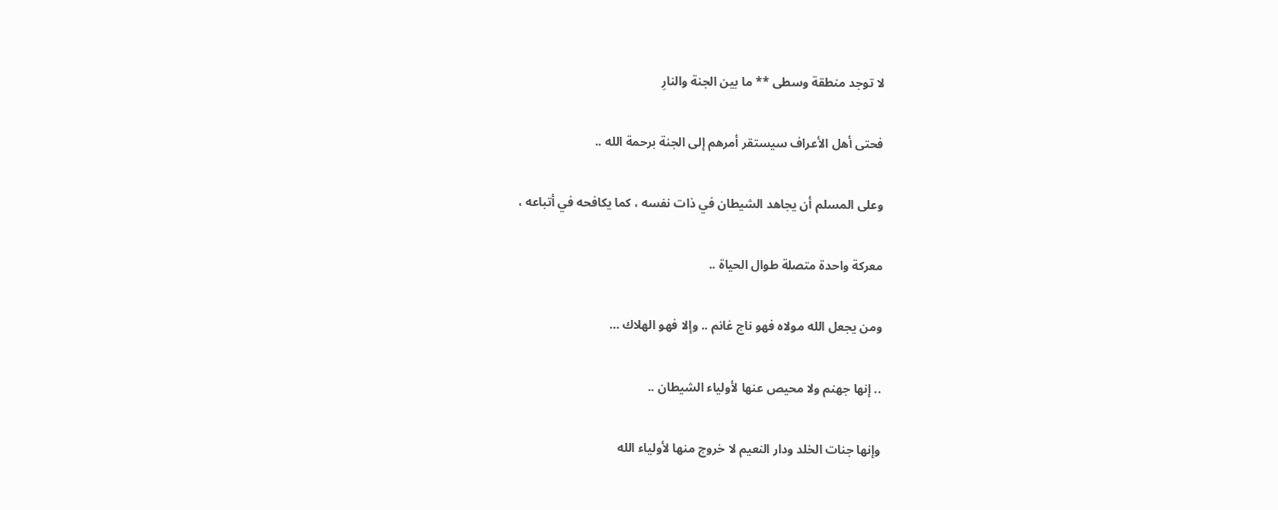لا توجد منطقة وسطى ** ما بين الجنة والنارِ

فحتى أهل الأعراف سيستقر أمرهم إلى الجنة برحمة الله ..

وعلى المسلم أن يجاهد الشيطان في ذات نفسه ، كما يكافحه في أتباعه ،

معركة واحدة متصلة طوال الحياة ..

ومن يجعل الله مولاه فهو ناج غانم .. وإلا فهو الهلاك …

.. إنها جهنم ولا محيص عنها لأولياء الشيطان ..

وإنها جنات الخلد ودار النعيم لا خروج منها لأولياء الله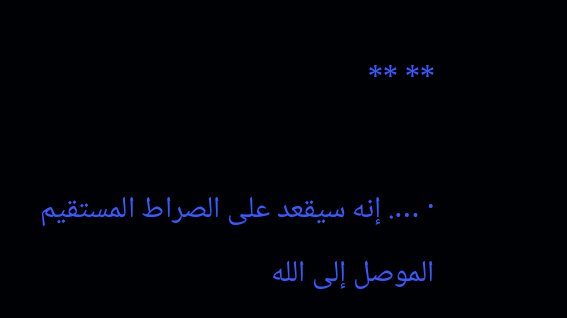** **

· …. إنه سيقعد على الصراط المستقيم الموصل إلى الله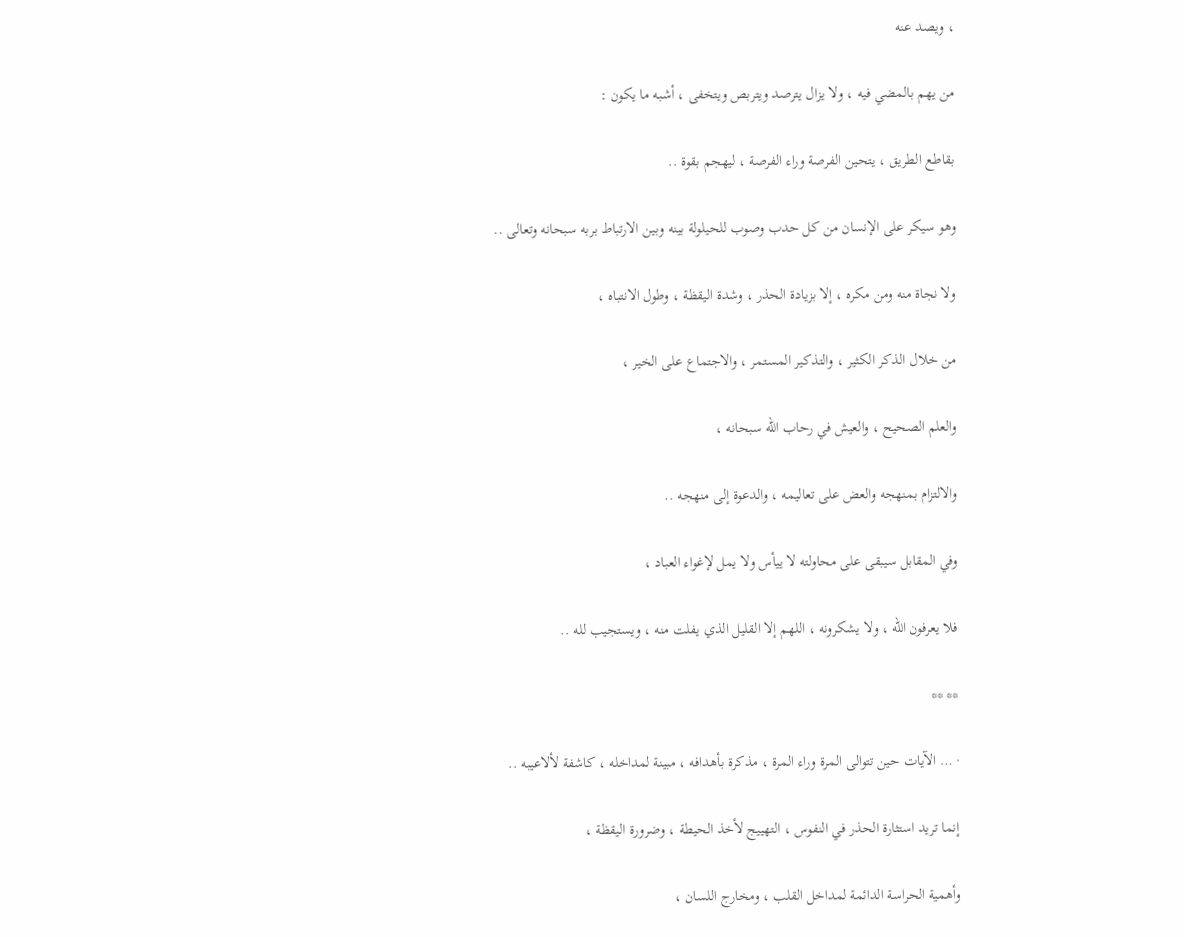، ويصد عنه

من يهم بالمضي فيه ، ولا يزال يترصد ويتربص ويتخفى ، أشبه ما يكون :

بقاطع الطريق ، يتحين الفرصة وراء الفرصة ، ليهجم بقوة ..

وهو سيكر على الإنسان من كل حدب وصوب للحيلولة بينه وبين الارتباط بربه سبحانه وتعالى ..

ولا نجاة منه ومن مكره ، إلا بزيادة الحذر ، وشدة اليقظة ، وطول الانتباه ،

من خلال الذكر الكثير ، والتذكير المستمر ، والاجتماع على الخير ،

والعلم الصحيح ، والعيش في رحاب الله سبحانه ،

والالتزام بمنهجه والعض على تعاليمه ، والدعوة إلى منهجه ..

وفي المقابل سيبقى على محاولته لا ييأس ولا يمل لإغواء العباد ،

فلا يعرفون الله ، ولا يشكرونه ، اللهم إلا القليل الذي يفلت منه ، ويستجيب لله ..

** **

· … الآيات حين تتوالى المرة وراء المرة ، مذكرة بأهدافه ، مبينة لمداخله ، كاشفة لألاعيبه ..

إنما تريد استثارة الحذر في النفوس ، التهييج لأخذ الحيطة ، وضرورة اليقظة ،

وأهمية الحراسة الدائمة لمداخل القلب ، ومخارج اللسان ،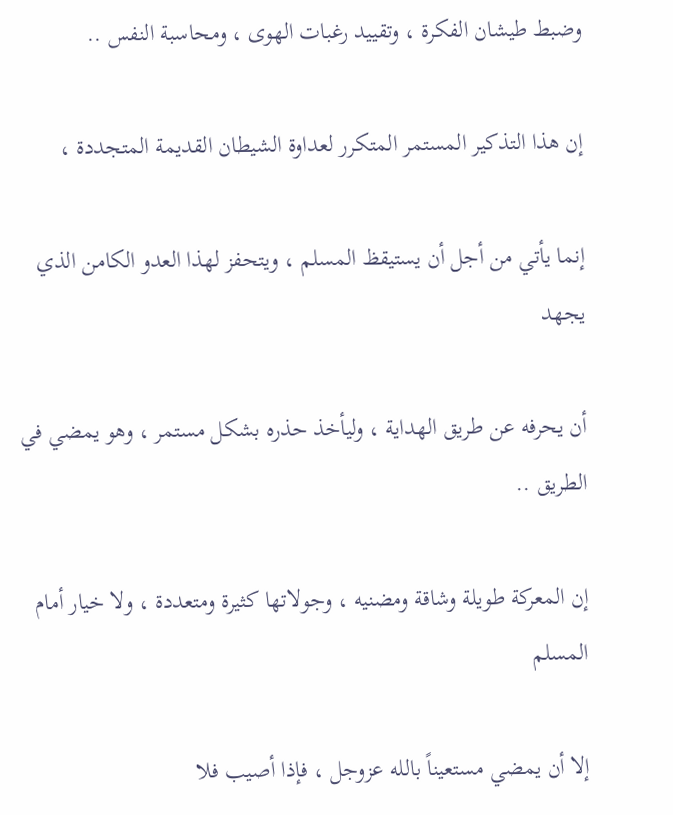وضبط طيشان الفكرة ، وتقييد رغبات الهوى ، ومحاسبة النفس ..

إن هذا التذكير المستمر المتكرر لعداوة الشيطان القديمة المتجددة ،

إنما يأتي من أجل أن يستيقظ المسلم ، ويتحفز لهذا العدو الكامن الذي يجهد

أن يحرفه عن طريق الهداية ، وليأخذ حذره بشكل مستمر ، وهو يمضي في الطريق ..

إن المعركة طويلة وشاقة ومضنيه ، وجولاتها كثيرة ومتعددة ، ولا خيار أمام المسلم

إلا أن يمضي مستعيناً بالله عزوجل ، فإذا أصيب فلا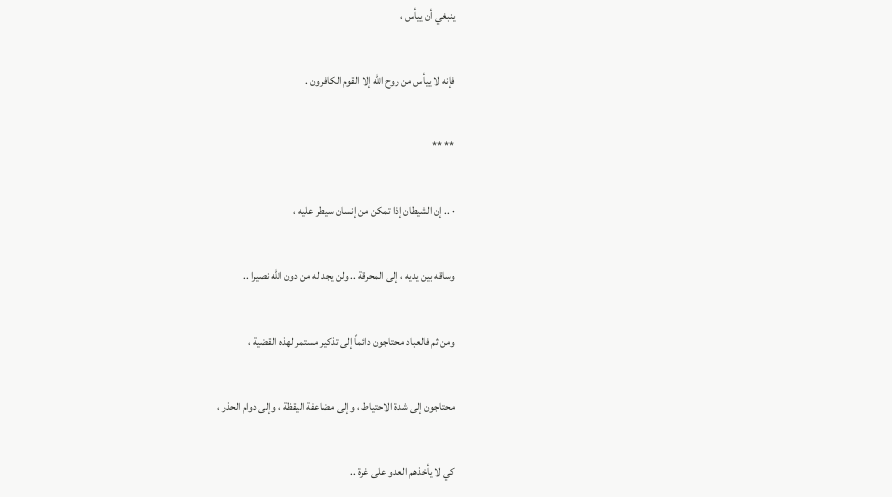ينبغي أن ييأس ،

فإنه لا ييأس من روح الله إلا القوم الكافرون .

** **

· .. إن الشيطان إذا تمكن من إنسان سيطر عليه ،

وساقه بين يديه ، إلى المحرقة .. ولن يجد له من دون الله نصيرا ..

ومن ثم فالعباد محتاجون دائماً إلى تذكير مستمر لهذه القضية ،

محتاجون إلى شدة الاحتياط ، وإلى مضاعفة اليقظة ، وإلى دوام الحذر ،

كي لا يأخذهم العدو على غرة ..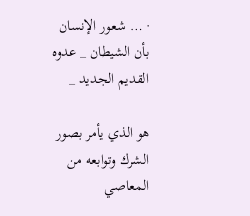· … شعور الإنسان بأن الشيطان _ عدوه القديم الجديد _

هو الذي يأمر بصور الشرك وتوابعه من المعاصي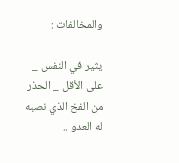والمخالفات :

يثير في النفس _ على الأقل _ الحذر من الفخ الذي نصبه له العدو ..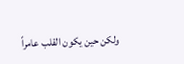ولكن حين يكون القلب عامراً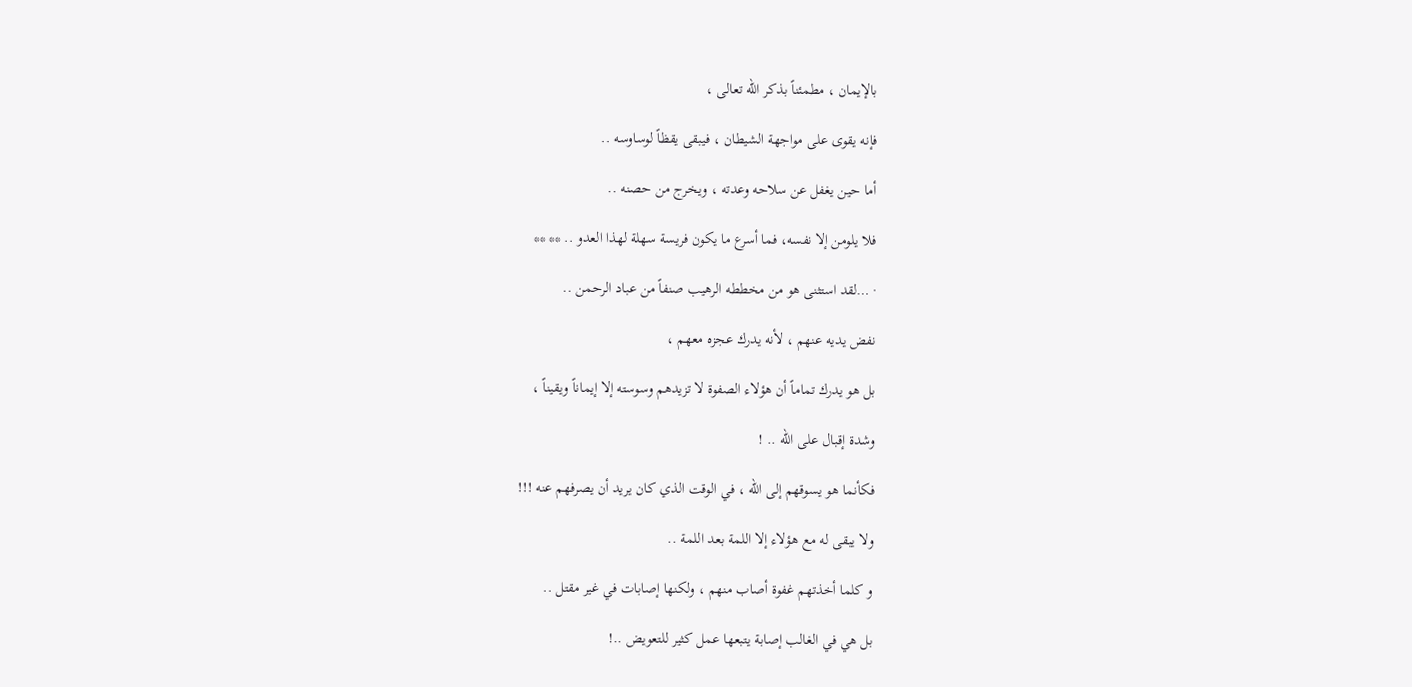بالإيمان ، مطمئناً بذكر الله تعالى ،

فإنه يقوى على مواجهة الشيطان ، فيبقى يقظاً لوساوسه ..

أما حين يغفل عن سلاحه وعدته ، ويخرج من حصنه ..

فلا يلومن إلا نفسه، فما أسرع ما يكون فريسة سهلة لهذا العدو .. ** **

· …لقد استثنى هو من مخططه الرهيب صنفاً من عباد الرحمن ..

نفض يديه عنهم ، لأنه يدرك عجزه معهم ،

بل هو يدرك تماماً أن هؤلاء الصفوة لا تزيدهم وسوسته إلا إيماناً ويقيناً ،

وشدة إقبال على الله .. !

فكأنما هو يسوقهم إلى الله ، في الوقت الذي كان يريد أن يصرفهم عنه !!!

ولا يبقى له مع هؤلاء إلا اللمة بعد اللمة ..

و كلما أخذتهم غفوة أصاب منهم ، ولكنها إصابات في غير مقتل ..

بل هي في الغالب إصابة يتبعها عمل كثير للتعويض ..!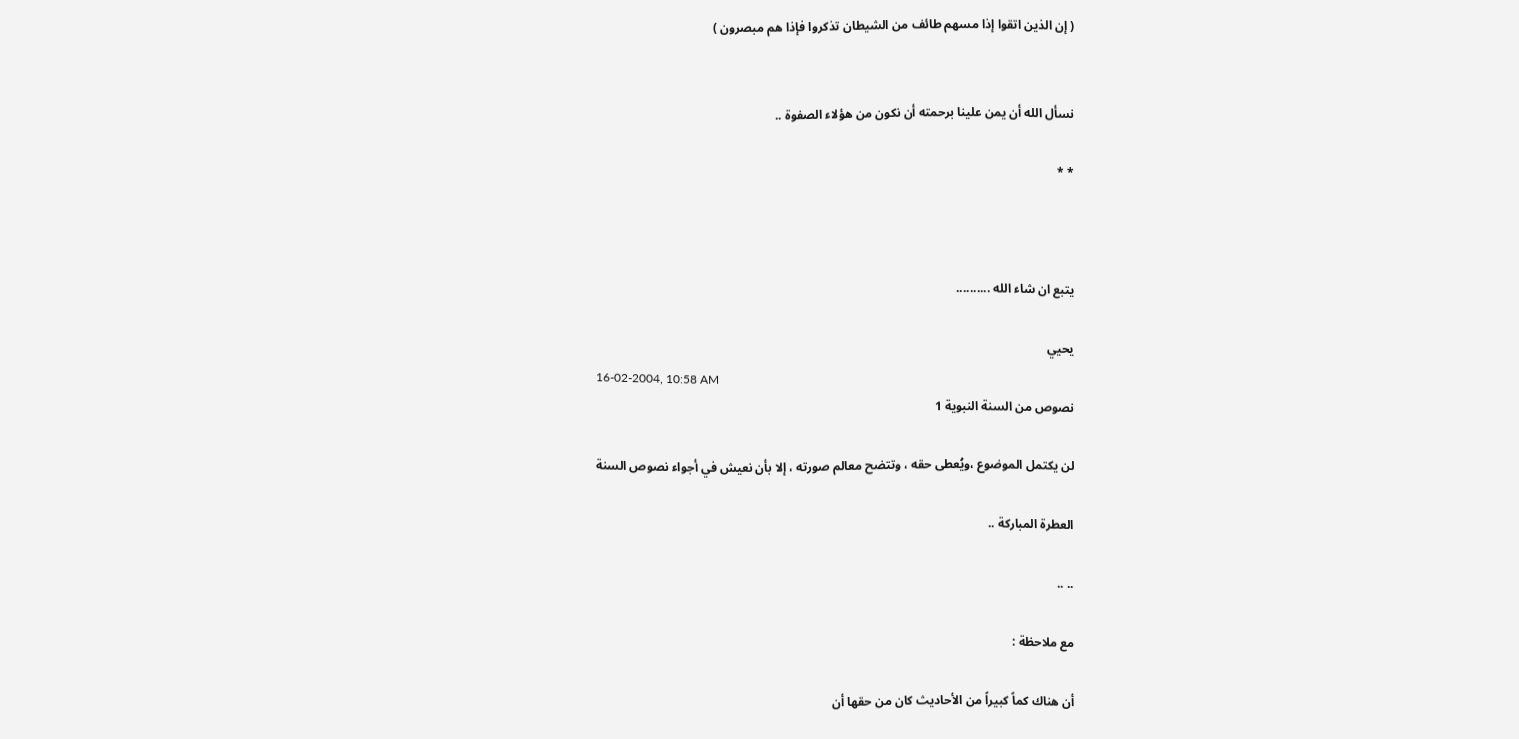( إن الذين اتقوا إذا مسهم طائف من الشيطان تذكروا فإذا هم مبصرون )


نسأل الله أن يمن علينا برحمته أن نكون من هؤلاء الصفوة ..

* *



يتبع ان شاء الله ..........

يحيي
16-02-2004, 10:58 AM
نصوص من السنة النبوية 1

لن يكتمل الموضوع ،ويُعطى حقه ، وتتضح معالم صورته ، إلا بأن نعيش في أجواء نصوص السنة

العطرة المباركة ..

.. ..

مع ملاحظة :

أن هناك كماً كبيراً من الأحاديث كان من حقها أن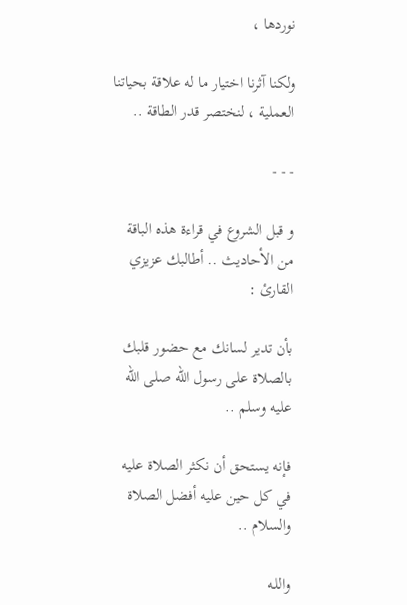نوردها ،

ولكنا آثرنا اختيار ما له علاقة بحياتنا العملية ، لنختصر قدر الطاقة ..

- - -

و قبل الشروع في قراءة هذه الباقة من الأحاديث .. أطالبك عزيزي القارئ :

بأن تدير لسانك مع حضور قلبك بالصلاة على رسول الله صلى الله عليه وسلم ..

فإنه يستحق أن نكثر الصلاة عليه في كل حين عليه أفضل الصلاة والسلام ..

واللـه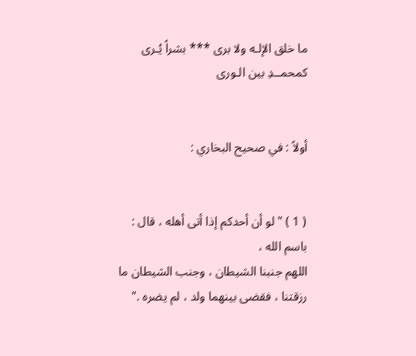ما خلق الإلـه ولا برى *** بشراً يُـرى كمحمــدِ بين الـورى


أولاً : في صحيح البخاري :


( 1 ) " لو أن أحدكم إذا أتى أهله ، قال : باسم الله ،
اللهم جنبنا الشيطان ، وجنب الشيطان ما رزقتنا ، فقضى بينهما ولد ، لم يضره ."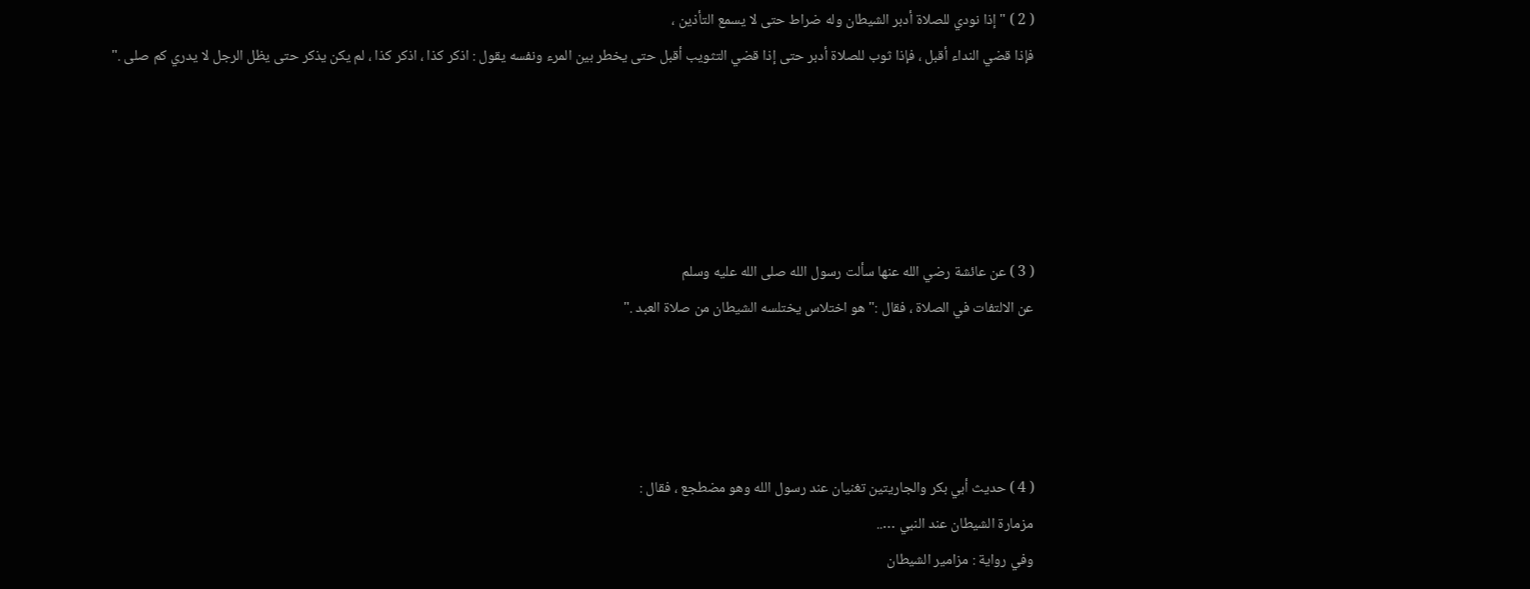( 2 ) " إذا نودي للصلاة أدبر الشيطان وله ضراط حتى لا يسمع التأذين ،
فإذا قضي النداء أقبل ، فإذا ثوب للصلاة أدبر حتى إذا قضي التثويب أقبل حتى يخطر بين المرء ونفسه يقول : اذكر كذا ، اذكر كذا ، لم يكن يذكر حتى يظل الرجل لا يدري كم صلى ."





( 3 ) عن عائشة رضي الله عنها سألت رسول الله صلى الله عليه وسلم
عن الالتفات في الصلاة ، فقال :" هو اختلاس يختلسه الشيطان من صلاة العبد ."




( 4 ) حديث أبي بكر والجاريتين تغنيان عند رسول الله وهو مضطجع ، فقال :
مزمارة الشيطان عند النبي …..
وفي رواية : مزامير الشيطان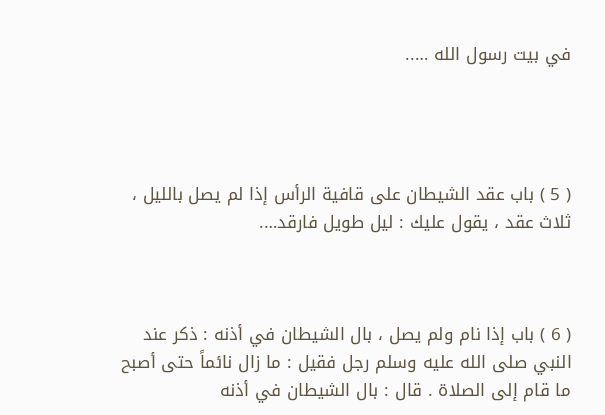في بيت رسول الله …..




( 5 ) باب عقد الشيطان على قافية الرأس إذا لم يصل بالليل ، ثلاث عقد ، يقول عليك : ليل طويل فارقد….



( 6 ) باب إذا نام ولم يصل ، بال الشيطان في أذنه : ذكر عند النبي صلى الله عليه وسلم رجل فقيل : ما زال نائماً حتى أصبح ما قام إلى الصلاة . قال : بال الشيطان في أذنه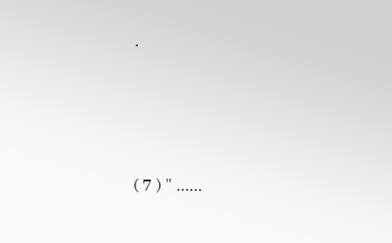.




( 7 ) " ……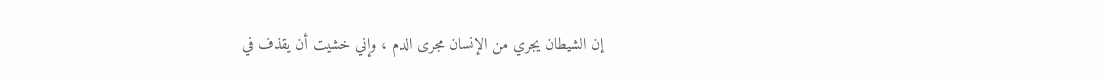إن الشيطان يجري من الإنسان مجرى الدم ، وإني خشيت أن يقذف في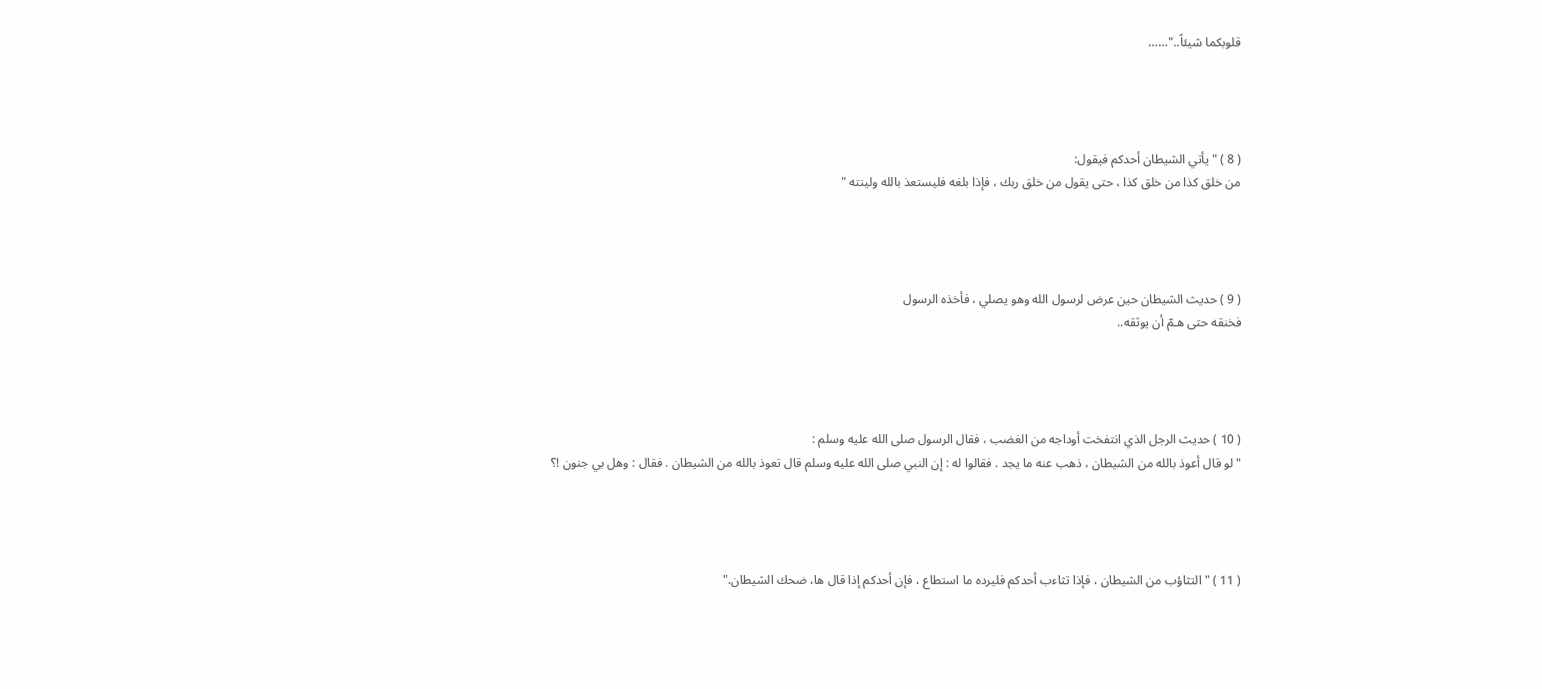قلوبكما شيئاً.."……




( 8 ) " يأتي الشيطان أحدكم فيقول:
من خلق كذا من خلق كذا ، حتى يقول من خلق ربك ، فإذا بلغه فليستعذ بالله ولينته "




( 9 ) حديث الشيطان حين عرض لرسول الله وهو يصلي ، فأخذه الرسول
فخنقه حتى هـمّ أن يوثقه..




( 10 ) حديث الرجل الذي انتفخت أوداجه من الغضب ، فقال الرسول صلى الله عليه وسلم :
" لو قال أعوذ بالله من الشيطان ، ذهب عنه ما يجد . فقالوا له : إن النبي صلى الله عليه وسلم قال تعوذ بالله من الشيطان . فقال : وهل بي جنون !؟




( 11 ) " التثاؤب من الشيطان ، فإذا تثاءب أحدكم فليرده ما استطاع ، فإن أحدكم إذا قال ها، ضحك الشيطان."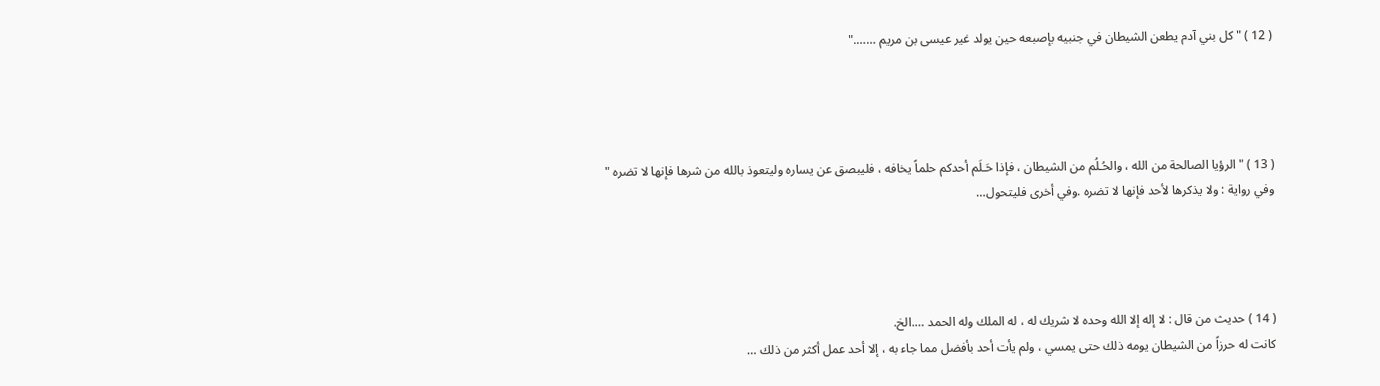( 12 ) " كل بني آدم يطعن الشيطان في جنبيه بإصبعه حين يولد غير عيسى بن مريم ……."




( 13 ) " الرؤيا الصالحة من الله ، والحُـلُم من الشيطان ، فإذا حَـلَم أحدكم حلماً يخافه ، فليبصق عن يساره وليتعوذ بالله من شرها فإنها لا تضره "
وفي رواية : ولا يذكرها لأحد فإنها لا تضره .وفي أخرى فليتحول…




( 14 ) حديث من قال : لا إله إلا الله وحده لا شريك له ، له الملك وله الحمد ….الخ.
كانت له حرزاً من الشيطان يومه ذلك حتى يمسي ، ولم يأت أحد بأفضل مما جاء به ، إلا أحد عمل أكثر من ذلك …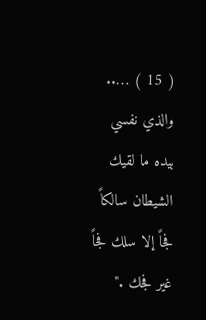( 15 ) ….. والذي نفسي بيده ما لقيك الشيطان سالكاً فجاً إلا سلك فجاً غير فجك ."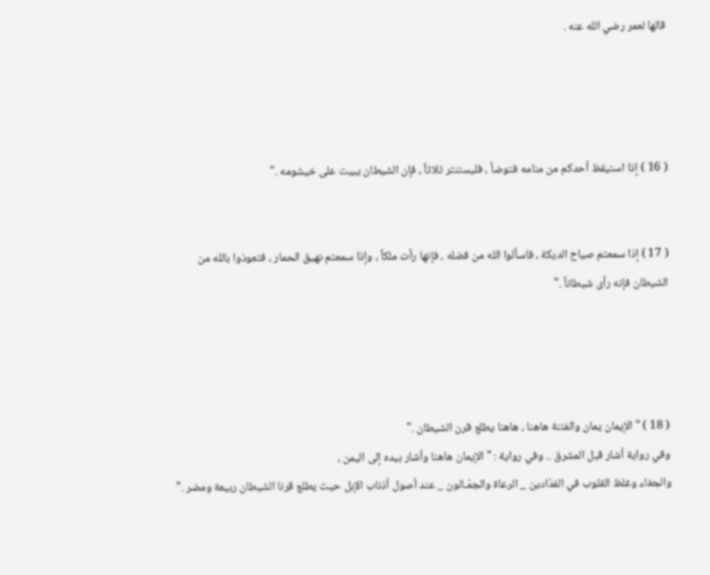قالها لعمر رضي الله عنه .




( 16 ) إذا استيقظ أحدكم من منامه فتوضأ ، فليستنثر ثلاثاً ، فإن الشيطان يبيت على خيشومه ."


( 17 ) إذا سمعتم صياح الديكة ، فاسألوا الله من فضله ، فإنها رأت ملكاً ، وإذا سمعتم نهيق الحمار ، فتعوذوا بالله من الشيطان فإنه رأى شيطاناً ."




( 18 ) " الإيمان يمان والفتنة هاهنا ، هاهنا يطلع قرن الشيطان ."
وفي رواية أشار قبل المشرق .. وفي رواية : " الإيمان هاهنا وأشار بيده إلى اليمن ،
والجفاء وغلظ القلوب في الفدّادين _ الرعاة والجمّـالون _ عند أصول أذناب الإبل حيث يطلع قرنا الشيطان ربيعة ومضر ."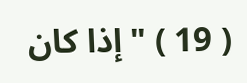( 19 ) " إذا كان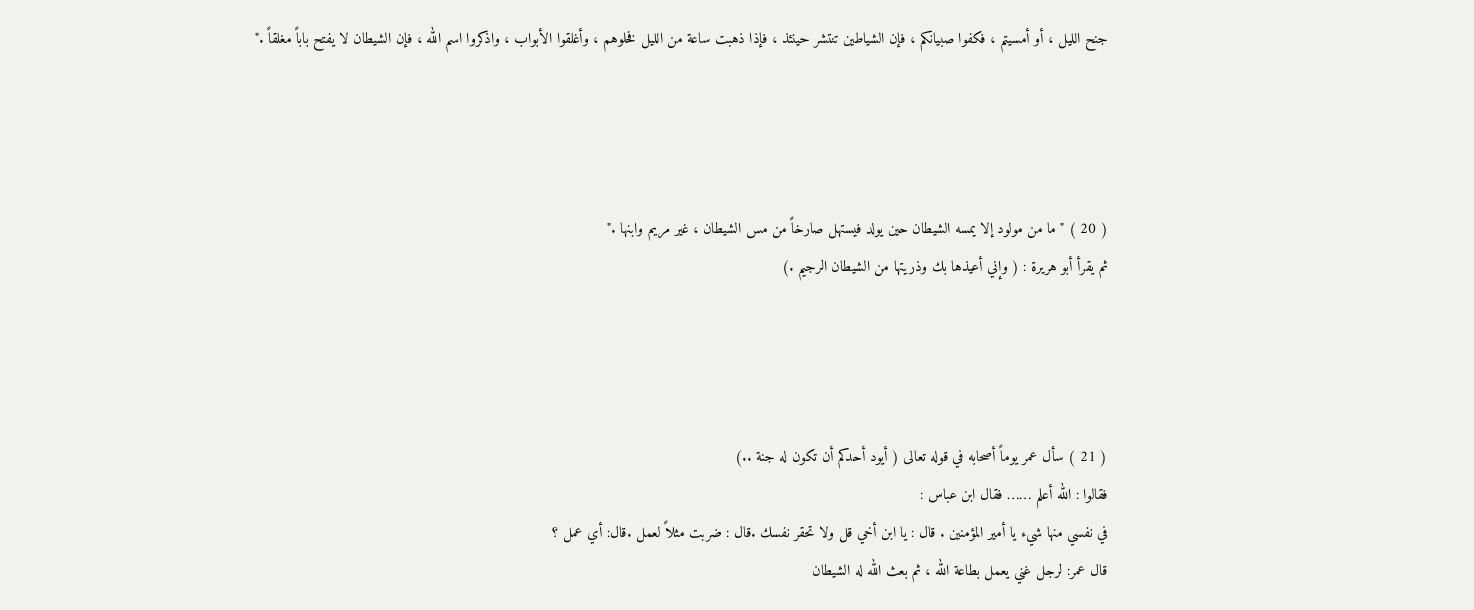جنح الليل ، أو أمسيتم ، فكفوا صبيانكم ، فإن الشياطين تنتشر حينئذ ، فإذا ذهبت ساعة من الليل فخلوهم ، وأغلقوا الأبواب ، واذكروا اسم الله ، فإن الشيطان لا يفتح باباً مغلقاً ."




( 20 ) " ما من مولود إلا يمسه الشيطان حين يولد فيستهل صارخاً من مس الشيطان ، غير مريم وابنها ."
ثم يقرأ أبو هريرة : ( وإني أعيذها بك وذريتها من الشيطان الرجيم .)




( 21 ) سأل عمر يوماً أصحابه في قوله تعالى ( أيود أحدكم أن تكون له جنة ..)
فقالوا : الله أعلم …… فقال ابن عباس :
في نفسي منها شيء يا أمير المؤمنين . قال : يا ابن أخي قل ولا تحقر نفسك .قال : ضربت مثلاً لعمل .قال: أي عمل ؟
قال عمر: لرجل غني يعمل بطاعة الله ، ثم بعث الله له الشيطان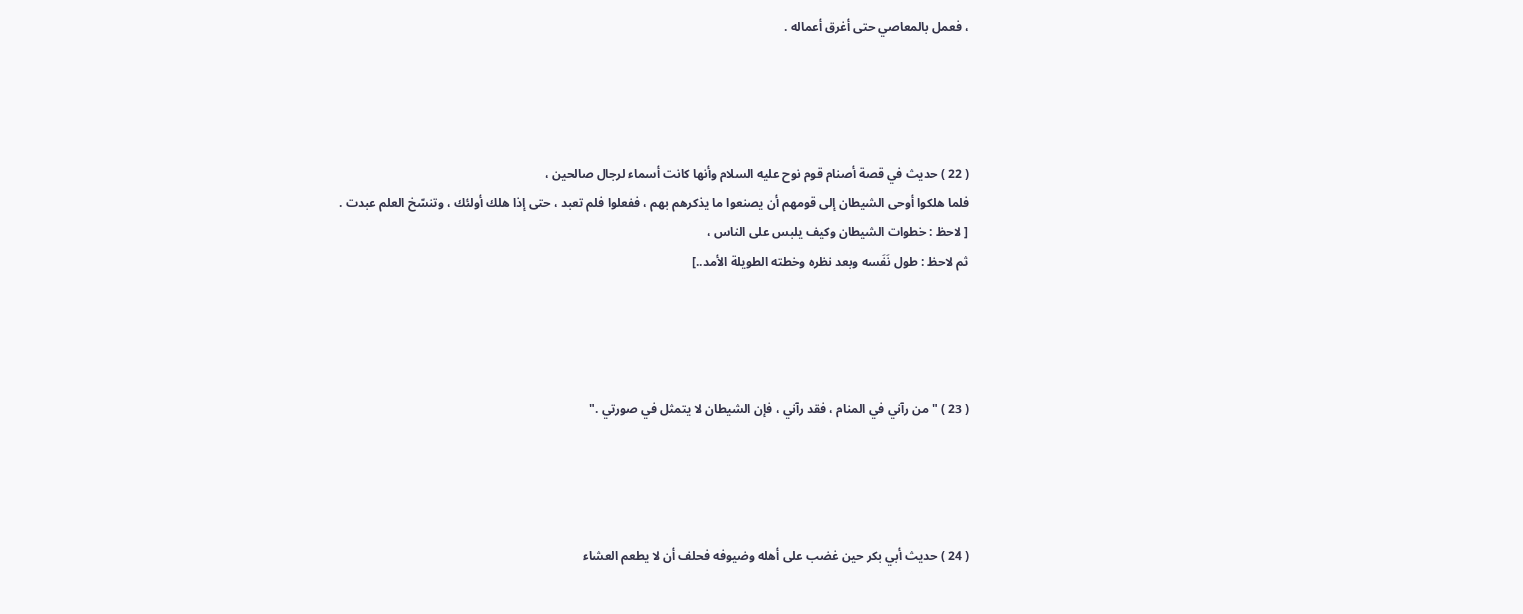، فعمل بالمعاصي حتى أغرق أعماله .




( 22 ) حديث في قصة أصنام قوم نوح عليه السلام وأنها كانت أسماء لرجال صالحين ،
فلما هلكوا أوحى الشيطان إلى قومهم أن يصنعوا ما يذكرهم بهم ، ففعلوا فلم تعبد ، حتى إذا هلك أولئك ، وتنسّخ العلم عبدت .
[ لاحظ : خطوات الشيطان وكيف يلبس على الناس ،
ثم لاحظ : طول نَفَسه وبعد نظره وخطته الطويلة الأمد..]




( 23 ) " من رآني في المنام ، فقد رآني ، فإن الشيطان لا يتمثل في صورتي ."




( 24 ) حديث أبي بكر حين غضب على أهله وضيوفه فحلف أن لا يطعم العشاء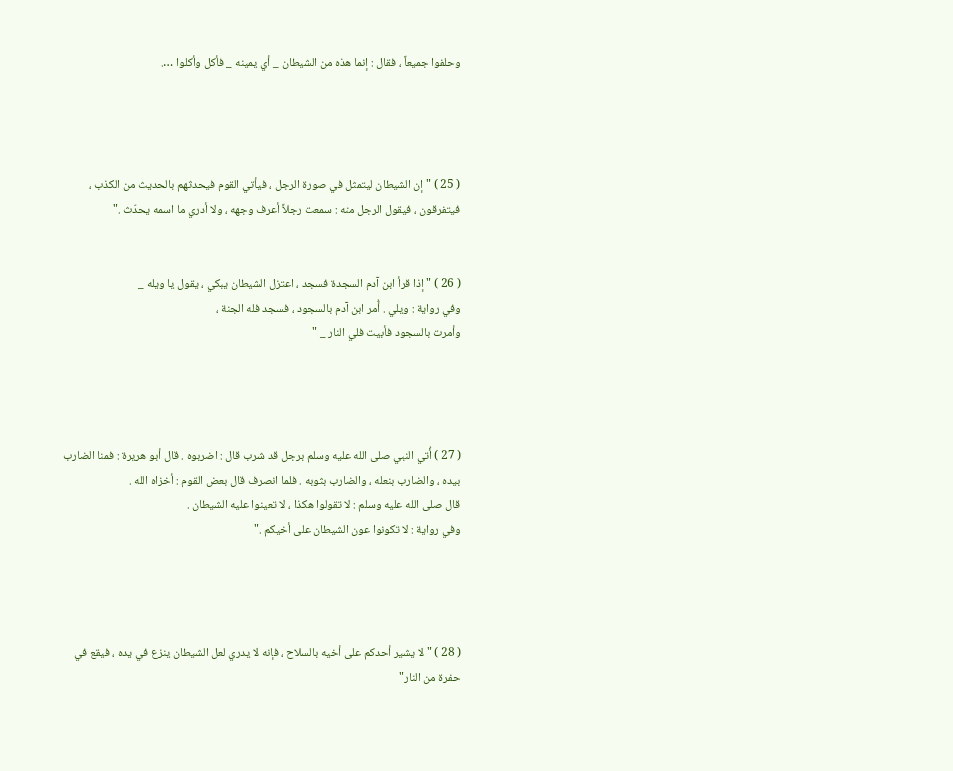وحلفوا جميعاً ، فقال : إنما هذه من الشيطان _ أي يمينه _ فأكل وأكلوا ….




( 25 ) " إن الشيطان ليتمثل في صورة الرجل ، فيأتي القوم فيحدثهم بالحديث من الكذب ،
فيتفرقون ، فيقول الرجل منه : سمعت رجلاً أعرف وجهه ، ولا أدري ما اسمه يحدّث ."


( 26 ) " إذا قرأ ابن آدم السجدة فسجد ، اعتزل الشيطان يبكي ، يقول يا ويله _
وفي رواية : ويلي . أُمر ابن آدم بالسجود ، فسجد فله الجنة ،
وأمرت بالسجود فأبيت فلي النار _ "




( 27 ) أُتي النبي صلى الله عليه وسلم برجل قد شرب قال : اضربوه . قال أبو هريرة : فمنا الضارب بيده ، والضارب بنعله ، والضارب بثوبه . فلما انصرف قال بعض القوم : أخزاه الله .
قال صلى الله عليه وسلم : لا تقولوا هكذا ، لا تعينوا عليه الشيطان .
وفي رواية : لا تكونوا عون الشيطان على أخيكم ."




( 28 ) " لا يشير أحدكم على أخيه بالسلاح ، فإنه لا يدري لعل الشيطان ينزع في يده ، فيقع في حفرة من النار"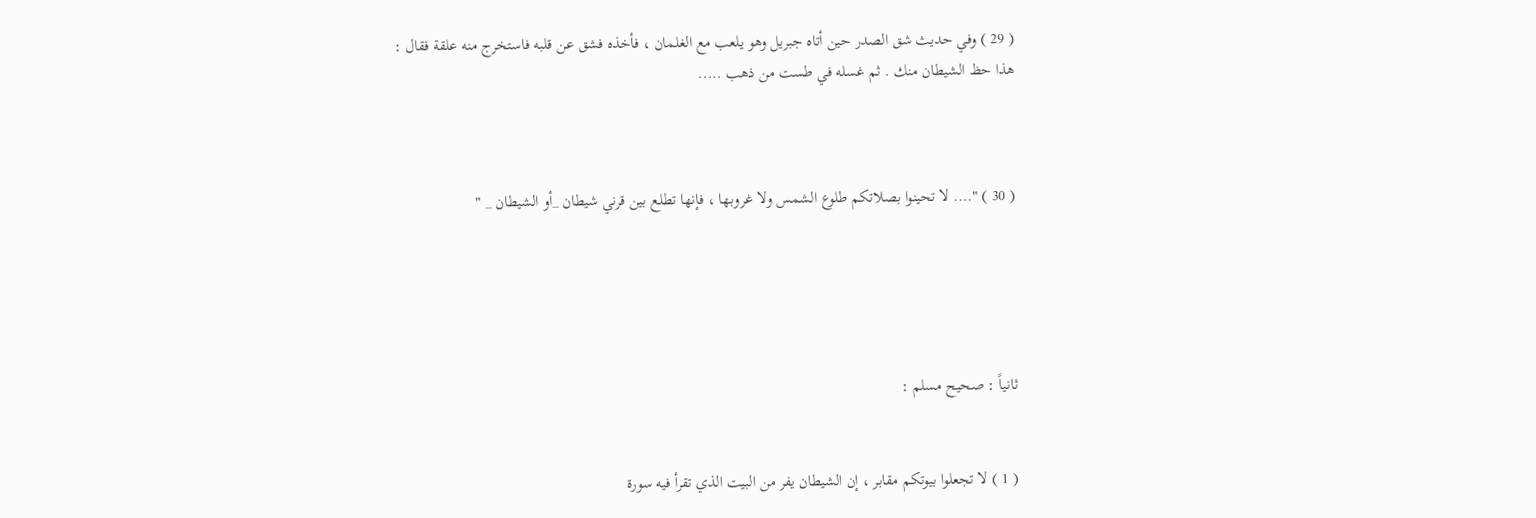( 29 ) وفي حديث شق الصدر حين أتاه جبريل وهو يلعب مع الغلمان ، فأخذه فشق عن قلبه فاستخرج منه علقة فقال :
هذا حظ الشيطان منك . ثم غسله في طست من ذهب …..



( 30 ) "…. لا تحينوا بصلاتكم طلوع الشمس ولا غروبها ، فإنها تطلع بين قرني شيطان _أو الشيطان _ "





ثانياً : صحيح مسلم :


( 1 ) لا تجعلوا بيوتكم مقابر ، إن الشيطان يفر من البيت الذي تقرأ فيه سورة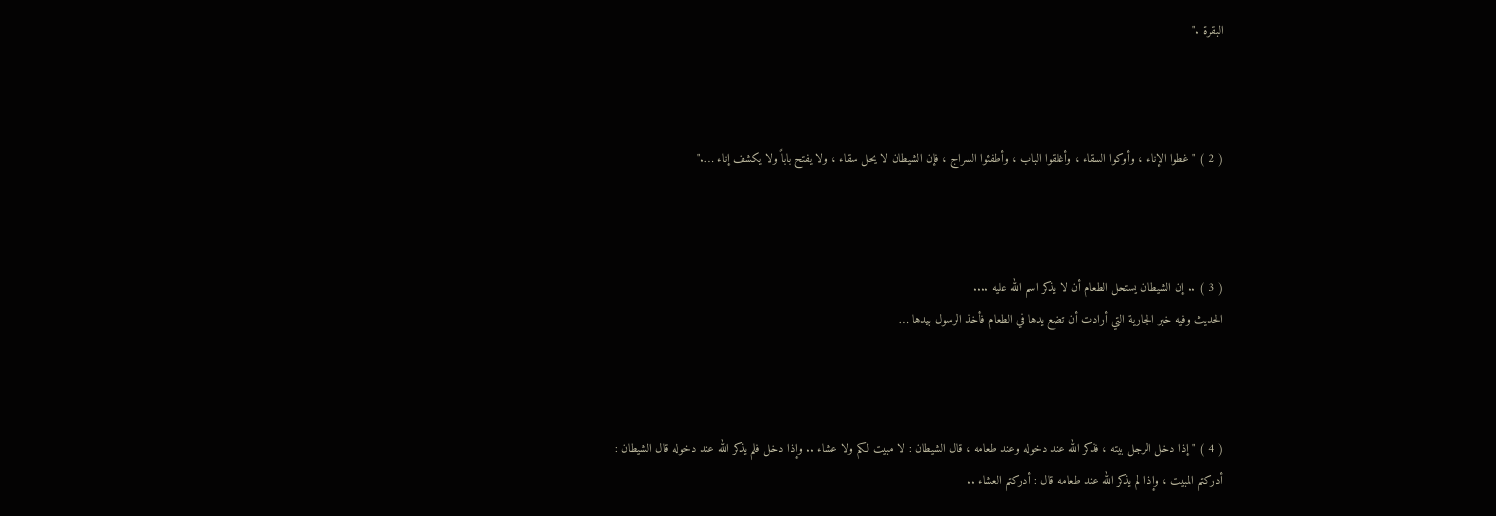البقرة ."



( 2 ) " غطوا الإناء ، وأوكوا السقاء ، وأغلقوا الباب ، وأطفئوا السراج ، فإن الشيطان لا يحل سقاء ، ولا يفتح باباً ولا يكشف إناء …."



( 3 ) .. إن الشيطان يستحل الطعام أن لا يذكر اسم الله عليه ....
الحديث وفيه خبر الجارية التي أرادت أن تضع يدها في الطعام فأخذ الرسول بيدها …



( 4 ) " إذا دخل الرجل بيته ، فذكر الله عند دخوله وعند طعامه ، قال الشيطان : لا مبيت لكم ولا عشاء .. وإذا دخل فلم يذكر الله عند دخوله قال الشيطان :
أدركتم المبيت ، وإذا لم يذكر الله عند طعامه قال : أدركتم العشاء ..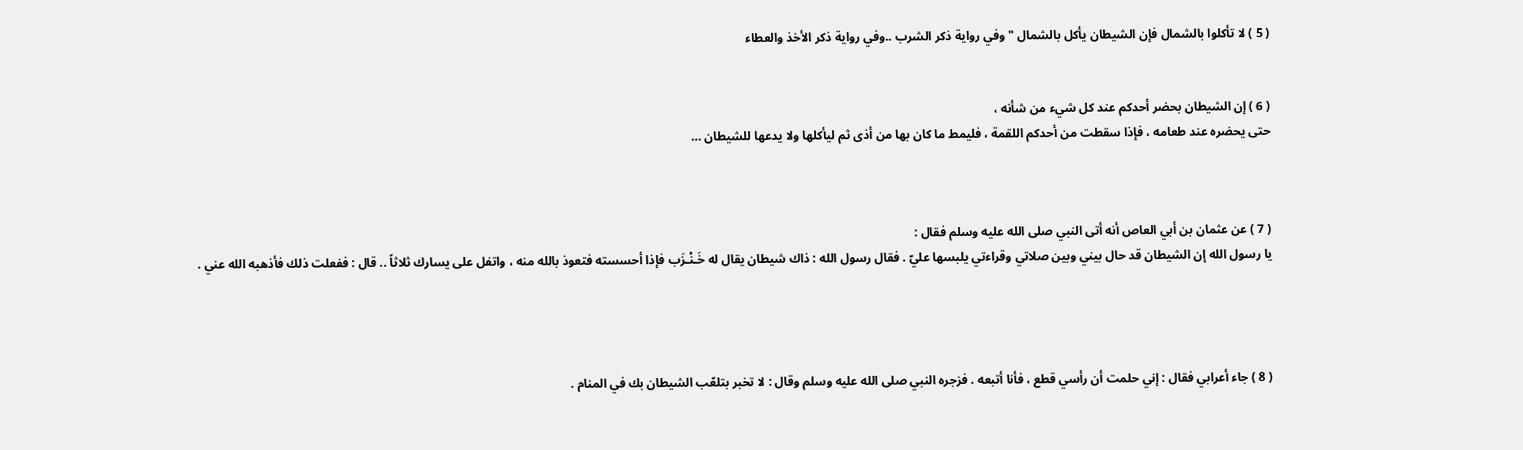( 5 ) لا تأكلوا بالشمال فإن الشيطان يأكل بالشمال " وفي رواية ذكر الشرب ..وفي رواية ذكر الأخذ والعطاء


( 6 ) إن الشيطان بحضر أحدكم عند كل شيء من شأنه ،
حتى يحضره عند طعامه ، فإذا سقطت من أحدكم اللقمة ، فليمط ما كان بها من أذى ثم ليأكلها ولا يدعها للشيطان …



( 7 ) عن عثمان بن أبي العاص أنه أتى النبي صلى الله عليه وسلم فقال :
يا رسول الله إن الشيطان قد حال بيني وبين صلاتي وقراءتي يلبسها عليّ . فقال رسول الله : ذاك شيطان يقال له خَـنْـزَب فإذا أحسسته فتعوذ بالله منه ، واتفل على يسارك ثلاثاً .. قال : ففعلت ذلك فأذهبه الله عني .




( 8 ) جاء أعرابي فقال : إني حلمت أن رأسي قطع ، فأنا أتبعه . فزجره النبي صلى الله عليه وسلم وقال : لا تخبر بتلعّب الشيطان بك في المنام .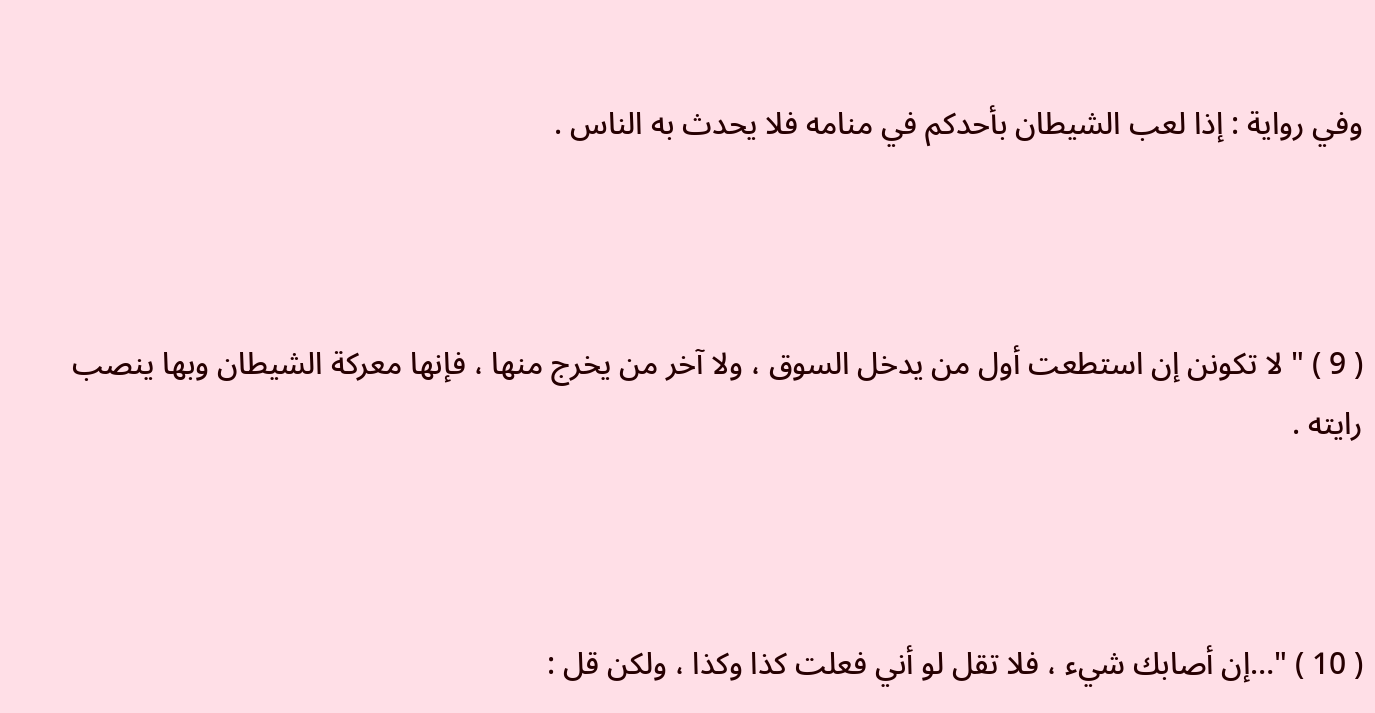وفي رواية : إذا لعب الشيطان بأحدكم في منامه فلا يحدث به الناس .



( 9 ) " لا تكونن إن استطعت أول من يدخل السوق ، ولا آخر من يخرج منها ، فإنها معركة الشيطان وبها ينصب رايته .



( 10 ) "…إن أصابك شيء ، فلا تقل لو أني فعلت كذا وكذا ، ولكن قل :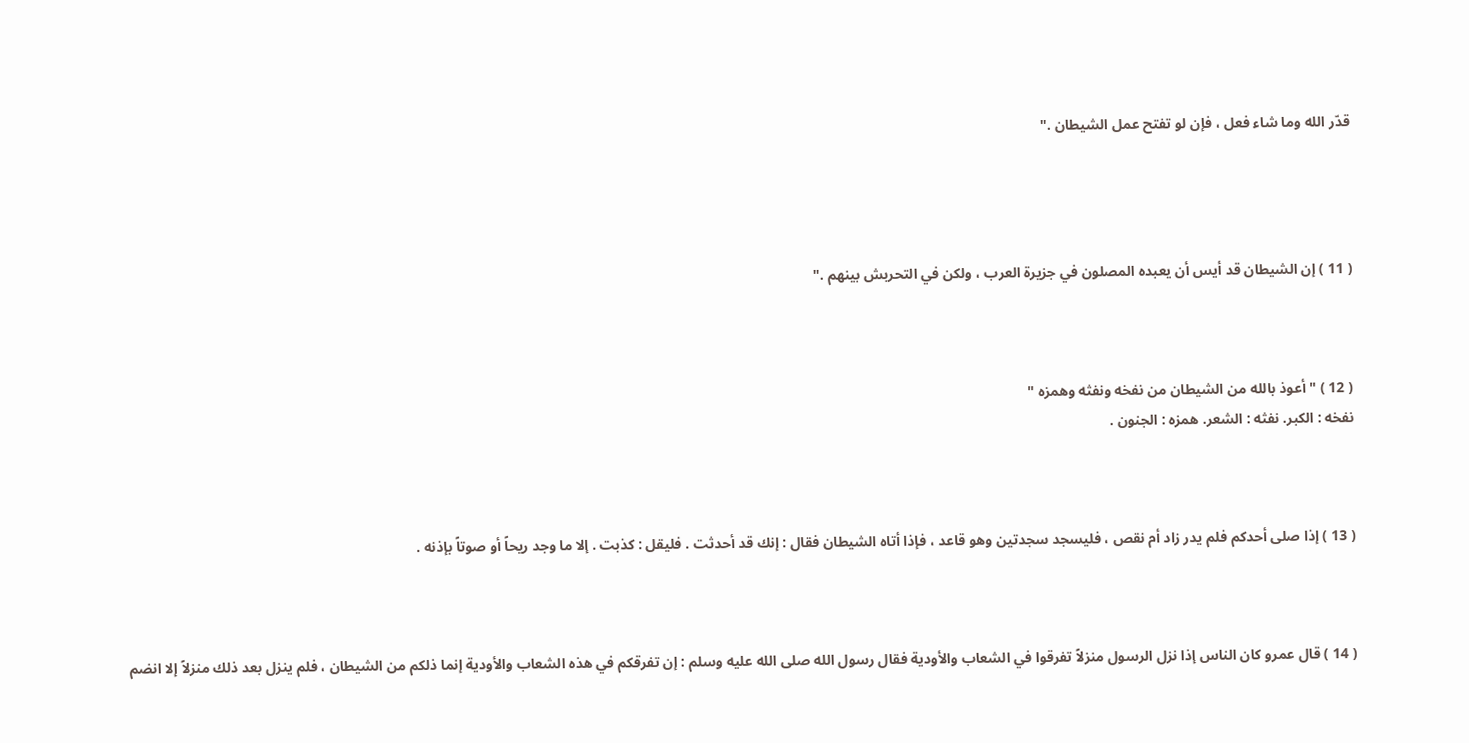قدّر الله وما شاء فعل ، فإن لو تفتح عمل الشيطان ."




( 11 ) إن الشيطان قد أيس أن يعبده المصلون في جزيرة العرب ، ولكن في التحربش بينهم ."



( 12 ) " أعوذ بالله من الشيطان من نفخه ونفثه وهمزه "
نفخه : الكبر. نفثه : الشعر. همزه : الجنون .



( 13 ) إذا صلى أحدكم فلم يدر زاد أم نقص ، فليسجد سجدتين وهو قاعد ، فإذا أتاه الشيطان فقال : إنك قد أحدثت . فليقل : كذبت . إلا ما وجد ريحاً أو صوتاً بإذنه .



( 14 ) قال عمرو كان الناس إذا نزل الرسول منزلاً تفرقوا في الشعاب والأودية فقال رسول الله صلى الله عليه وسلم : إن تفرقكم في هذه الشعاب والأودية إنما ذلكم من الشيطان ، فلم ينزل بعد ذلك منزلاً إلا انضم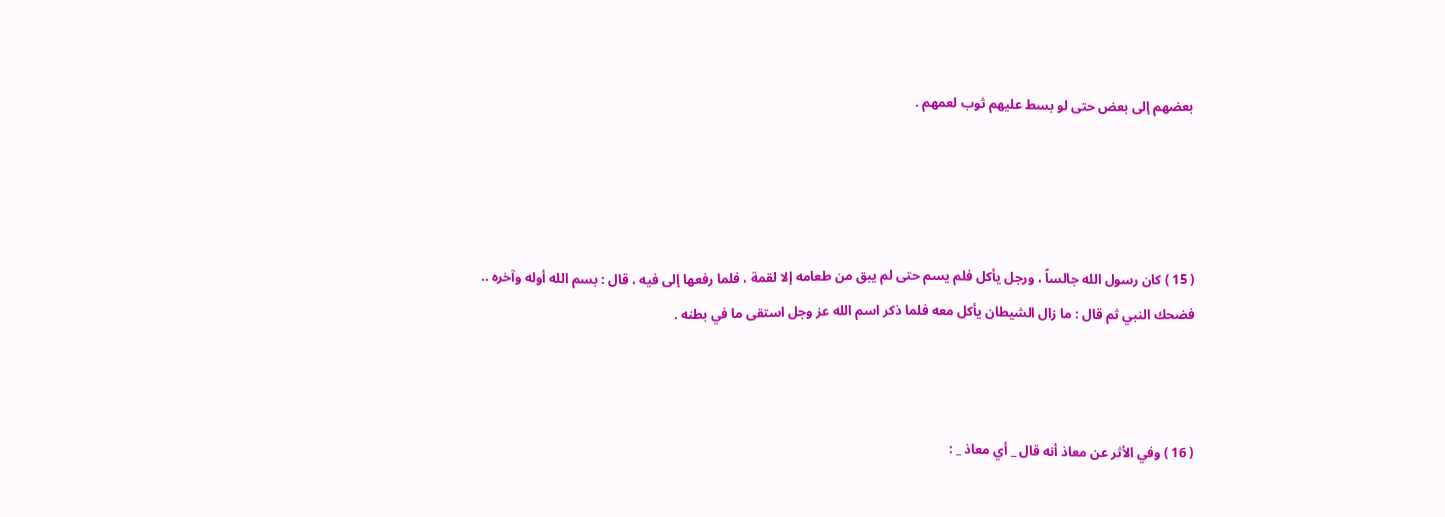بعضهم إلى بعض حتى لو بسط عليهم ثوب لعمهم .




( 15 ) كان رسول الله جالساً ، ورجل يأكل فلم يسم حتى لم يبق من طعامه إلا لقمة ، فلما رفعها إلى فيه ، قال : بسم الله أوله وآخره ..
فضحك النبي ثم قال : ما زال الشيطان يأكل معه فلما ذكر اسم الله عز وجل استقى ما في بطنه .



( 16 ) وفي الأثر عن معاذ أنه قال _ أي معاذ _ :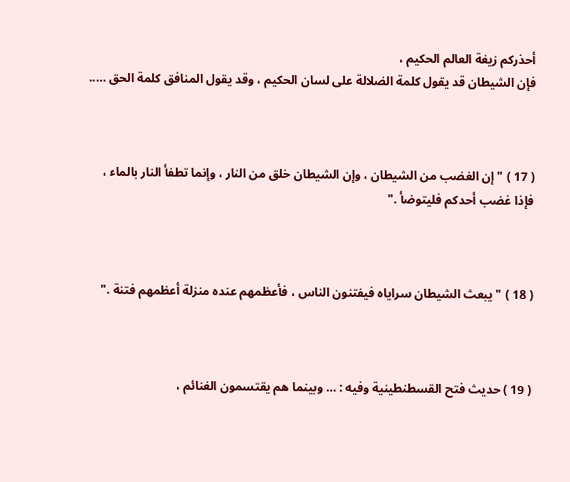أحذركم زيغة العالم الحكيم ،
فإن الشيطان قد يقول كلمة الضلالة على لسان الحكيم ، وقد يقول المنافق كلمة الحق …..



( 17 ) " إن الغضب من الشيطان ، وإن الشيطان خلق من النار ، وإنما تطفأ النار بالماء ، فإذا غضب أحدكم فليتوضأ ."



( 18 ) " يبعث الشيطان سراياه فيفتنون الناس ، فأعظمهم عنده منزلة أعظمهم فتنة ."



( 19 ) حديث فتح القسطنطينية وفيه : … وبينما هم يقتسمون الغنائم ،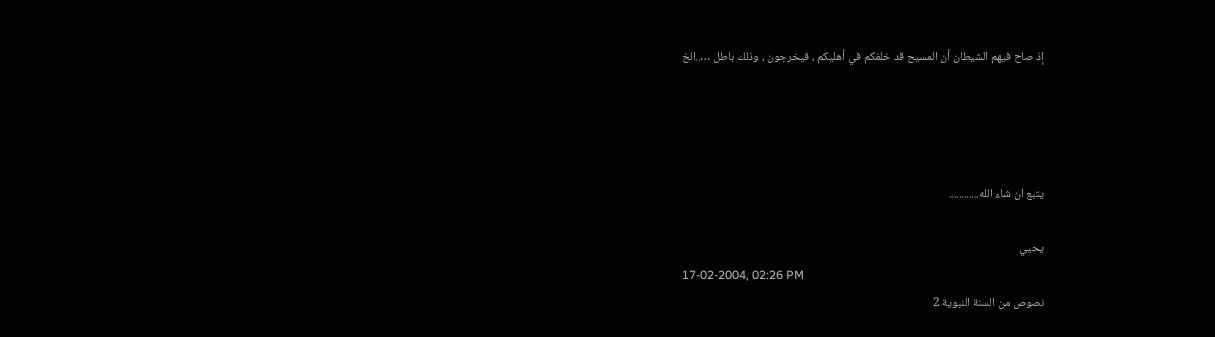إذ صاح فيهم الشيطان أن المسيح قد خلفكم في أهليكم ، فيخرجون ، وذلك باطل …..الخ




يتبع ان شاء الله............

يحيي
17-02-2004, 02:26 PM
نصوص من السنة النبوية 2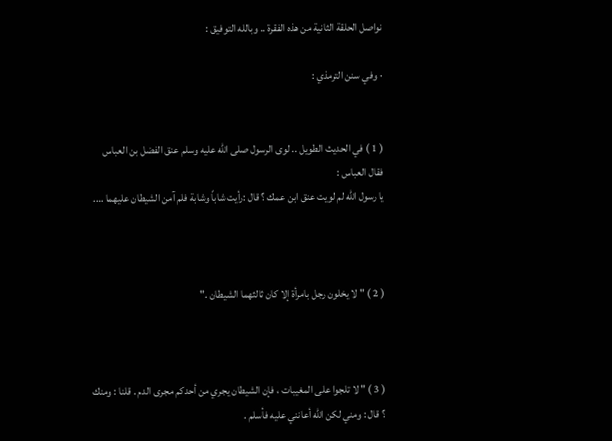نواصل الحلقة الثانية من هذه الفقرة .. وبالله التوفيق :

· وفي سنن الترمذي :


( 1 ) في الحديث الطويل .. لوى الرسول صلى الله عليه وسلم عنق الفضل بن العباس فقال العباس :
يا رسول الله لم لويت عنق ابن عمك ؟ قال :رأيت شاباً وشابة فلم آمن الشيطان عليهما ….



( 2 ) " لا يخلون رجل بامرأة إلا كان ثالثهما الشيطان ."



( 3 ) " لا تلجوا على المغيبات ، فإن الشيطان يجري من أحدكم مجرى الدم . قلنا : ومنك ؟ قال : ومني لكن الله أعانني عليه فأسلم .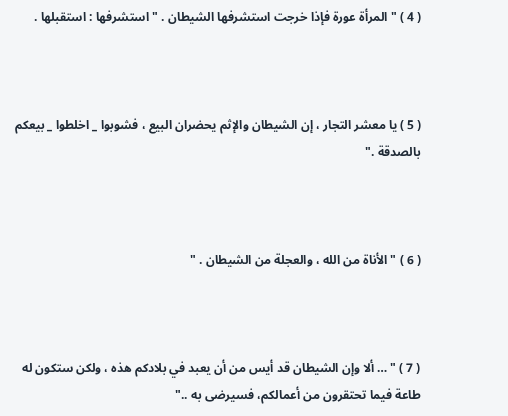( 4 ) " المرأة عورة فإذا خرجت استشرفها الشيطان . " استشرفها : استقبلها .



( 5 ) يا معشر التجار ، إن الشيطان والإثم يحضران البيع ، فشوبوا _ اخلطوا _ بيعكم بالصدقة ."



( 6 ) " الأناة من الله ، والعجلة من الشيطان . "



( 7 ) " … ألا وإن الشيطان قد أيس من أن يعبد في بلادكم هذه ، ولكن ستكون له طاعة فيما تحتقرون من أعمالكم، فسيرضى به .."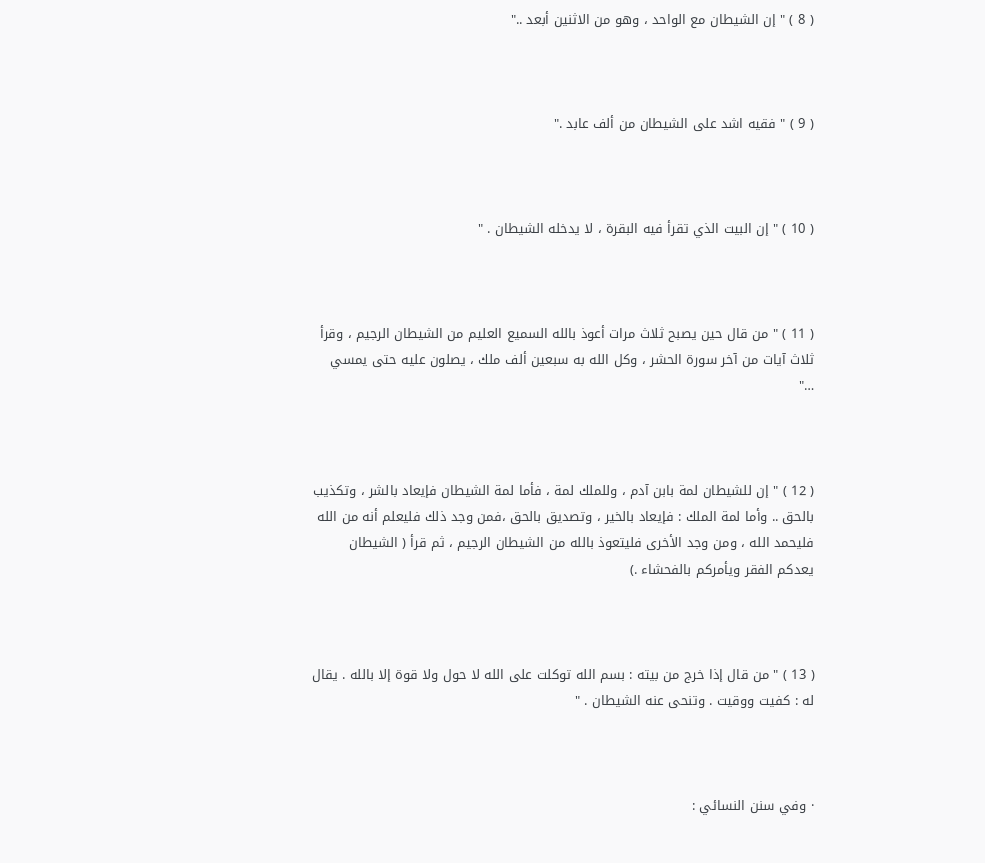( 8 ) " إن الشيطان مع الواحد ، وهو من الاثنين أبعد .."



( 9 ) " فقيه اشد على الشيطان من ألف عابد ."



( 10 ) " إن البيت الذي تقرأ فيه البقرة ، لا يدخله الشيطان . "



( 11 ) " من قال حين يصبح ثلاث مرات أعوذ بالله السميع العليم من الشيطان الرجيم ، وقرأ ثلاث آيات من آخر سورة الحشر ، وكل الله به سبعين ألف ملك ، يصلون عليه حتى يمسي …"



( 12 ) " إن للشيطان لمة بابن آدم ، وللملك لمة ، فأما لمة الشيطان فإيعاد بالشر ، وتكذيب بالحق .. وأما لمة الملك : فإيعاد بالخير ، وتصديق بالحق ،فمن وجد ذلك فليعلم أنه من الله
فليحمد الله ، ومن وجد الأخرى فليتعوذ بالله من الشيطان الرجيم ، ثم قرأ ( الشيطان يعدكم الفقر ويأمركم بالفحشاء .)



( 13 ) " من قال إذا خرج من بيته : بسم الله توكلت على الله لا حول ولا قوة إلا بالله . يقال له : كفيت ووقيت . وتنحى عنه الشيطان . "



· وفي سنن النسائي :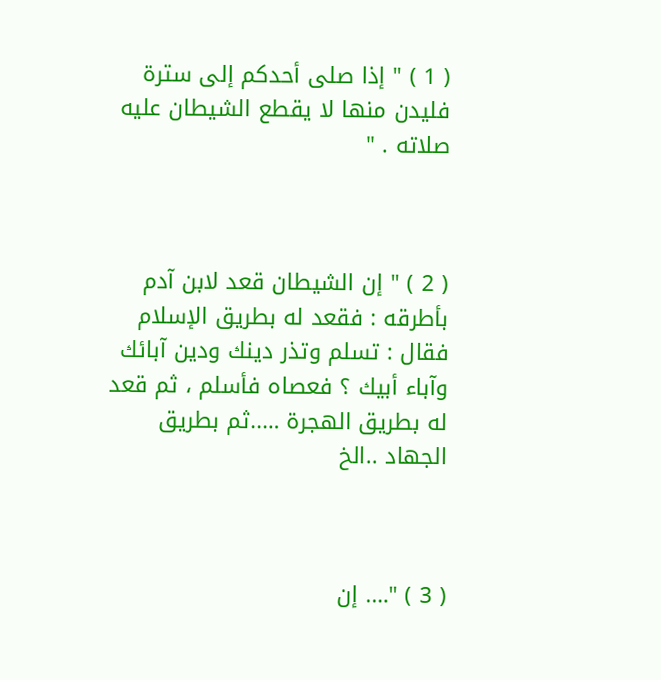( 1 ) " إذا صلى أحدكم إلى سترة فليدن منها لا يقطع الشيطان عليه صلاته . "



( 2 ) " إن الشيطان قعد لابن آدم بأطرقه : فقعد له بطريق الإسلام فقال : تسلم وتذر دينك ودين آبائك وآباء أبيك ؟ فعصاه فأسلم ، ثم قعد له بطريق الهجرة …..ثم بطريق الجهاد ..الخ



( 3 ) "…. إن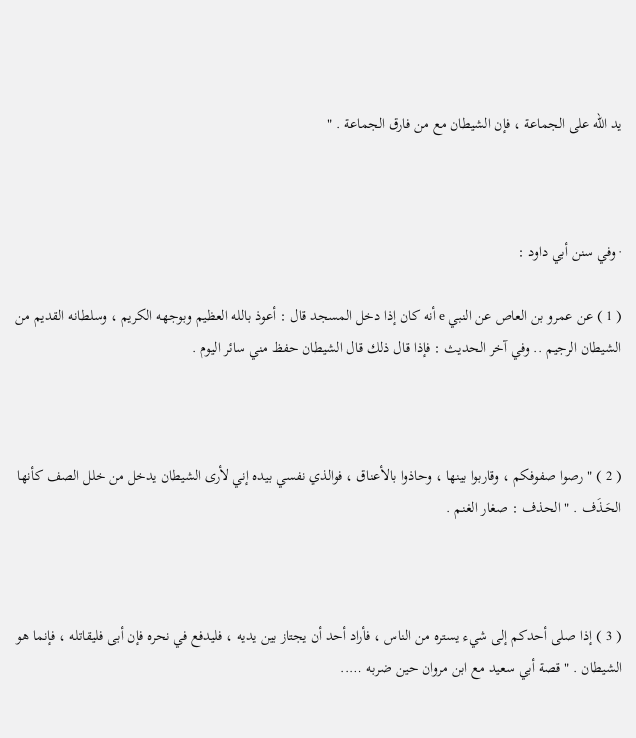يد الله على الجماعة ، فإن الشيطان مع من فارق الجماعة . "



· وفي سنن أبي داود :

( 1 ) عن عمرو بن العاص عن النبي e أنه كان إذا دخل المسجد قال : أعوذ بالله العظيم وبوجهه الكريم ، وسلطانه القديم من الشيطان الرجيم .. وفي آخر الحديث : فإذا قال ذلك قال الشيطان حفظ مني سائر اليوم .



( 2 ) " رصوا صفوفكم ، وقاربوا بينها ، وحاذوا بالأعناق ، فوالذي نفسي بيده إني لأرى الشيطان يدخل من خلل الصف كأنها الحَـذَف . " الحذف : صغار الغنم .



( 3 ) إذا صلى أحدكم إلى شيء يستره من الناس ، فأراد أحد أن يجتاز بين يديه ، فليدفع في نحره فإن أبى فليقاتله ، فإنما هو الشيطان . " قصة أبي سعيد مع ابن مروان حين ضربه …..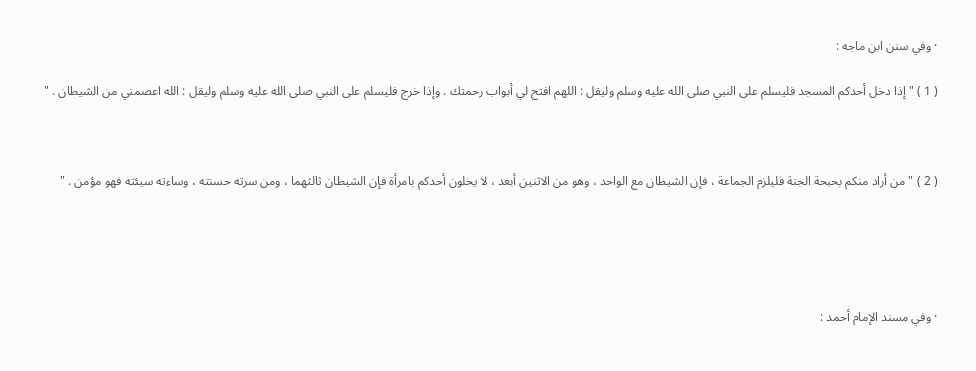· وفي سنن ابن ماجه :

( 1 ) " إذا دخل أحدكم المسجد فليسلم على النبي صلى الله عليه وسلم وليقل : اللهم افتح لي أبواب رحمتك . وإذا خرج فليسلم على النبي صلى الله عليه وسلم وليقل : الله اعصمني من الشيطان . "



( 2 ) " من أراد منكم بحبحة الجنة فليلزم الجماعة ، فإن الشيطان مع الواحد ، وهو من الاثنين أبعد ، لا يخلون أحدكم بامرأة فإن الشيطان ثالثهما ، ومن سرته حسنته ، وساءته سيئته فهو مؤمن . "





· وفي مسند الإمام أحمد :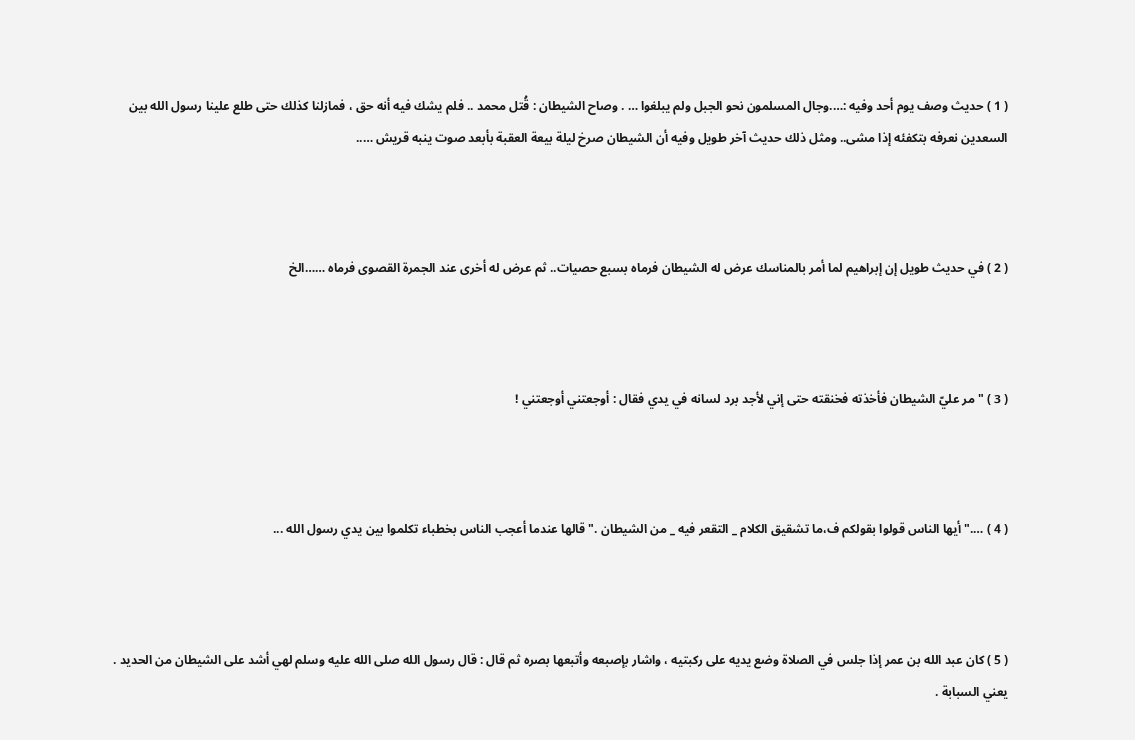( 1 ) حديث وصف يوم أحد وفيه :….وجال المسلمون نحو الجبل ولم يبلغوا … . وصاح الشيطان : قُتل محمد .. فلم يشك فيه أنه حق ، فمازلنا كذلك حتى طلع علينا رسول الله بين السعدين نعرفه بتكفئه إذا مشى.. ومثل ذلك حديث آخر طويل وفيه أن الشيطان صرخ ليلة بيعة العقبة بأبعد صوت ينبه قريش …..



( 2 ) في حديث طويل إن إبراهيم لما أمر بالمناسك عرض له الشيطان فرماه بسبع حصيات.. ثم عرض له أخرى عند الجمرة القصوى فرماه ……الخ



( 3 ) " مر عليّ الشيطان فأخذته فخنقته حتى إني لأجد برد لسانه في يدي فقال : أوجعتني أوجعتني !



( 4 ) …." أيها الناس قولوا بقولكم ف،ما تشقيق الكلام _ التقعر فيه _ من الشيطان ." قالها عندما أعجب الناس بخطباء تكلموا بين يدي رسول الله ...



( 5 ) كان عبد الله بن عمر إذا جلس في الصلاة وضع يديه على ركبتيه ، واشار بإصبعه وأتبعها بصره ثم قال : قال رسول الله صلى الله عليه وسلم لهي أشد على الشيطان من الحديد . يعني السبابة .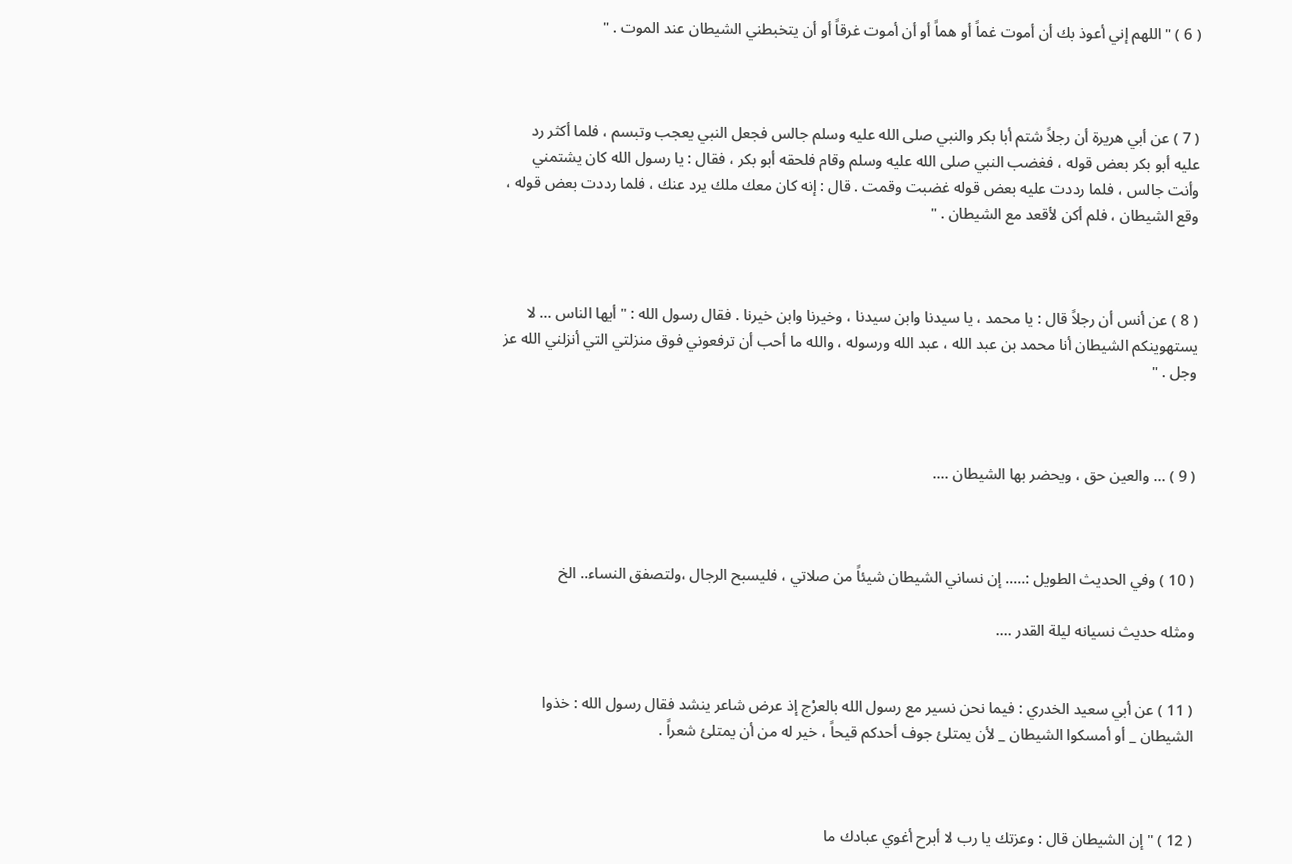( 6 ) " اللهم إني أعوذ بك أن أموت غماً أو هماً أو أن أموت غرقاً أو أن يتخبطني الشيطان عند الموت . "



( 7 ) عن أبي هريرة أن رجلاً شتم أبا بكر والنبي صلى الله عليه وسلم جالس فجعل النبي يعجب وتبسم ، فلما أكثر رد عليه أبو بكر بعض قوله ، فغضب النبي صلى الله عليه وسلم وقام فلحقه أبو بكر ، فقال : يا رسول الله كان يشتمني وأنت جالس ، فلما رددت عليه بعض قوله غضبت وقمت . قال : إنه كان معك ملك يرد عنك ، فلما رددت بعض قوله ، وقع الشيطان ، فلم أكن لأقعد مع الشيطان . "



( 8 ) عن أنس أن رجلاً قال : يا محمد ، يا سيدنا وابن سيدنا ، وخيرنا وابن خيرنا . فقال رسول الله : " أيها الناس … لا يستهوينكم الشيطان أنا محمد بن عبد الله ، عبد الله ورسوله ، والله ما أحب أن ترفعوني فوق منزلتي التي أنزلني الله عز وجل . "



( 9 ) … والعين حق ، ويحضر بها الشيطان ….



( 10 ) وفي الحديث الطويل :….. إن نساني الشيطان شيئاً من صلاتي ، فليسبح الرجال ،ولتصفق النساء.. الخ

ومثله حديث نسيانه ليلة القدر ….


( 11 ) عن أبي سعيد الخدري : فيما نحن نسير مع رسول الله بالعرْج إذ عرض شاعر ينشد فقال رسول الله : خذوا الشيطان _ أو أمسكوا الشيطان _ لأن يمتلئ جوف أحدكم قيحاً ، خير له من أن يمتلئ شعراً .



( 12 ) " إن الشيطان قال : وعزتك يا رب لا أبرح أغوي عبادك ما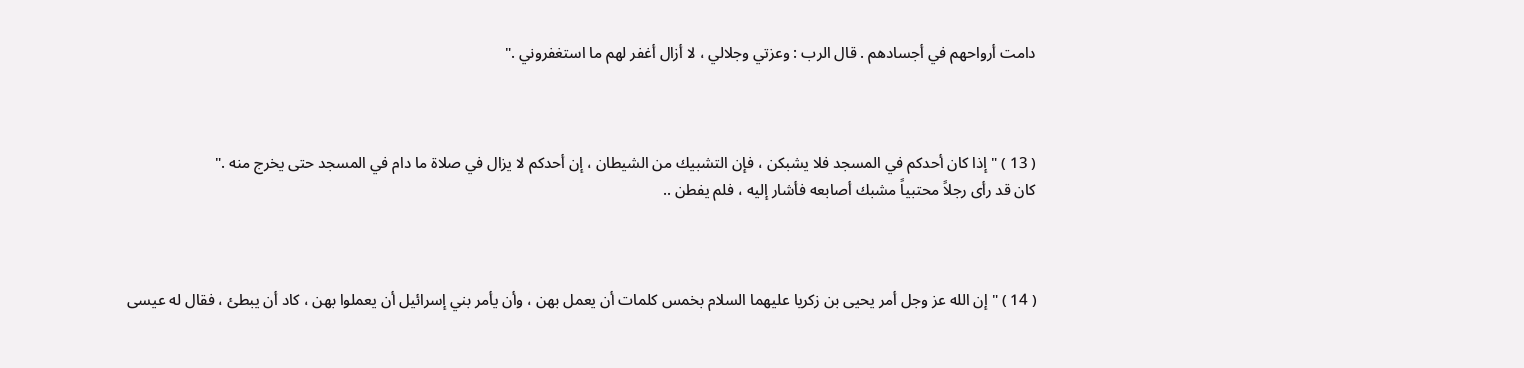دامت أرواحهم في أجسادهم . قال الرب : وعزتي وجلالي ، لا أزال أغفر لهم ما استغفروني ."



( 13 ) " إذا كان أحدكم في المسجد فلا يشبكن ، فإن التشبيك من الشيطان ، إن أحدكم لا يزال في صلاة ما دام في المسجد حتى يخرج منه ."
كان قد رأى رجلاً محتبياً مشبك أصابعه فأشار إليه ، فلم يفطن ..



( 14 ) " إن الله عز وجل أمر يحيى بن زكريا عليهما السلام بخمس كلمات أن يعمل بهن ، وأن يأمر بني إسرائيل أن يعملوا بهن ، كاد أن يبطئ ، فقال له عيسى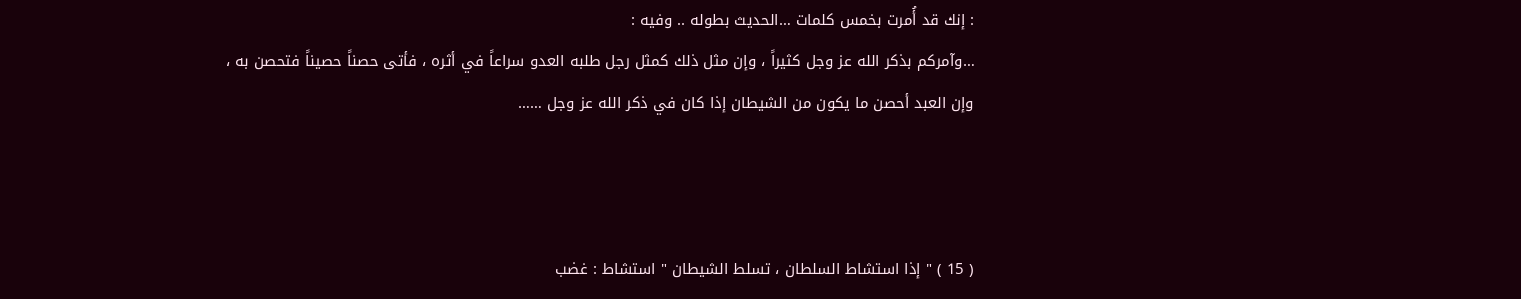: إنك قد أُمرت بخمس كلمات …الحديث بطوله .. وفيه :
…وآمركم بذكر الله عز وجل كثيراً ، وإن مثل ذلك كمثل رجل طلبه العدو سراعاً في أثره ، فأتى حصناً حصيناً فتحصن به ، وإن العبد أحصن ما يكون من الشيطان إذا كان في ذكر الله عز وجل ……



( 15 ) " إذا استشاط السلطان ، تسلط الشيطان " استشاط : غضب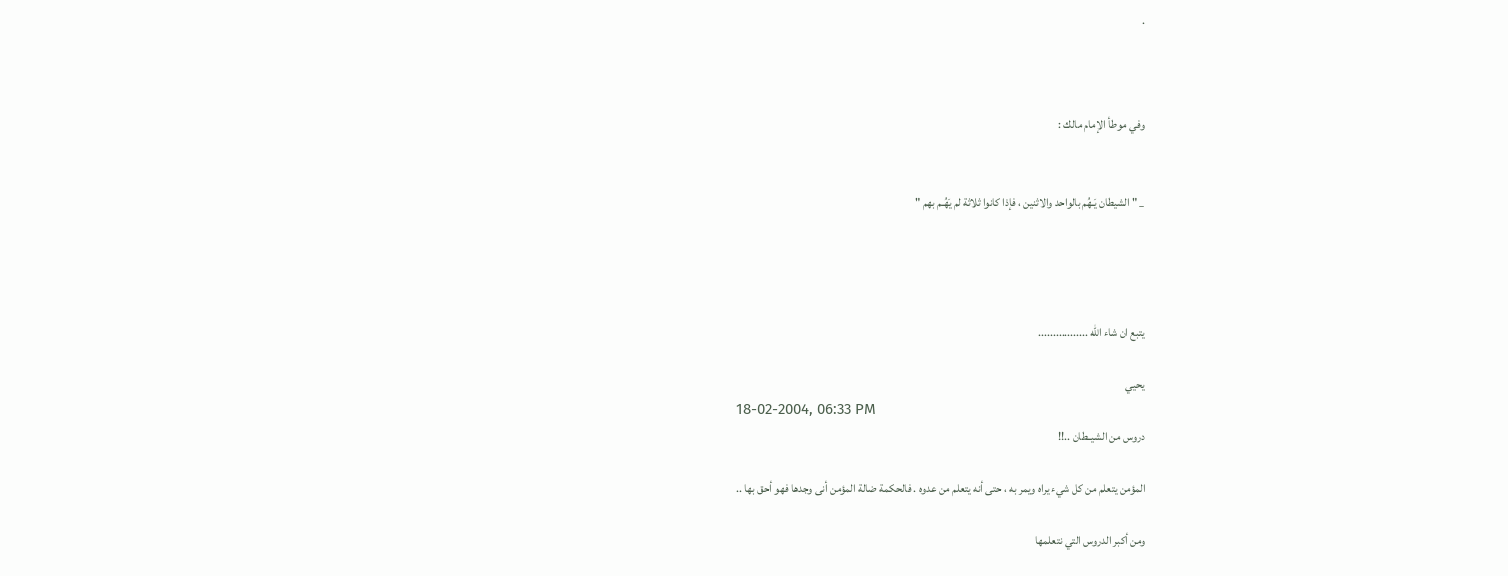.



وفي موطأ الإمام مالك :


_ " الشيطان يَـهُم بالواحد والاثنين ، فإذا كانوا ثلاثة لم يَهُـم بهم "




يتبع ان شاء الله .................

يحيي
18-02-2004, 06:33 PM
دروس من الشيــطان ..!!

المؤمن يتعلم من كل شيء يراه ويمر به ، حتى أنه يتعلم من عدوه . فالحكمة ضالة المؤمن أنى وجدها فهو أحق بها ..

ومن أكبر الدروس التي نتعلمها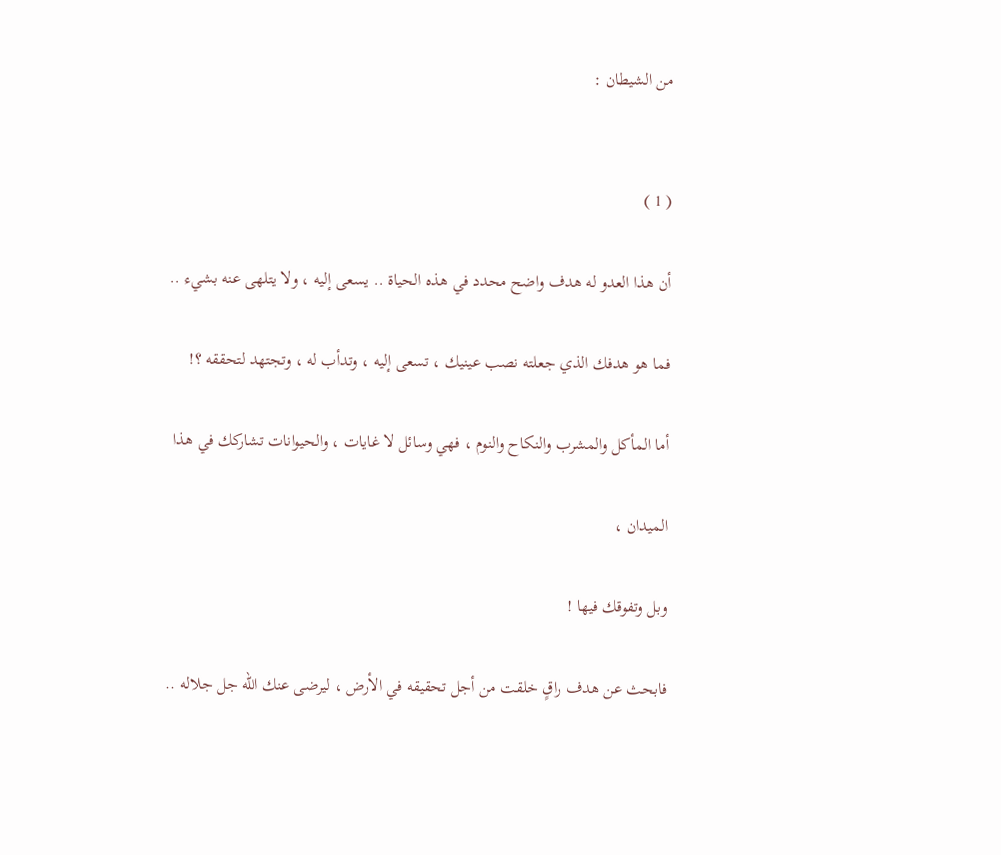من الشيطان :


( 1 )

أن هذا العدو له هدف واضح محدد في هذه الحياة .. يسعى إليه ، ولا يتلهى عنه بشيء ..

فما هو هدفك الذي جعلته نصب عينيك ، تسعى إليه ، وتدأب له ، وتجتهد لتحققه ؟!

أما المأكل والمشرب والنكاح والنوم ، فهي وسائل لا غايات ، والحيوانات تشاركك في هذا

الميدان ،

وبل وتفوقك فيها !

فابحث عن هدف راقٍ خلقت من أجل تحقيقه في الأرض ، ليرضى عنك الله جل جلاله ..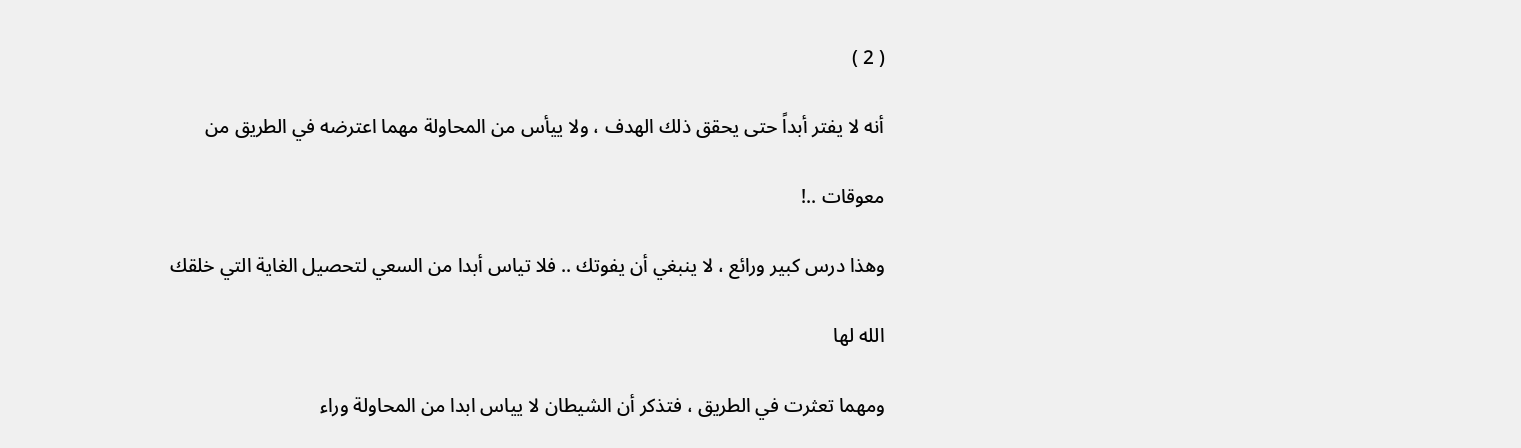( 2 )

أنه لا يفتر أبداً حتى يحقق ذلك الهدف ، ولا ييأس من المحاولة مهما اعترضه في الطريق من

معوقات ..!

وهذا درس كبير ورائع ، لا ينبغي أن يفوتك .. فلا تياس أبدا من السعي لتحصيل الغاية التي خلقك

الله لها

ومهما تعثرت في الطريق ، فتذكر أن الشيطان لا يياس ابدا من المحاولة وراء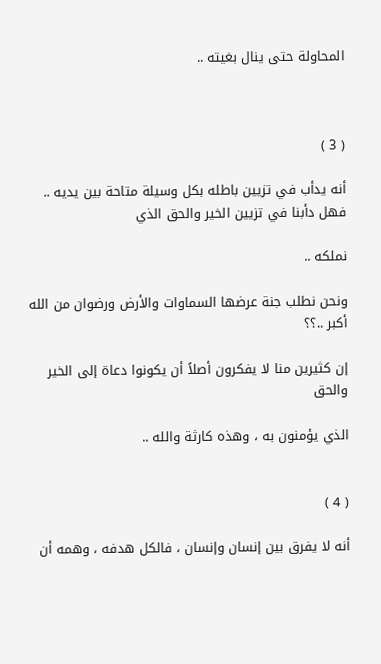المحاولة حتى ينال بغيته ..



( 3 )

أنه يدأب في تزيين باطله بكل وسيلة متاحة بين يديه .. فهل دأبنا في تزيين الخير والحق الذي

نملكه ..

ونحن نطلب جنة عرضها السماوات والأرض ورضوان من الله أكبر ..؟؟

إن كثيرين منا لا يفكرون أصلاً أن يكونوا دعاة إلى الخير والحق

الذي يؤمنون به ، وهذه كارثة والله ..


( 4 )

أنه لا يفرق بين إنسان وإنسان ، فالكل هدفه ، وهمه أن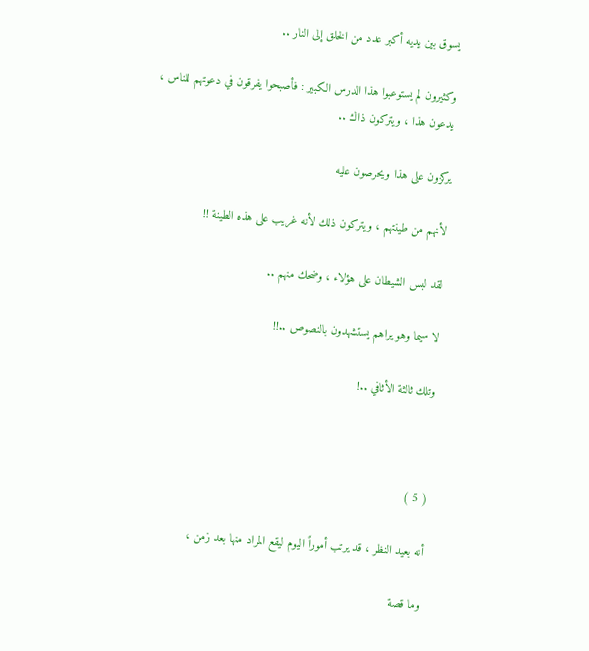يسوق بين يديه أكبر عدد من الخلق إلى النار ..

وكثيرون لم يستوعبوا هذا الدرس الكبير : فأصبحوا يفرقون في دعوتهم للناس ، يدعون هذا ، ويتركون ذاك ..

يركزون على هذا ويحرصون عليه

لأنهم من طينتهم ، ويتركون ذلك لأنه غريب على هذه الطينة !!

لقد لبس الشيطان على هؤلاء ، وضحك منهم ..

لا سيما وهو يراهم يستشهدون بالنصوص ..!!

وتلك ثالثة الأثافي ..!



( 5 )

أنه بعيد النظر ، قد يرتب أموراً اليوم ليقع المراد منها بعد زمن ،

وما قصة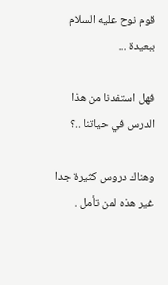قوم نوح عليه السلام ببعيدة ...

فهل استفدنا من هذا الدرس في حياتنا ..؟

وهناك دروس كثيرة جدا غير هذه لمن تأمل .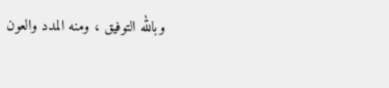وبالله التوفيق ، ومنه المدد والعون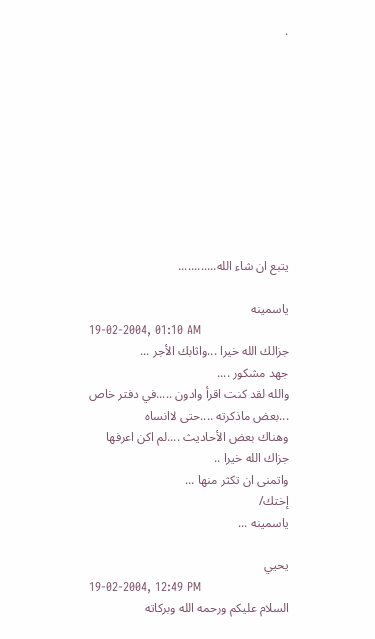.










يتبع ان شاء الله............

ياسمينه
19-02-2004, 01:10 AM
جزالك الله خيرا ...واثابك الأجر ...
جهد مشكور ....
والله لقد كنت اقرأ وادون .....في دفتر خاص ...بعض ماذكرته ....حتى لاانساه
وهناك بعض الأحاديث ....لم اكن اعرفها
جزاك الله خيرا ..
واتمنى ان تكثر منها ...
إختك/
ياسمينه ...

يحيي
19-02-2004, 12:49 PM
السلام عليكم ورحمه الله وبركاته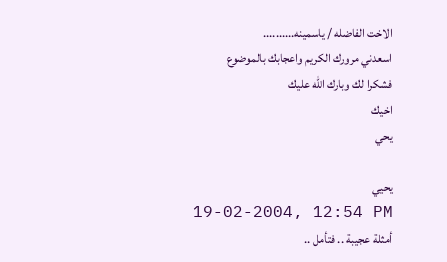الاخت الفاضله / ياسمينه..........
اسعدني مرورك الكريم واعجابك بالموضوع
فشكرا لك وبارك الله عليك
اخيك
يحي

يحيي
19-02-2004, 12:54 PM
أمثلة عجيبة .. فتأمل ..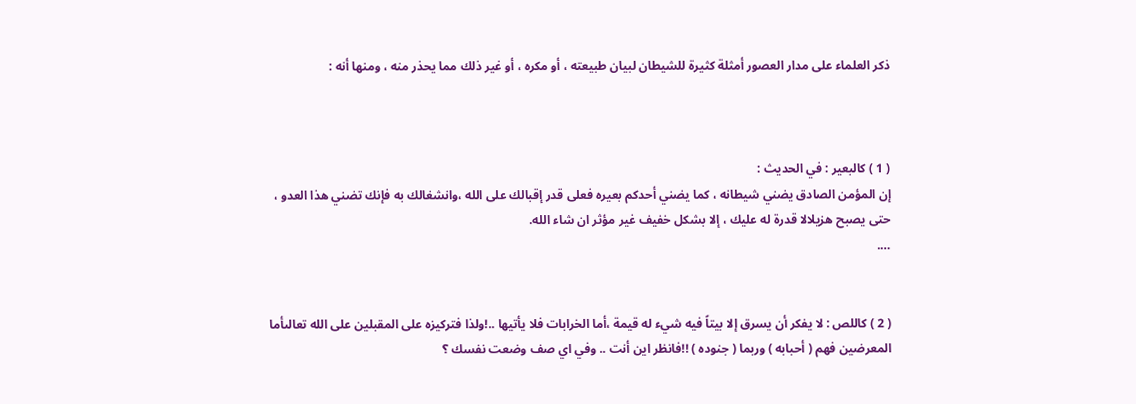ذكر العلماء على مدار العصور أمثلة كثيرة للشيطان لبيان طبيعته ، أو مكره ، أو غير ذلك مما يحذر منه ، ومنها أنه :



( 1 ) كالبعير : في الحديث :
إن المؤمن الصادق يضني شيطانه ، كما يضني أحدكم بعيره فعلى قدر إقبالك على الله ،وانشغالك به فإنك تضني هذا العدو ، حتى يصبح هزيلالا قدرة له عليك ، إلا بشكل خفيف غير مؤثر ان شاء الله.
….


( 2 ) كاللص : لا يفكر أن يسرق إلا بيتاً فيه شيء له قيمة ،أما الخرابات فلا يأتيها ..!ولذا فتركيزه على المقبلين على الله تعالىأما المعرضين فهم ( أحبابه ) وربما ( جنوده ) !!فانظر اين أنت .. وفي اي صف وضعت نفسك ؟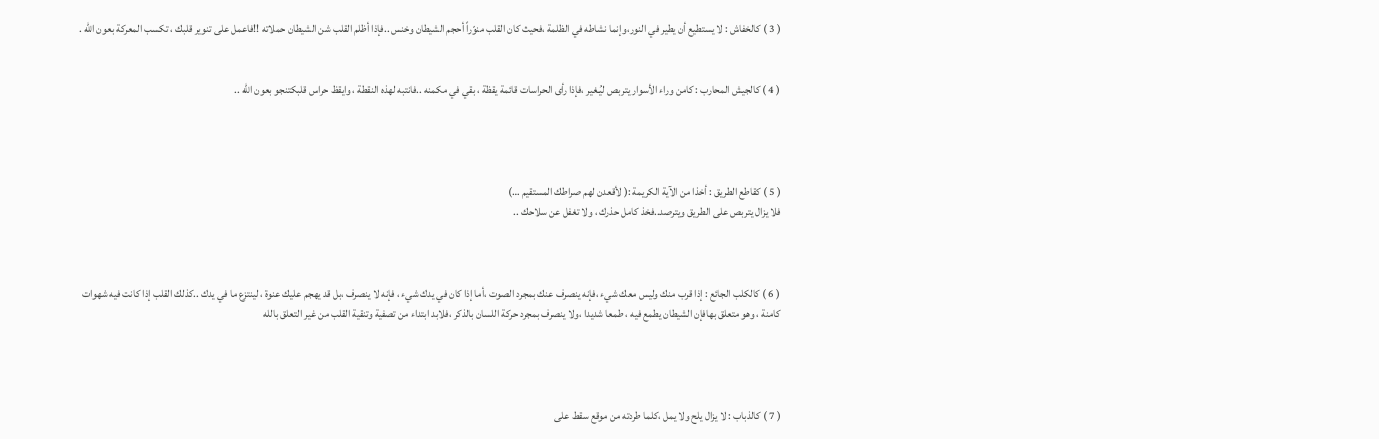( 3 ) كالخفاش : لا يستطيع أن يطير في النور،وإنما نشاطه في الظلمة ،فحيث كان القلب منوّراً أحجم الشيطان وخنس ..فإذا أظلم القلب شن الشيطان حملاته !!فاعمل على تنوير قلبك ، تكسب المعركة بعون الله .


( 4 ) كالجيش المحارب : كامن وراء الأسوار يتربص ليُـغير ،فإذا رأى الحراسات قائمة يقظة ، بقي في مكمنه ..فانتبه لهذه النقطة ، وايقظ حراس قلبكتنجو بعون الله ..




( 5 ) كقاطع الطريق : أخذا من الآية الكريمة :( لأقعدن لهم صراطك المستقيم …)
فلا يزال يتربص على الطريق ويترصد..فخذ كامل حذرك ، ولا تغفل عن سلاحك ..



( 6 ) كالكلب الجائع : إذا قرب منك وليس معك شيء ،فإنه ينصرف عنك بمجرد الصوت ،أما إذا كان في يدك شيء ، فإنه لا ينصرف ،بل قد يهجم عليك عنوة ، لينتزع ما في يدك ..كذلك القلب إذا كانت فيه شهوات كامنة ، وهو متعلق بهافإن الشيطان يطمع فيه ، طمعا شديدا ،ولا ينصرف بمجرد حركة اللسان بالذكر ،فلابد ابتداء من تصفية وتنقية القلب من غير التعلق بالله




( 7 ) كالذباب : لا يزال يلح ولا يمل ،كلما طردته من موقع سقط على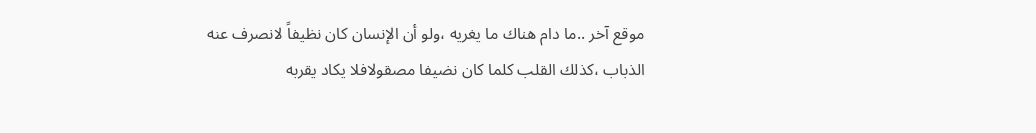موقع آخر ..ما دام هناك ما يغريه ،ولو أن الإنسان كان نظيفاً لانصرف عنه الذباب ،كذلك القلب كلما كان نضيفا مصقولافلا يكاد يقربه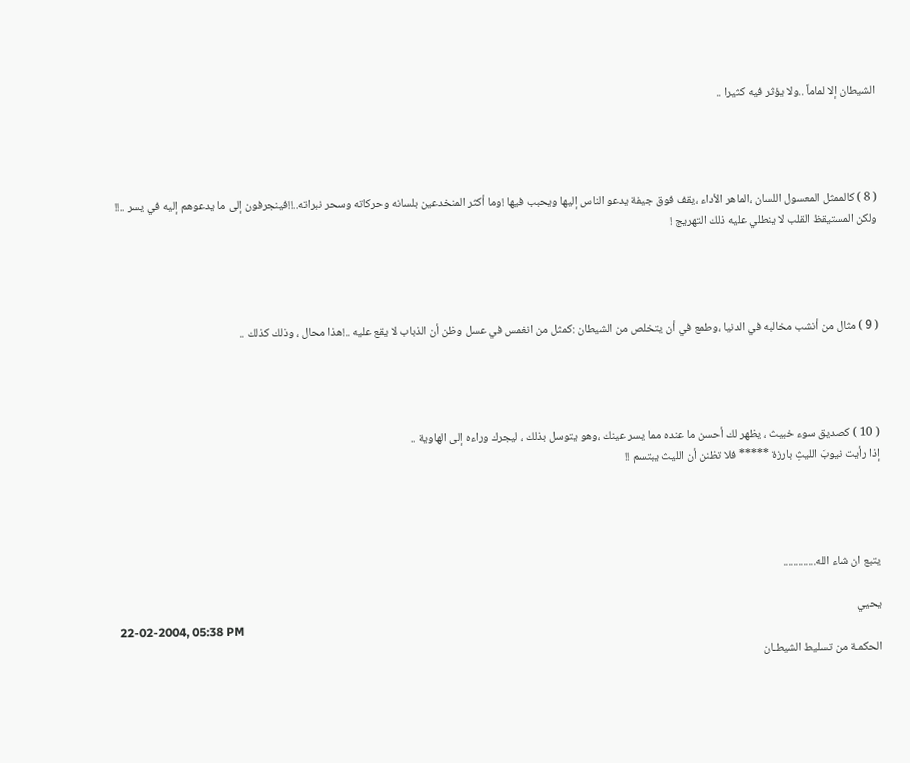الشيطان إلا لماماً ..ولا يؤثر فيه كثيرا ..




( 8 ) كالممثل المعسول اللسان ،الماهر الأداء ،يقف فوق جيفة يدعو الناس إليها ويحبب فيها !وما أكثر المنخدعين بلسانه وحركاته وسحر نبراته..!!فينجرفون إلى ما يدعوهم إليه في يسر ..!!
ولكن المستيقظ القلب لا ينطلي عليه ذلك التهريج !




( 9 ) مثال من أنشب مخالبه في الدنيا ،وطمع في أن يتخلص من الشيطان :كمثل من انغمس في عسل وظن أن الذباب لا يقع عليه ..!هذا محال ، وذلك كذلك ..




( 10 ) كصديق سوء خبيث ، يظهر لك أحسن ما عنده مما يسر عينك ،وهو يتوسل بذلك ، ليجرك وراءه إلى الهاوية ..
إذا رأيت نيوبَ الليثِ بارزة ***** فلا تظنن أن الليث يبتسم !!




يتبع ان شاء الله.............

يحيي
22-02-2004, 05:38 PM
الحكمـة من تسليط الشيطـان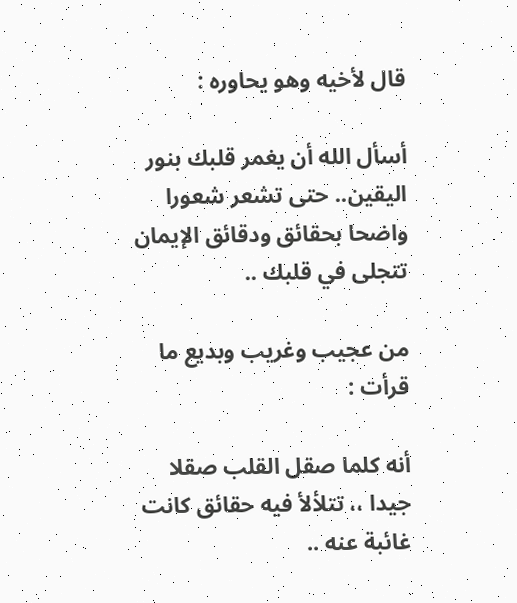قال لأخيه وهو يحاوره :

أسأل الله أن يغمر قلبك بنور اليقين.. حتى تشعر شعورا واضحا بحقائق ودقائق الإيمان تتجلى في قلبك ..

من عجيب وغريب وبديع ما قرأت :

أنه كلما صقل القلب صقلا جيدا ،، تتلألأ فيه حقائق كانت غائبة عنه ..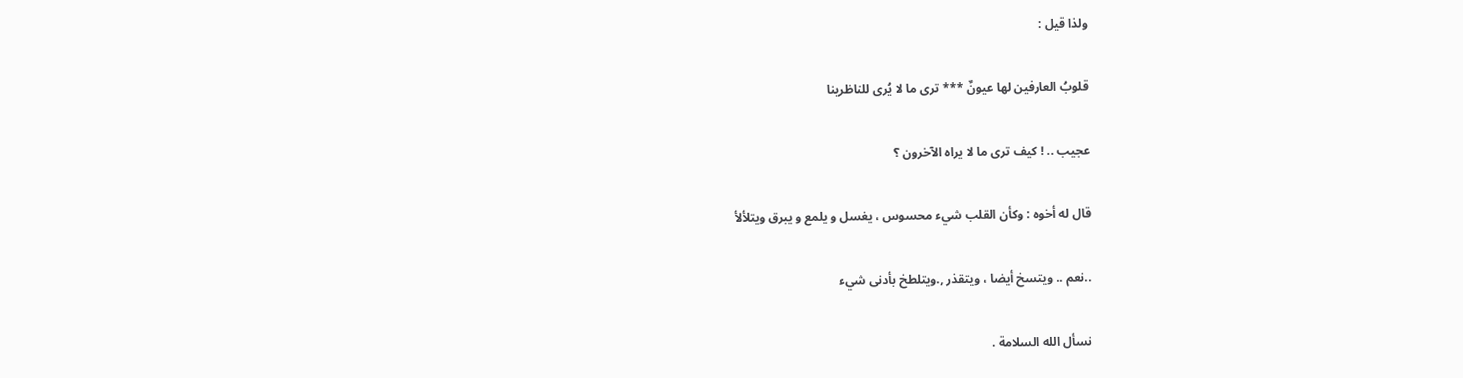ولذا قيل :

قلوبُ العارفين لها عيونٌ *** ترى ما لا يُرى للناظرينا

عجيب .. ! كيف ترى ما لا يراه الآخرون ؟

قال له أخوه : وكأن القلب شيء محسوس ، يغسل و يلمع و يبرق ويتلألأ

..نعم .. ويتسخ أيضا ، ويتقذر ,.ويتلطخ بأدنى شيء

نسأل الله السلامة .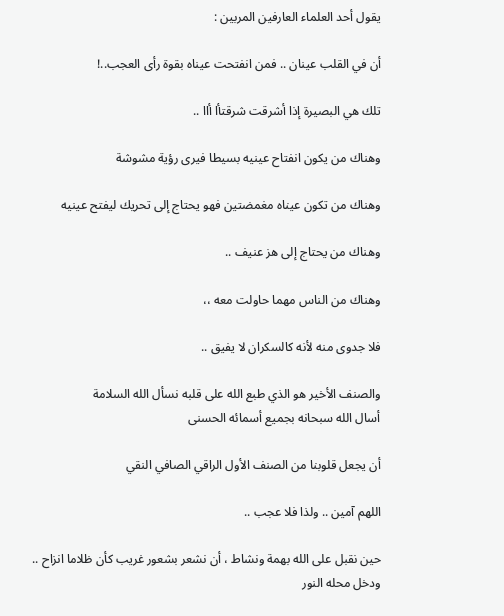يقول أحد العلماء العارفين المربين :

أن في القلب عينان .. فمن انفتحت عيناه بقوة رأى العجب..!

تلك هي البصيرة إذا أشرقت شرقتأا أاا ..

وهناك من يكون انفتاح عينيه بسيطا فيرى رؤية مشوشة

وهناك من تكون عيناه مغمضتين فهو يحتاج إلى تحريك ليفتح عينيه

وهناك من يحتاج إلى هز عنيف ..

وهناك من الناس مهما حاولت معه ،،

فلا جدوى منه لأنه كالسكران لا يفيق ..

والصنف الأخير هو الذي طبع الله على قلبه نسأل الله السلامة
أسال الله سبحانه بجميع أسمائه الحسنى

أن يجعل قلوبنا من الصنف الأول الراقي الصافي النقي

اللهم آمين .. ولذا فلا عجب ..

حين نقبل على الله بهمة ونشاط ، أن نشعر بشعور غريب كأن ظلاما انزاح ..
ودخل محله النور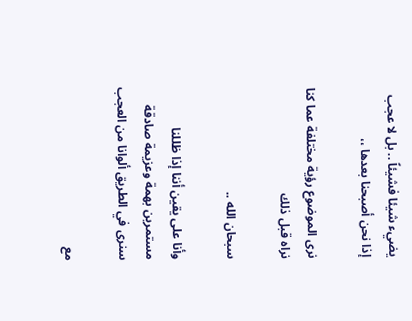يضيء شيئا فشيئاً .. بل لا عجب إذا نحن أصبحنا بعدها ،،

نرى الموضوع رؤية مختلفة عما كنا نراه قبل ذلك

سبحان الله ..

وأنا على يقين أننا إذا ظللنا مستمرين بهمة وعزيمة صادقة سنرى في الطريق ألوانا من العجب

مع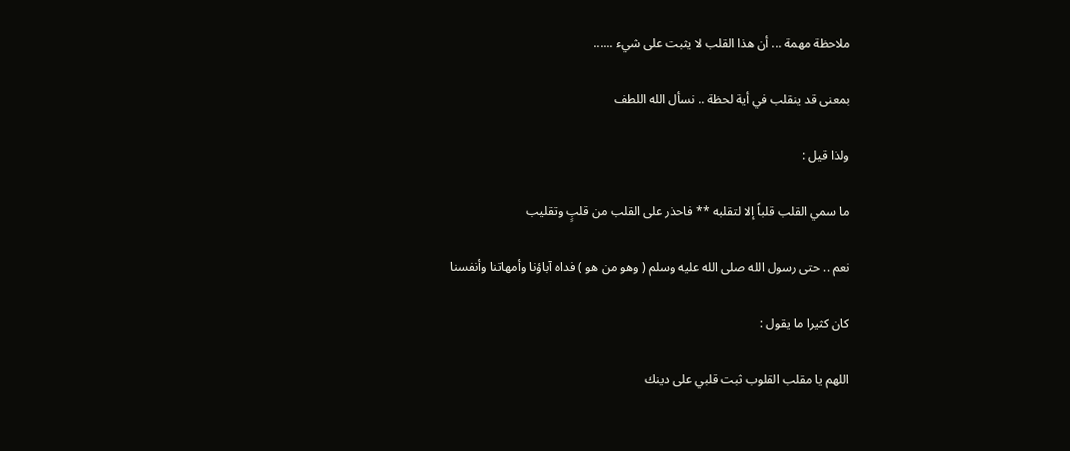ملاحظة مهمة ... أن هذا القلب لا يثبت على شيء ......

بمعنى قد ينقلب في أية لحظة .. نسأل الله اللطف

ولذا قيل :

ما سمي القلب قلباً إلا لتقلبه ** فاحذر على القلب من قلبٍ وتقليب

نعم .. حتى رسول الله صلى الله عليه وسلم ( وهو من هو ) فداه آباؤنا وأمهاتنا وأنفسنا

كان كثيرا ما يقول :

اللهم يا مقلب القلوب ثبت قلبي على دينك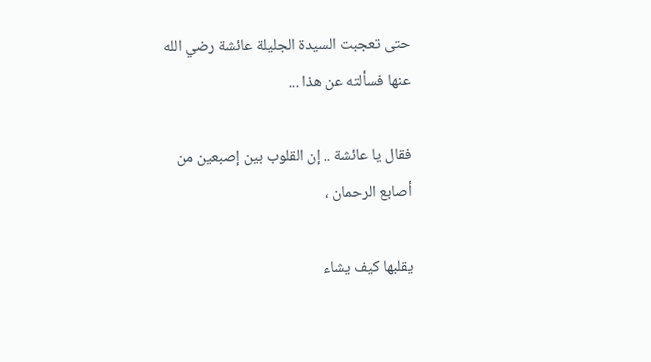حتى تعجبت السيدة الجليلة عائشة رضي الله عنها فسألته عن هذا ...

فقال يا عائشة .. إن القلوب بين إصبعين من أصابع الرحمان ،

يقلبها كيف يشاء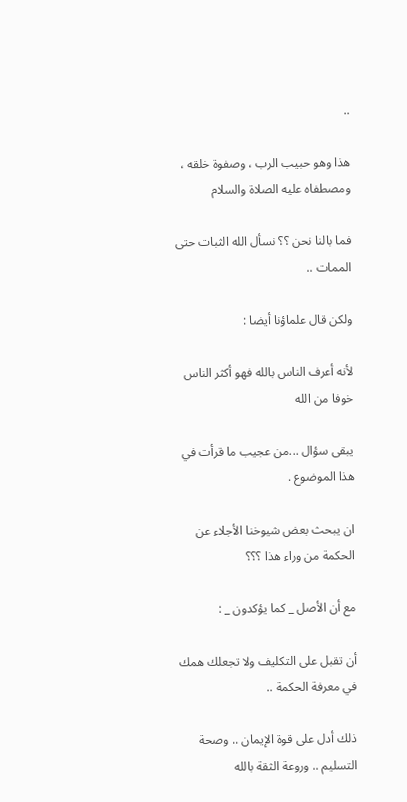..

هذا وهو حبيب الرب ، وصفوة خلقه ، ومصطفاه عليه الصلاة والسلام

فما بالنا نحن ؟؟ نسأل الله الثبات حتى الممات ..

ولكن قال علماؤنا أيضا :

لأنه أعرف الناس بالله فهو أكثر الناس خوفا من الله

يبقى سؤال ...من عجيب ما قرأت في هذا الموضوع .

ان يبحث بعض شيوخنا الأجلاء عن الحكمة من وراء هذا ؟؟؟

مع أن الأصل _ كما يؤكدون _ :

أن تقبل على التكليف ولا تجعلك همك في معرفة الحكمة ..

ذلك أدل على قوة الإيمان .. وصحة التسليم .. وروعة الثقة بالله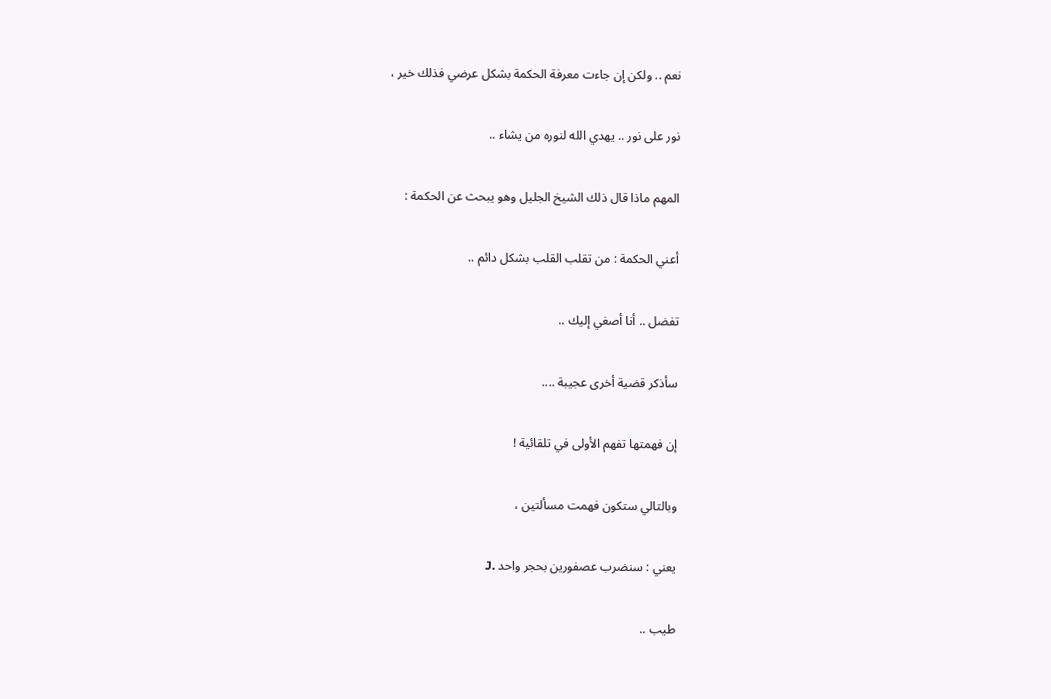نعم .. ولكن إن جاءت معرفة الحكمة بشكل عرضي فذلك خير ،

نور على نور .. يهدي الله لنوره من يشاء ..

المهم ماذا قال ذلك الشيخ الجليل وهو يبحث عن الحكمة :

أعني الحكمة : من تقلب القلب بشكل دائم ..

تفضل .. أنا أصغي إليك ..

سأذكر قضية أخرى عجيبة ....

إن فهمتها تفهم الأولى في تلقائية !

وبالتالي ستكون فهمت مسألتين ،

يعني : سنضرب عصفورين بحجر واحد .J

طيب ..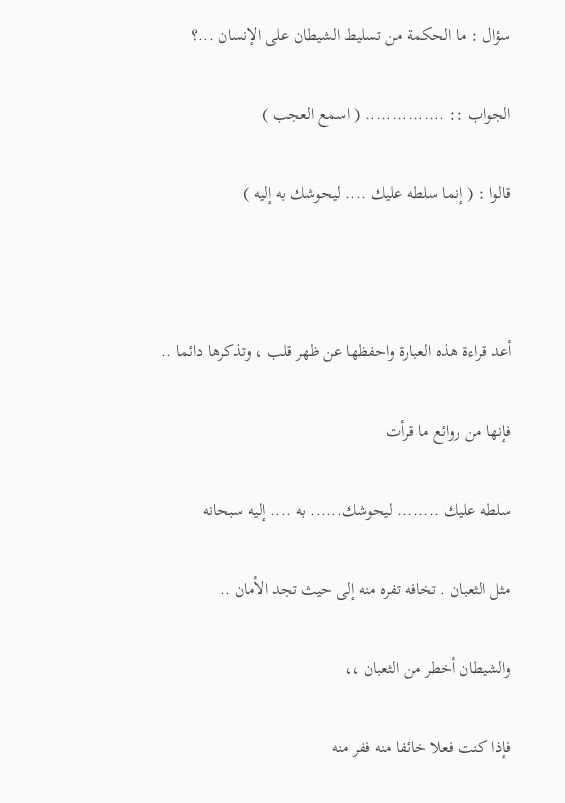سؤال : ما الحكمة من تسليط الشيطان على الإنسان ...؟

الجواب :: ............... ( اسمع العجب )

قالوا : ( إنما سلطه عليك .... ليحوشك به إليه )



أعد قراءة هذه العبارة واحفظها عن ظهر قلب ، وتذكرها دائما ..

فإنها من روائع ما قرأت

سلطه عليك ........ ليحوشك...... به .... إليه سبحانه

مثل الثعبان . تخافه تفره منه إلى حيث تجد الأمان ..

والشيطان أخطر من الثعبان ،،

فإذا كنت فعلا خائفا منه ففر منه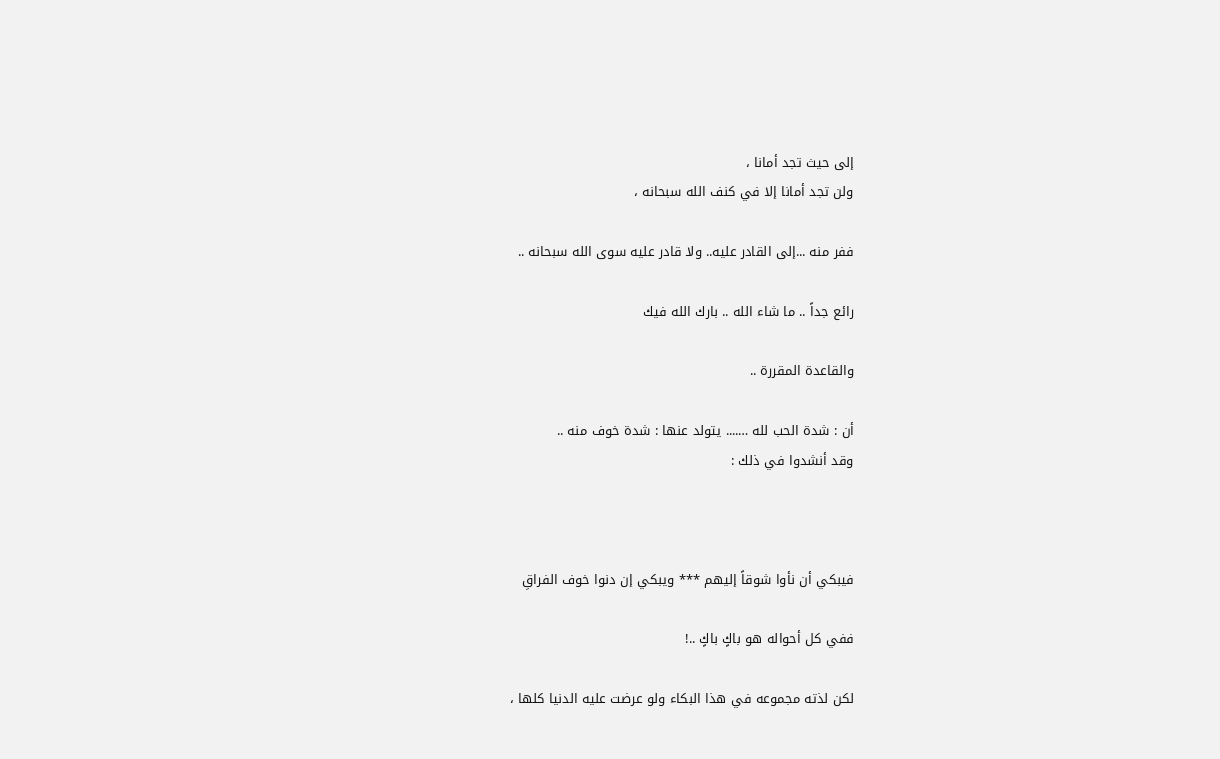إلى حيث تجد أمانا ،
ولن تجد أمانا إلا في كنف الله سبحانه ،

ففر منه ...إلى القادر عليه.. ولا قادر عليه سوى الله سبحانه ..

رائع جداً .. ما شاء الله .. بارك الله فيك

والقاعدة المقررة ..

أن : شدة الحب لله ….... يتولد عنها : شدة خوف منه ..
وقد أنشدوا في ذلك :



فيبكي أن نأوا شوقاً إليهم *** ويبكي إن دنوا خوف الفراقِ

ففي كل أحواله هو باكٍ باكٍ ..!

لكن لذته مجموعه في هذا البكاء ولو عرضت عليه الدنيا كلها ،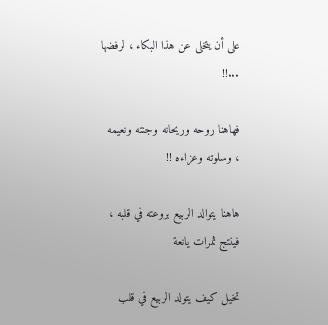على أن يتخلى عن هذا البكاء ، لرفضها ...!!

فهاهنا روحه وريحانه وجنته ونعيمه ، وسلوته وعزاءه !!

هاهنا يتوالد الربيع بروعته في قلبه ، فينتج ثمرات يانعة

تخيل كيف يتولد الربيع في قلب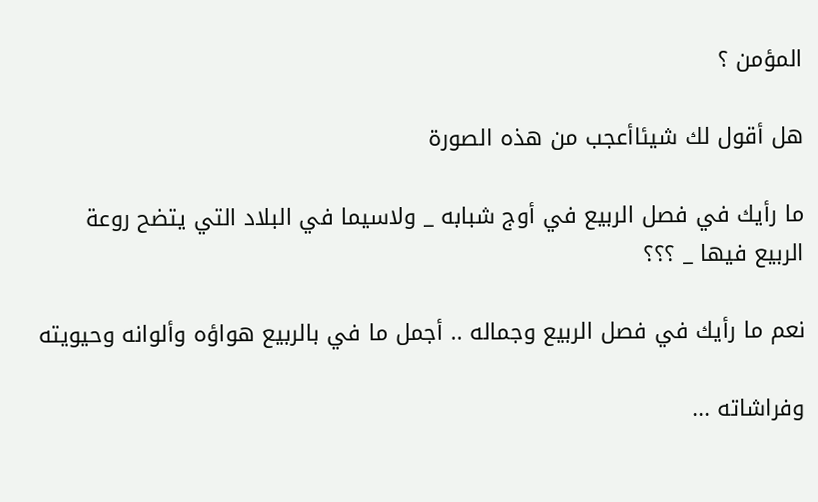المؤمن ؟

هل أقول لك شيئاأعجب من هذه الصورة

ما رأيك في فصل الربيع في أوج شبابه _ ولاسيما في البلاد التي يتضح روعة الربيع فيها _ ؟؟؟

نعم ما رأيك في فصل الربيع وجماله .. أجمل ما في بالربيع هواؤه وألوانه وحيويته

وفراشاته ...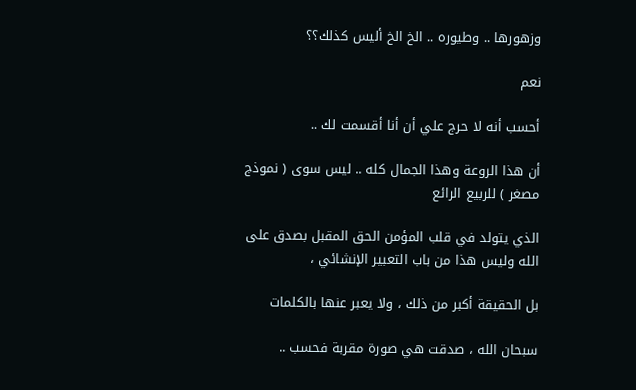وزهورها .. وطيوره .. الخ الخ أليس كذلك؟؟

نعم

أحسب أنه لا حرج علي أن أنا أقسمت لك ..

أن هذا الروعة وهذا الجمال كله .. ليس سوى ( نموذج مصغر ) للربيع الرائع

الذي يتولد في قلب المؤمن الحق المقبل بصدق على الله وليس هذا من باب التعبير الإنشائي ،

بل الحقيقة أكبر من ذلك ، ولا يعبر عنها بالكلمات

سبحان الله ، صدقت هي صورة مقربة فحسب ..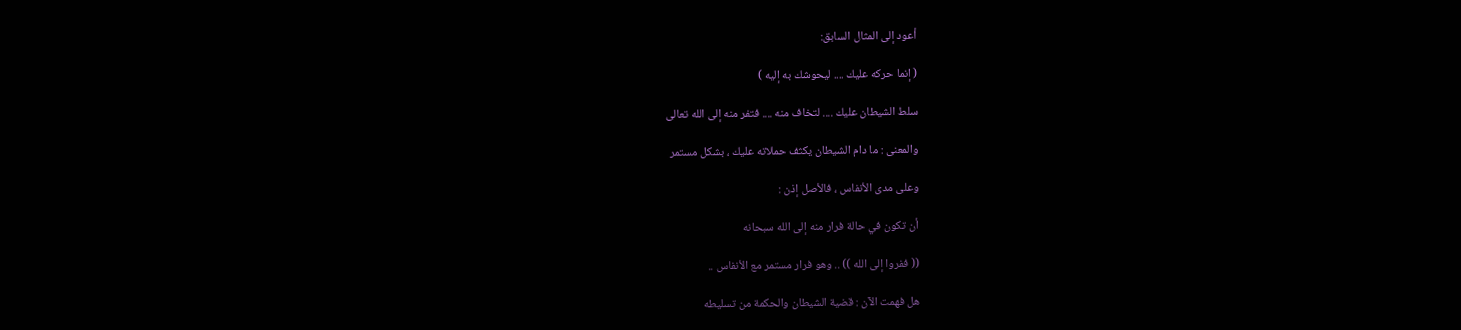أعود إلى المثال السابق:

( إنما حركه عليك .... ليحوشك به إليه )

سلط الشيطان عليك .... لتخاف منه .... فتفر منه إلى الله تعالى

والمعنى : ما دام الشيطان يكثف حملاته عليك ، بشكل مستمر

وعلى مدى الأنفاس ، فالأصل إذن :

أن تكون في حالة فرار منه إلى الله سبحانه

(( ففروا إلى الله )) .. وهو فرار مستمر مع الأنفاس ..

هل فهمت الآن : قضية الشيطان والحكمة من تسليطه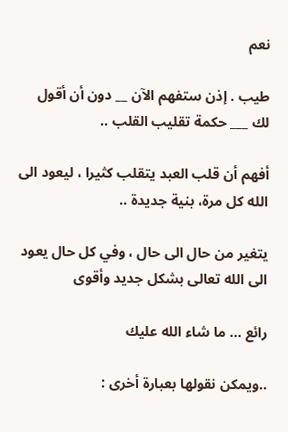نعم

طيب . إذن ستفهم الآن __ دون أن أقول لك ___ حكمة تقليب القلب ..

أفهم أن قلب العبد يتقلب كثيرا ، ليعود الى الله كل مرة، بنية جديدة ..

يتغير من حال الى حال ، وفي كل حال يعود الى الله تعالى بشكل جديد وأقوى

رائع ... ما شاء الله عليك

..ويمكن نقولها بعبارة أخرى :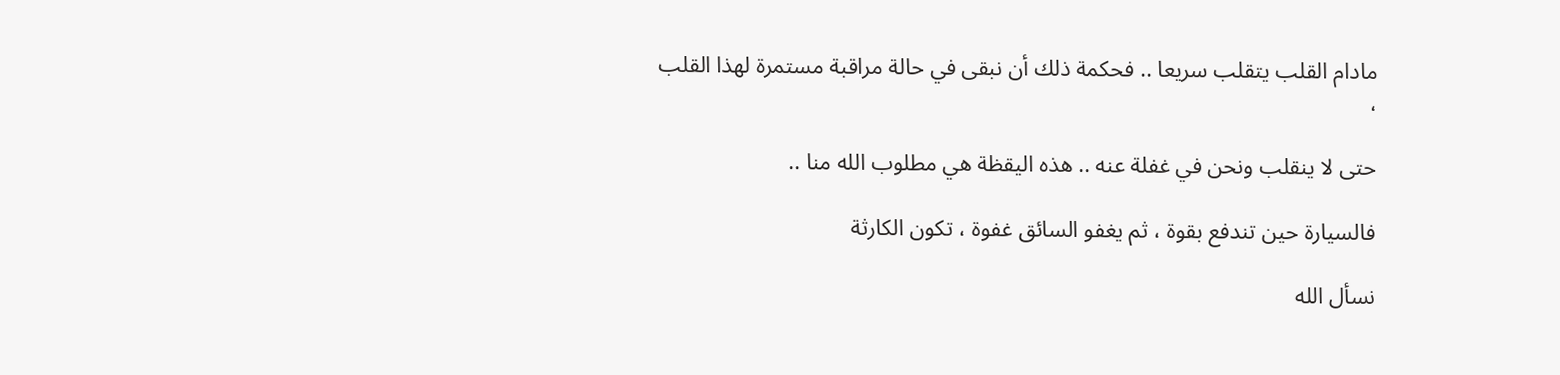مادام القلب يتقلب سريعا .. فحكمة ذلك أن نبقى في حالة مراقبة مستمرة لهذا القلب ،

حتى لا ينقلب ونحن في غفلة عنه .. هذه اليقظة هي مطلوب الله منا ..

فالسيارة حين تندفع بقوة ، ثم يغفو السائق غفوة ، تكون الكارثة

نسأل الله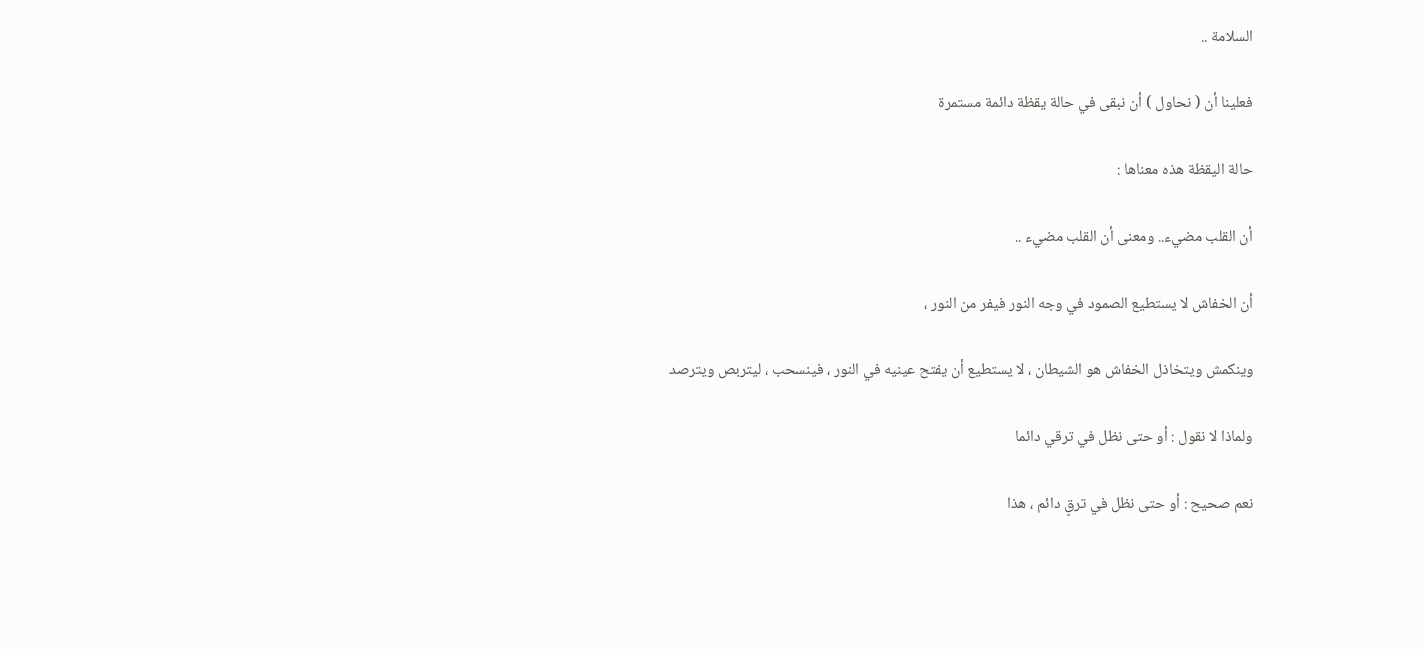السلامة ..

فعلينا أن ( نحاول ) أن نبقى في حالة يقظة دائمة مستمرة

حالة اليقظة هذه معناها :

أن القلب مضيء.. ومعنى أن القلب مضيء ..

أن الخفاش لا يستطيع الصمود في وجه النور فيفر من النور ،

وينكمش ويتخاذل الخفاش هو الشيطان ، لا يستطيع أن يفتح عينيه في النور ، فينسحب ، ليتربص ويترصد

ولماذا لا نقول : أو حتى نظل في ترقي دائما

نعم صحيح : أو حتى نظل في ترقٍ دائم ، هذا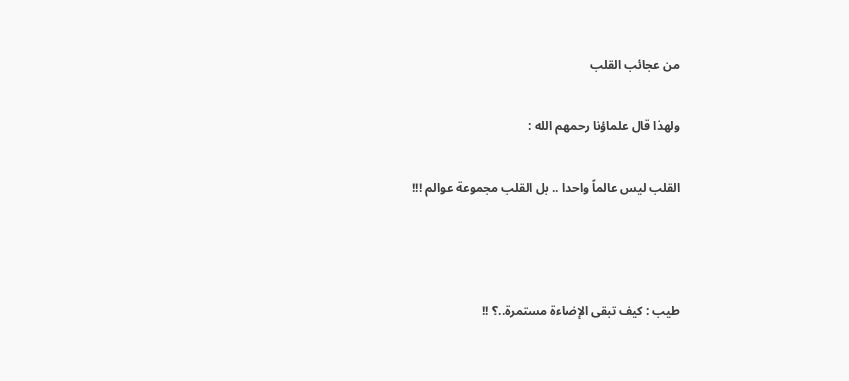من عجائب القلب

ولهذا قال علماؤنا رحمهم الله :

القلب ليس عالماً واحدا .. بل القلب مجموعة عوالم !!!



طيب : كيف تبقى الإضاءة مستمرة..؟ !!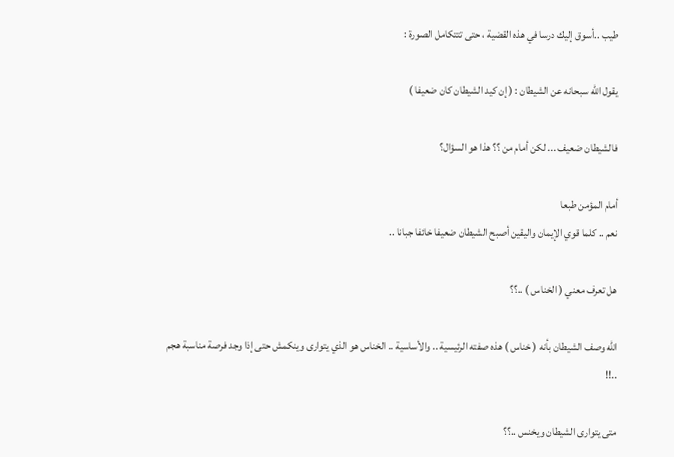طيب ..أسوق إليك درسا في هذه القضية ، حتى تتتكامل الصورة :

يقول الله سبحانه عن الشيطان : ( إن كيد الشيطان كان ضعيفا )

فالشيطان ضعيف ... لكن أمام من ؟؟ هذا هو السؤال؟

أمام المؤمن طبعا
نعم .. كلما قوي الإيمان واليقين أصبح الشيطان ضعيفا خائفا جبانا ..

هل تعرف معني ( الخناس ) ..؟؟

الله وصف الشيطان بأنه ( خناس ) هذه صفته الرئيسية .. والأساسية .. الخناس هو الذي يتوارى وينكمش حتى إذا وجد فرصة مناسبة هجم ..!!

متى يتوارى الشيطان ويخنس ..؟؟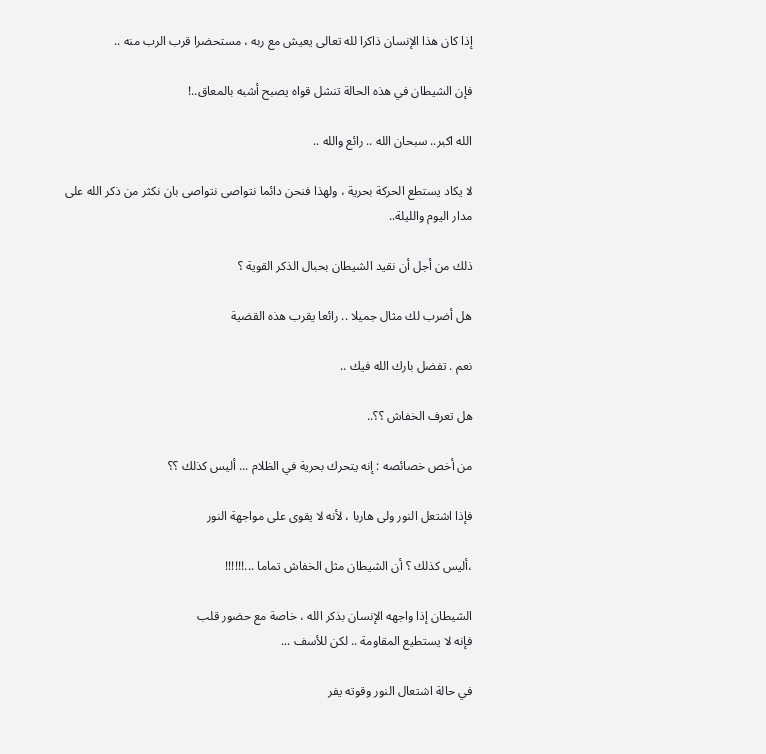إذا كان هذا الإنسان ذاكرا لله تعالى يعيش مع ربه ، مستحضرا قرب الرب منه ..

فإن الشيطان في هذه الحالة تنشل قواه يصبح أشبه بالمعاق..!

الله اكبر.. سبحان الله .. رائع والله ..

لا يكاد يستطع الحركة بحرية ، ولهذا فنحن دائما نتواصى نتواصى بان نكثر من ذكر الله على مدار اليوم والليلة..

ذلك من أجل أن نقيد الشيطان بحبال الذكر القوية ؟

هل أضرب لك مثال جميلا .. رائعا يقرب هذه القضية

نعم . تفضل بارك الله فيك ..

هل تعرف الخفاش ؟؟..

من أخص خصائصه : إنه يتحرك بحرية في الظلام ... أليس كذلك ؟؟

فإذا اشتعل النور ولى هاربا ، لأنه لا يقوى على مواجهة النور

،أليس كذلك ؟ أن الشيطان مثل الخفاش تماما ...!!!!!!

الشيطان إذا واجهه الإنسان بذكر الله ، خاصة مع حضور قلب
فإنه لا يستطيع المقاومة .. لكن للأسف ...

في حالة اشتعال النور وقوته يفر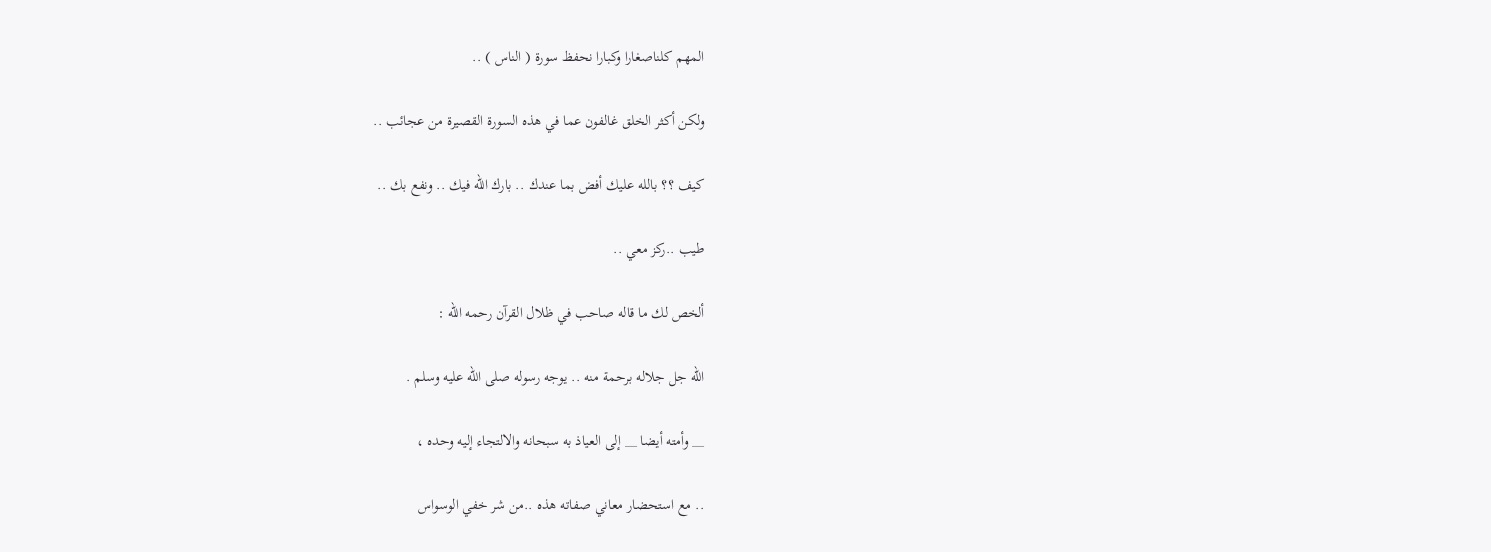المهم كلناصغارا وكبارا نحفظ سورة ( الناس ) ..

ولكن أكثر الخلق غالفون عما في هذه السورة القصيرة من عجائب ..

كيف ؟؟ بالله عليك أفض بما عندك .. بارك الله فيك .. ونفع بك ..

طيب ..ركز معي ..

ألخص لك ما قاله صاحب في ظلال القرآن رحمه الله :

الله جل جلاله برحمة منه .. يوجه رسوله صلى الله عليه وسلم .

__ وأمته أيضا __ إلى العياذ به سبحانه والالتجاء إليه وحده ،

.. مع استحضار معاني صفاته هذه ..من شر خفي الوسواس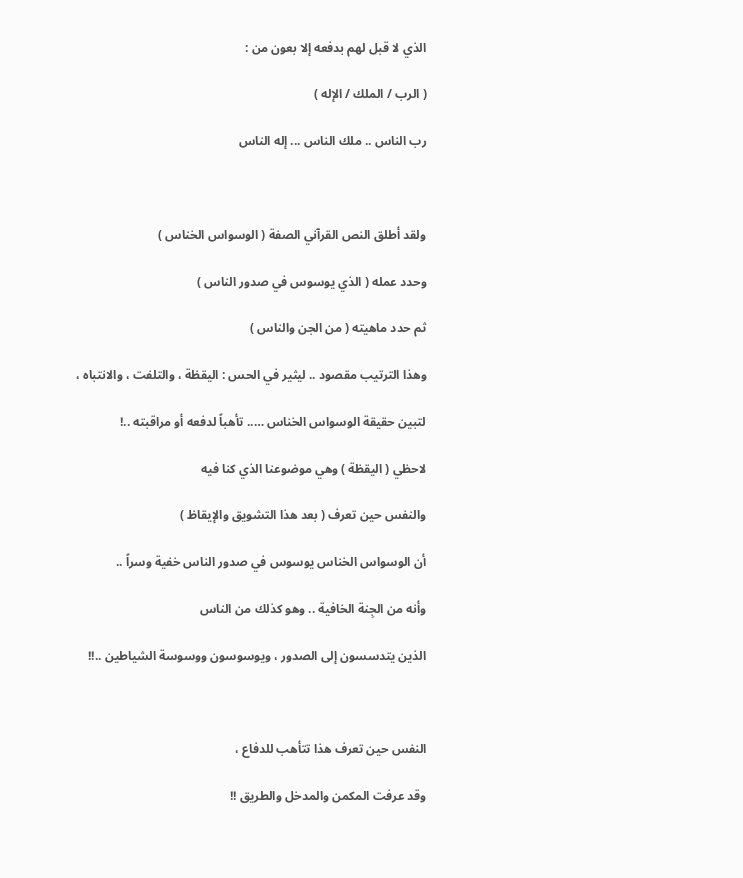الذي لا قبل لهم بدفعه إلا بعون من :

( الرب / الملك / الإله )

رب الناس .. ملك الناس ... إله الناس



ولقد أطلق النص القرآني الصفة ( الوسواس الخناس )

وحدد عمله ( الذي يوسوس في صدور الناس )

ثم حدد ماهيته ( من الجن والناس )

وهذا الترتيب مقصود .. ليثير في الحس : اليقظة ، والتلفت ، والانتباه ،

لتبين حقيقة الوسواس الخناس ….. تأهباً لدفعه أو مراقبته ..!

لاحظي ( اليقظة ) وهي موضوعنا الذي كنا فيه

والنفس حين تعرف ( بعد هذا التشويق والإيقاظ )

أن الوسواس الخناس يوسوس في صدور الناس خفية وسراً ..

وأنه من الجِنة الخافية .. وهو كذلك من الناس

الذين يتدسسون إلى الصدور ، ويوسوسون ووسوسة الشياطين ..!!



النفس حين تعرف هذا تتأهب للدفاع ،

وقد عرفت المكمن والمدخل والطريق !!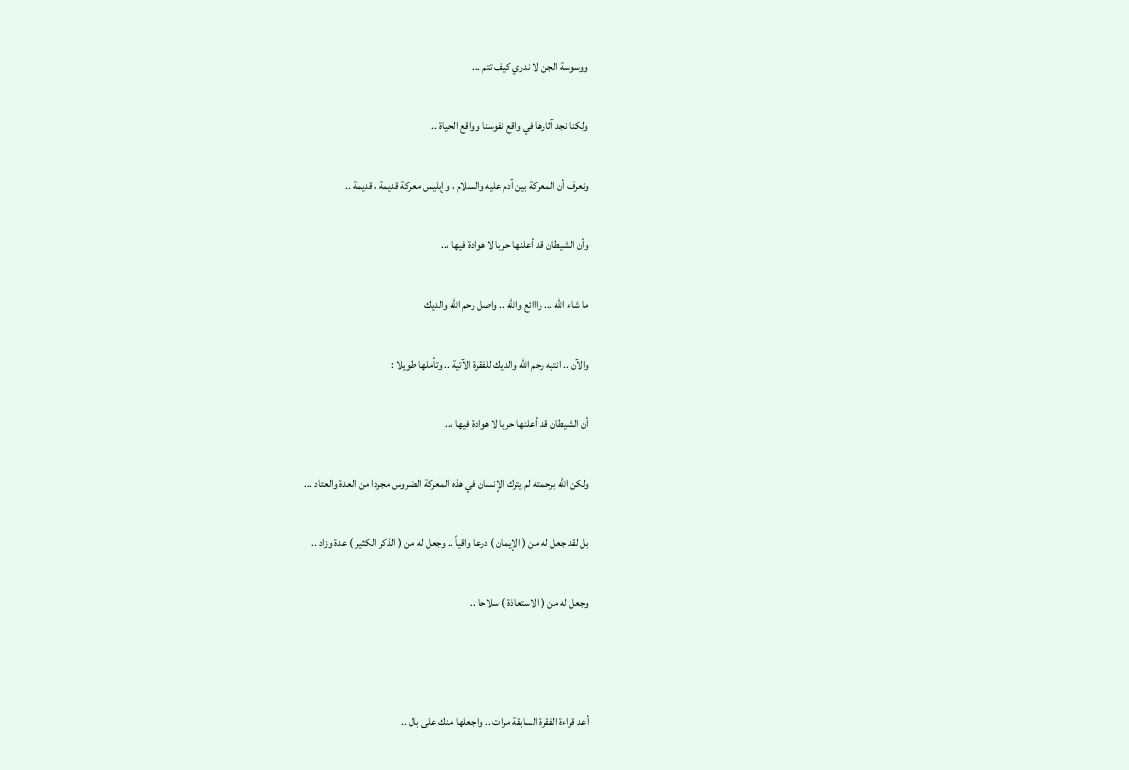ووسوسة الجن لا ندري كيف تتم ...

ولكنا نجد آثارها في واقع نفوسنا وواقع الحياة ..

ونعرف أن المعركة بين آدم عليه والسلام ، وإبليس معركة قديمة ، قديمة ..

وأن الشيطان قد أعلنها حربا لا هوادة فيها ،..

ما شاء الله ... رااائع والله .. واصل رحم الله والديك

والآن .. انتبه رحم الله والديك للفقرة الآتية .. وتأملها طويلا :

أن الشيطان قد أعلنها حربا لا هوادة فيها ،..

ولكن الله برحمته لم يترك الإنسان في هذه المعركة الضروس مجردا من العدة والعتاد ...

بل لقد جعل له من ( الإيمان ) درعا واقياً .. وجعل له من ( الذكر الكثير ) عدة وزاد ..

وجعل له من ( الاستعاذة ) سلاحا ..



أعد قراءة الفقرة السابقة مرات .. واجعلها منك على بال ..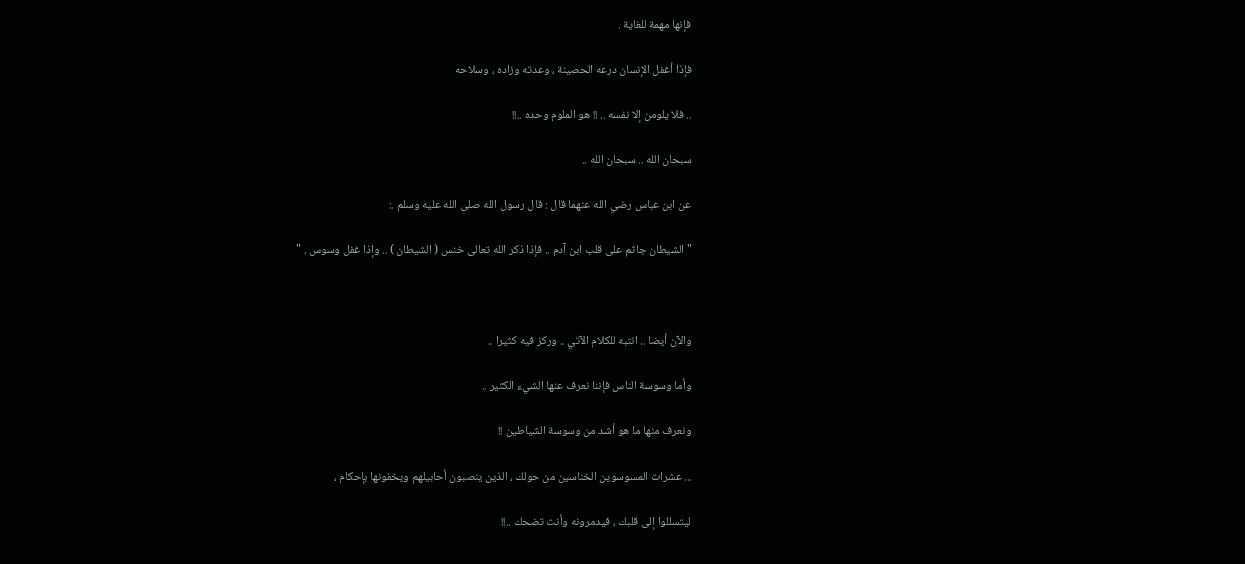فإنها مهمة للغاية .

فإذا أغفل الإنسان درعه الحصينة ، وعدته وزاده ، وسلاحه

.. فلا يلومن إلا نفسه .. !! هو الملوم وحده ..!!

سبحان الله .. سبحان الله ..

عن ابن عباس رضي الله عنهما قال : قال رسول الله صلى الله عليه وسلم .:

" الشيطان جاثم على قلب ابن آدم .. فإذا ذكر الله تعالى خنس ( الشيطان ) .. وإذا غفل وسوس . "



والآن أيضا .. انتبه للكلام الآتي .. وركز فيه كثيرا ..

وأما وسوسة الناس فإننا نعرف عنها الشيء الكثير ..

ونعرف منها ما هو أشد من وسوسة الشياطين !!

... عشرات المسوسوين الخناسين من حولك ، الذين ينصبون أحابيلهم ويخفونها بإحكام ،

ليتسللوا إلى قلبك ، فيدمرونه وأنت تضحك ..!!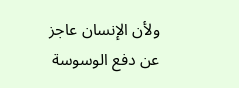ولأن الإنسان عاجز عن دفع الوسوسة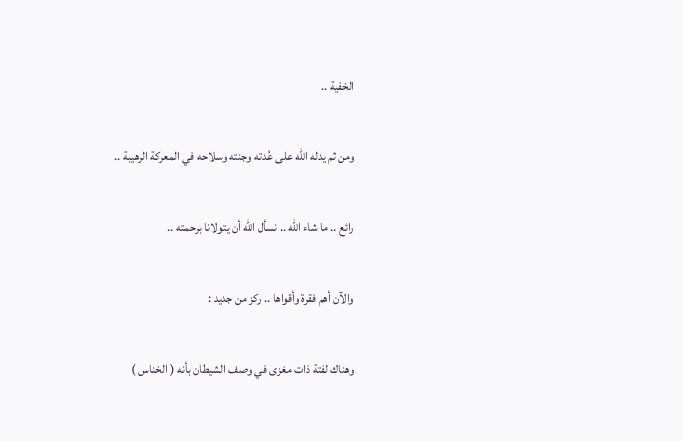الخفية ..

ومن ثم يدله الله على عُدته وجنته وسلاحه في المعركة الرهيبة ..

رائع .. ما شاء الله .. نسأل الله أن يتولانا برحمته ..

والآن أهم فقرة وأقواها .. ركز من جديد :

وهناك لفتة ذات مغزى في وصف الشيطان بأنه ( الخناس )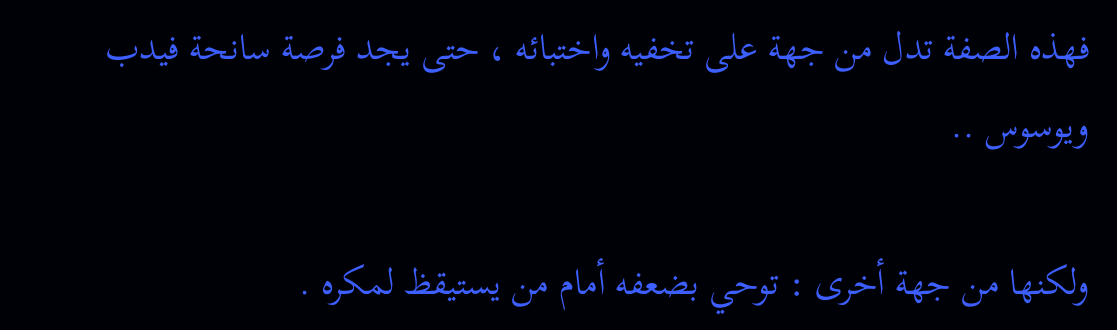فهذه الصفة تدل من جهة على تخفيه واختبائه ، حتى يجد فرصة سانحة فيدب ويوسوس ..

ولكنها من جهة أخرى : توحي بضعفه أمام من يستيقظ لمكره .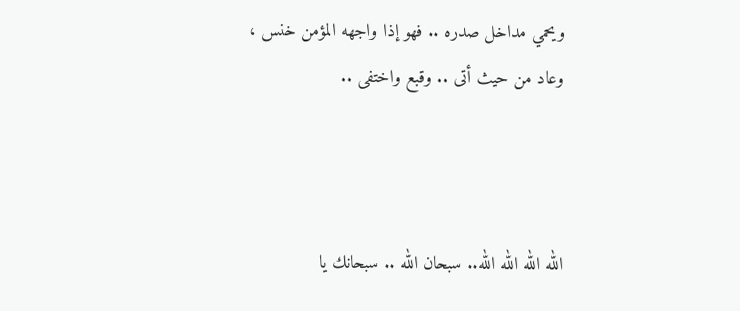ويحمي مداخل صدره .. فهو إذا واجهه المؤمن خنس ،
وعاد من حيث أتى .. وقبع واختفى ..



الله الله الله الله.. سبحان الله .. سبحانك يا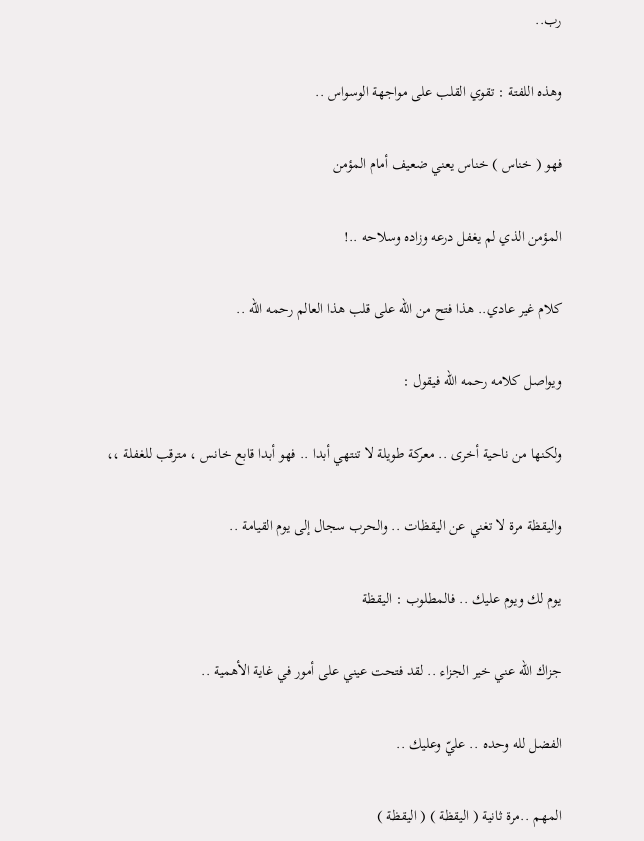رب..

وهذه اللفتة : تقوي القلب على مواجهة الوسواس ..

فهو ( خناس ) خناس يعني ضعيف أمام المؤمن

المؤمن الذي لم يغفل درعه وزاده وسلاحه ..!

كلام غير عادي.. هذا فتح من الله على قلب هذا العالم رحمه الله ..

ويواصل كلامه رحمه الله فيقول :

ولكنها من ناحية أخرى .. معركة طويلة لا تنتهي أبدا .. فهو أبدا قابع خانس ، مترقب للغفلة ،،

واليقظة مرة لا تغني عن اليقظات .. والحرب سجال إلى يوم القيامة ..

يوم لك ويوم عليك .. فالمطلوب : اليقظة

جزاك الله عني خير الجزاء .. لقد فتحت عيني على أمور في غاية الأهمية ..

الفضل لله وحده .. عليّ وعليك ..

المهم ..مرة ثانية ( اليقظة ) ( اليقظة )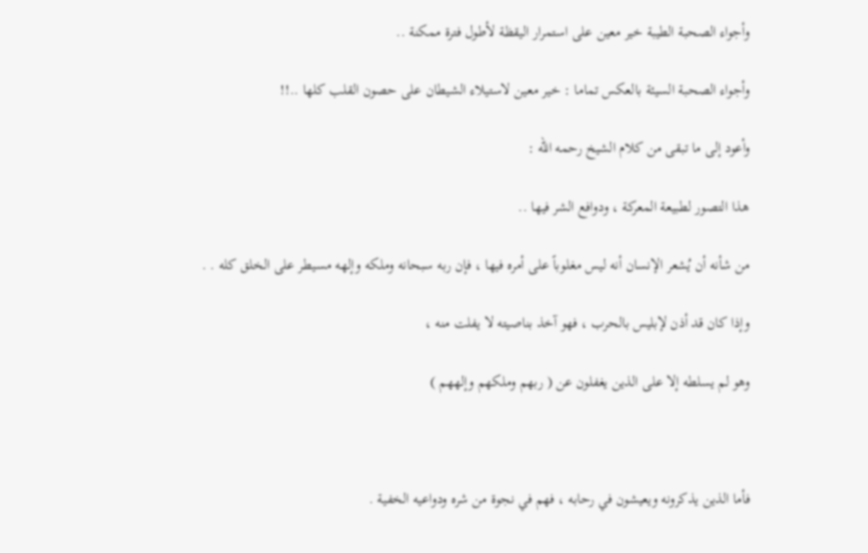وأجواء الصحبة الطيبة خير معين على استمرار اليقظة لأطول فترة ممكنة ..

وأجواء الصحبة السيئة بالعكس تماما : خير معين لاستيلاء الشيطان على حصون القلب كلها ..!!

وأعود إلى ما تبقى من كلام الشيخ رحمه الله :

هذا التصور لطبيعة المعركة ، ودوافع الشر فيها ..

من شأنه أن يُشعر الإنسان أنه ليس مغلوباً على أمره فيها ، فإن ربه سبحانه وملكه وإلهه مسيطر على الخلق كله . .

وإذا كان قد أذن لإبليس بالحرب ، فهو آخذ بناصيته لا يفلت منه ،

وهو لم يسلطه إلا على الذين يغفلون عن ( ربهم وملكهم وإلههم )



فأما الذين يذكرونه ويعيشون في رحابه ، فهم في نجوة من شره ودواعيه الخفية .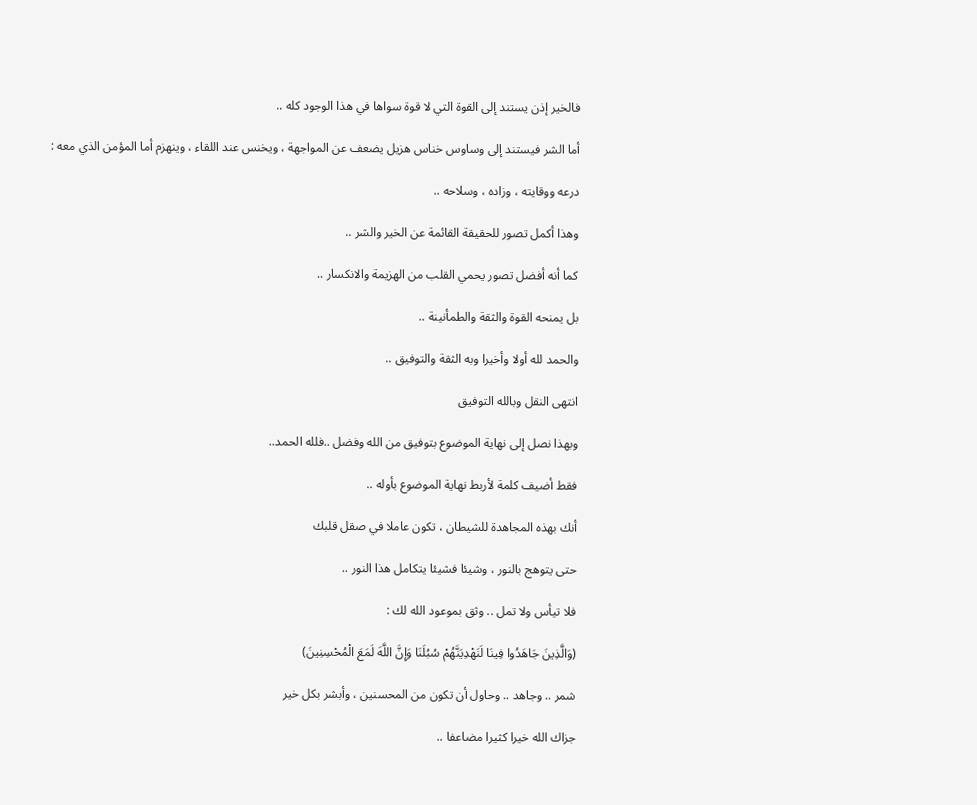فالخير إذن يستند إلى القوة التي لا قوة سواها في هذا الوجود كله ..

أما الشر فيستند إلى وساوس خناس هزيل يضعف عن المواجهة ، ويخنس عند اللقاء ، وينهزم أما المؤمن الذي معه :

درعه ووقايته ، وزاده ، وسلاحه ..

وهذا أكمل تصور للحقيقة القائمة عن الخير والشر ..

كما أنه أفضل تصور يحمي القلب من الهزيمة والانكسار ..

بل يمنحه القوة والثقة والطمأنينة ..

والحمد لله أولا وأخيرا وبه الثقة والتوفيق ..

انتهى النقل وبالله التوفيق

وبهذا نصل إلى نهاية الموضوع بتوفيق من الله وفضل ..فلله الحمد..

فقط أضيف كلمة لأربط نهاية الموضوع بأوله ..

أنك بهذه المجاهدة للشيطان ، تكون عاملا في صقل قلبك

حتى يتوهج بالنور ، وشيئا فشيئا يتكامل هذا النور ..

فلا تيأس ولا تمل .. وثق بموعود الله لك :

(وَالَّذِينَ جَاهَدُوا فِينَا لَنَهْدِيَنَّهُمْ سُبُلَنَا وَإِنَّ اللَّهَ لَمَعَ الْمُحْسِنِينَ)

شمر .. وجاهد .. وحاول أن تكون من المحسنين ، وأبشر بكل خير

جزاك الله خيرا كثيرا مضاعفا ..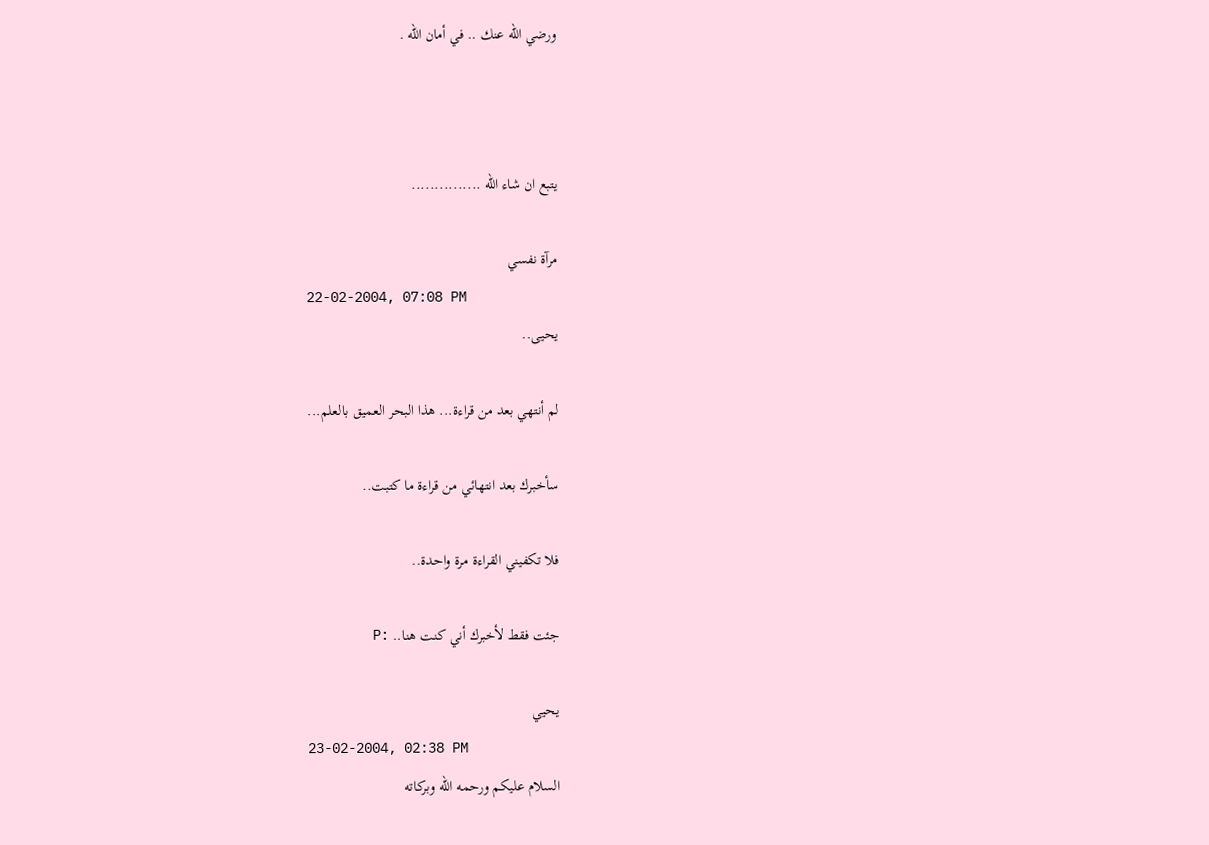ورضي الله عنك .. في أمان الله .



يتبع ان شاء الله ...............

مرآة نفسي
22-02-2004, 07:08 PM
يحيى..

لم أنتهي بعد من قراءة... هذا البحر العميق بالعلم...

سأخبرك بعد انتهائي من قراءة ما كتبت..

فلا تكفيني القراءة مرة واحدة..

جئت فقط لأخبرك أني كنت هنا.. :P

يحيي
23-02-2004, 02:38 PM
السلام عليكم ورحمه الله وبركاته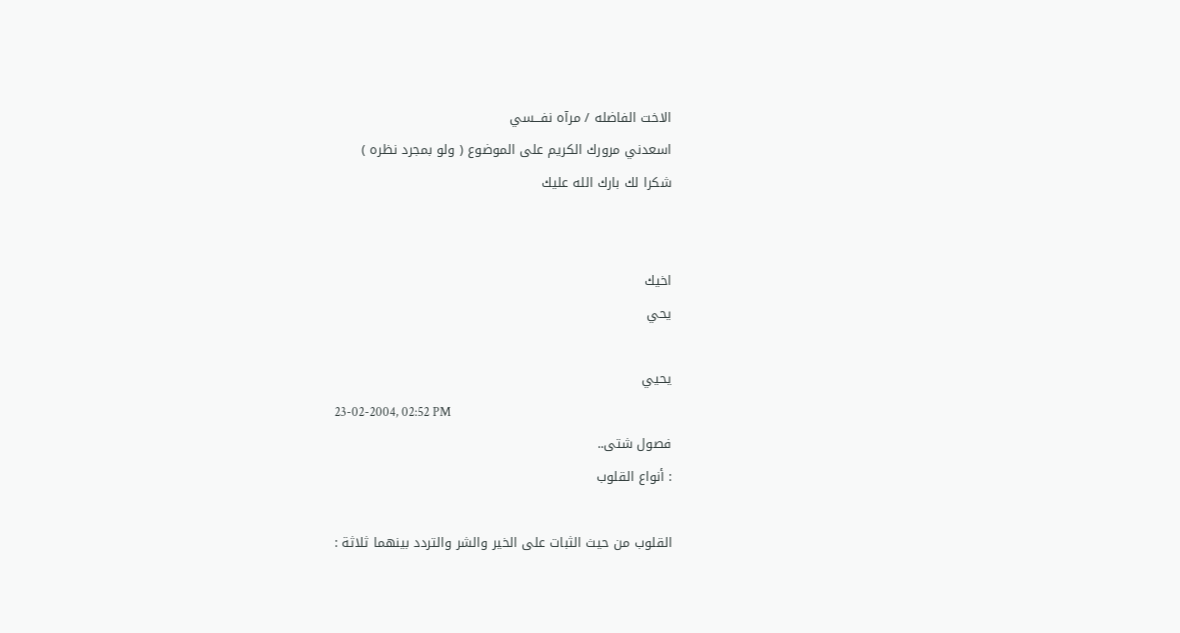الاخت الفاضله / مرآه نفـــسي
اسعدني مرورك الكريم على الموضوع ( ولو بمجرد نظره )
شكرا لك بارك الله عليك


اخيك
يحي

يحيي
23-02-2004, 02:52 PM
فصول شتى..
: أنواع القلوب

القلوب من حيث الثبات على الخير والشر والتردد بينهما ثلاثة :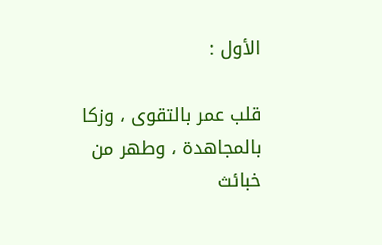الأول :

قلب عمر بالتقوى ، وزكا بالمجاهدة ، وطهر من خبائث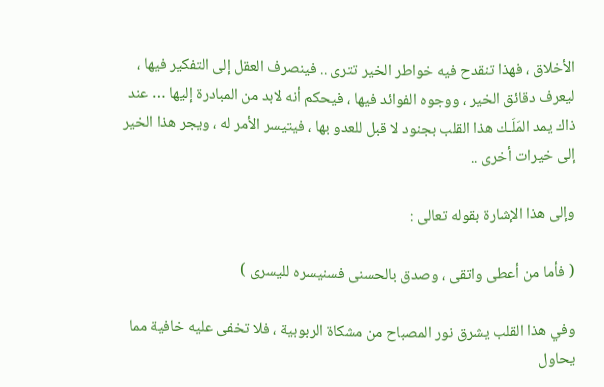الأخلاق ، فهذا تنقدح فيه خواطر الخير تترى .. فينصرف العقل إلى التفكير فيها ، ليعرف دقائق الخير ، ووجوه الفوائد فيها ، فيحكم أنه لابد من المبادرة إليها … عند ذاك يمد المَلَـك هذا القلب بجنود لا قبل للعدو بها ، فيتيسر الأمر له ، ويجر هذا الخير إلى خيرات أخرى ..

وإلى هذا الإشارة بقوله تعالى :

( فأما من أعطى واتقى ، وصدق بالحسنى فسنيسره لليسرى )

وفي هذا القلب يشرق نور المصباح من مشكاة الربوبية ، فلا تخفى عليه خافية مما يحاول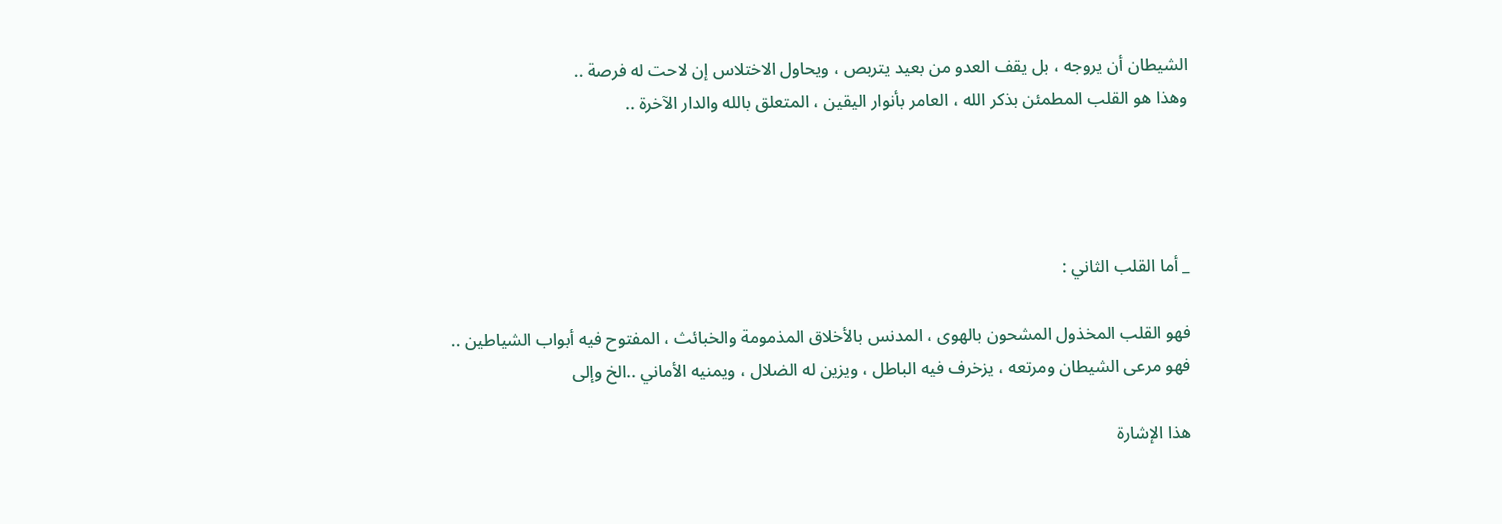الشيطان أن يروجه ، بل يقف العدو من بعيد يتربص ، ويحاول الاختلاس إن لاحت له فرصة ..
وهذا هو القلب المطمئن بذكر الله ، العامر بأنوار اليقين ، المتعلق بالله والدار الآخرة ..




_ أما القلب الثاني :

فهو القلب المخذول المشحون بالهوى ، المدنس بالأخلاق المذمومة والخبائث ، المفتوح فيه أبواب الشياطين ..
فهو مرعى الشيطان ومرتعه ، يزخرف فيه الباطل ، ويزين له الضلال ، ويمنيه الأماني ..الخ وإلى

هذا الإشارة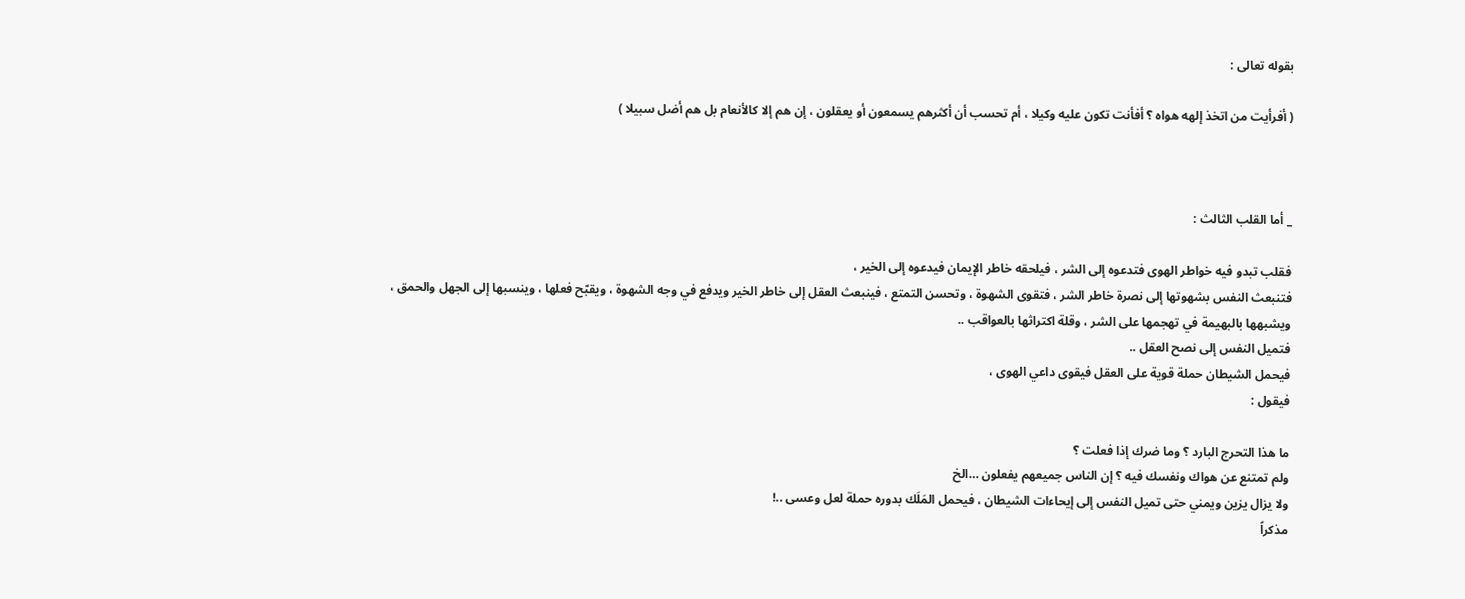بقوله تعالى :

( أفرأيت من اتخذ إلهه هواه ؟ أفأنت تكون عليه وكيلا ، أم تحسب أن أكثرهم يسمعون أو يعقلون ، إن هم إلا كالأنعام بل هم أضل سبيلا )



_ أما القلب الثالث :

فقلب تبدو فيه خواطر الهوى فتدعوه إلى الشر ، فيلحقه خاطر الإيمان فيدعوه إلى الخير ،
فتنبعث النفس بشهوتها إلى نصرة خاطر الشر ، فتقوى الشهوة ، وتحسن التمتع ، فينبعث العقل إلى خاطر الخير ويدفع في وجه الشهوة ، ويقبّح فعلها ، وينسبها إلى الجهل والحمق ،
ويشبهها بالبهيمة في تهجمها على الشر ، وقلة اكتراثها بالعواقب ..
فتميل النفس إلى نصح العقل ..
فيحمل الشيطان حملة قوية على العقل فيقوى داعي الهوى ،
فيقول :

ما هذا التحرج البارد ؟ وما ضرك إذا فعلت ؟
ولم تمتنع عن هواك ونفسك فيه ؟ إن الناس جميعهم يفعلون …الخ
ولا يزال يزين ويمني حتى تميل النفس إلى إيحاءات الشيطان ، فيحمل المَلَك بدوره حملة لعل وعسى ..!
مذكراً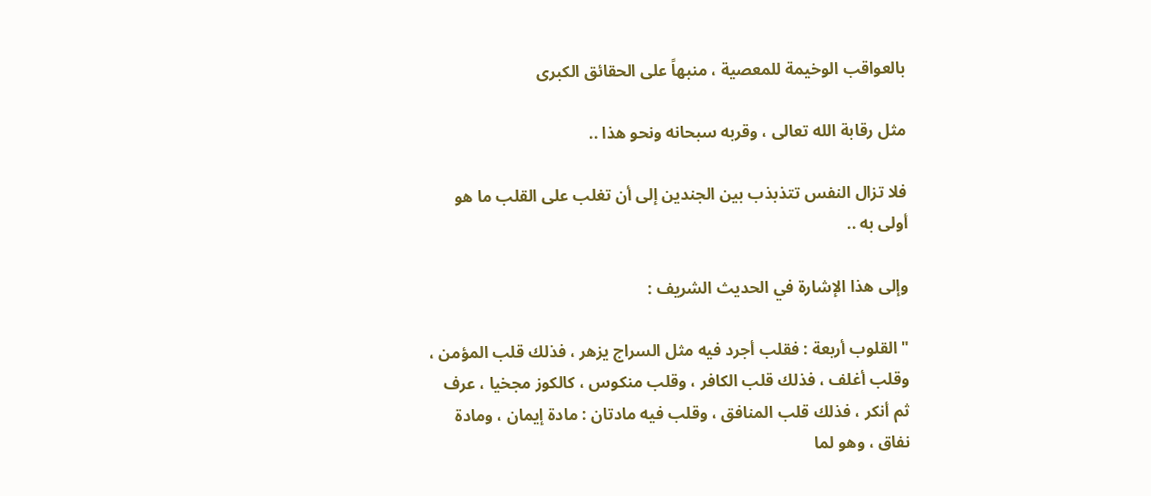بالعواقب الوخيمة للمعصية ، منبهاً على الحقائق الكبرى

مثل رقابة الله تعالى ، وقربه سبحانه ونحو هذا ..

فلا تزال النفس تتذبذب بين الجندين إلى أن تغلب على القلب ما هو أولى به ..

وإلى هذا الإشارة في الحديث الشريف :

" القلوب أربعة : فقلب أجرد فيه مثل السراج يزهر ، فذلك قلب المؤمن ، وقلب أغلف ، فذلك قلب الكافر ، وقلب منكوس ، كالكوز مجخيا ، عرف ثم أنكر ، فذلك قلب المنافق ، وقلب فيه مادتان : مادة إيمان ، ومادة نفاق ، وهو لما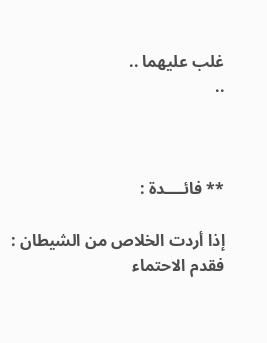غلب عليهما ..
..



** فائــــدة :

إذا أردت الخلاص من الشيطان : فقدم الاحتماء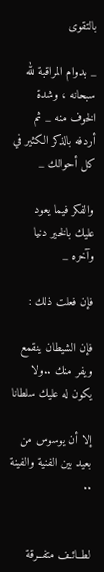بالتقوى

_ بدوام المراقبة لله سبحانه ، وشدة الخوف منه _ ثم أردفه بالذكر الكثير في كل أحوالك _

والفكر فيما يعود عليك بالخير دنيا وآخره _

فإن فعلت ذلك :

فإن الشيطان ينقمع ويفر منك ..ولا يكون له عليك سلطانا

إلا أن يوسوس من بعيد بين الفنية والفينة ..


لطــائـف متفــرقة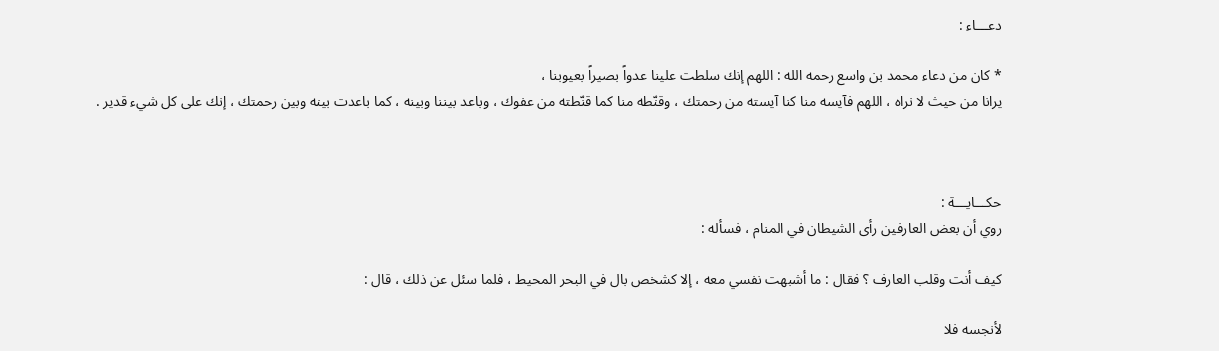دعـــاء :

* كان من دعاء محمد بن واسع رحمه الله : اللهم إنك سلطت علينا عدواً بصيراً بعيوبنا ،
يرانا من حيث لا نراه ، اللهم فآيسه منا كنا آيسته من رحمتك ، وقنّطه منا كما قنّطته من عفوك ، وباعد بيننا وبينه ، كما باعدت بينه وبين رحمتك ، إنك على كل شيء قدير .



حكـــايـــة :
روي أن بعض العارفين رأى الشيطان في المنام ، فسأله :

كيف أنت وقلب العارف ؟ فقال : ما أشبهت نفسي معه ، إلا كشخص بال في البحر المحيط ، فلما سئل عن ذلك ، قال :

لأنجسه فلا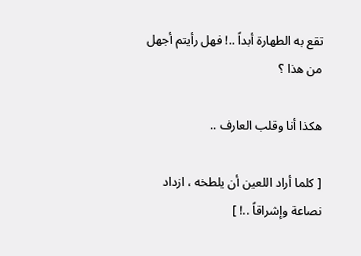تقع به الطهارة أبداً ..! فهل رأيتم أجهل من هذا ؟

هكذا أنا وقلب العارف ..

[ كلما أراد اللعين أن يلطخه ، ازداد نصاعة وإشراقاً ..! ]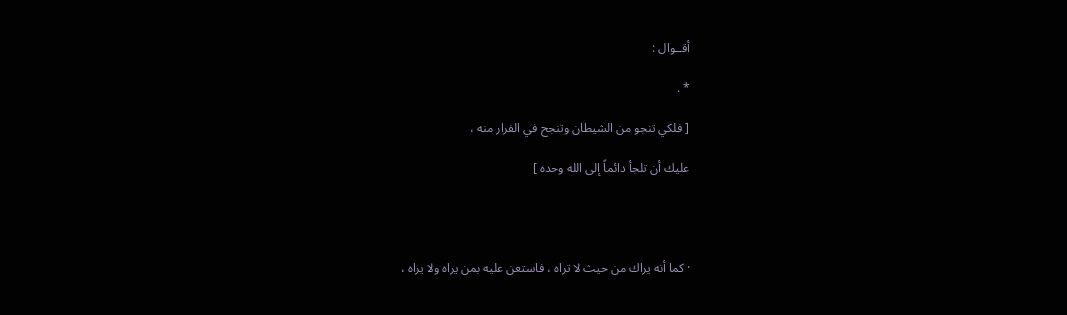أقــوال :

* .

[ فلكي تنجو من الشيطان وتنجح في الفرار منه ،

عليك أن تلجأ دائماً إلى الله وحده ]




· كما أنه يراك من حيث لا تراه ، فاستعن عليه بمن يراه ولا يراه ،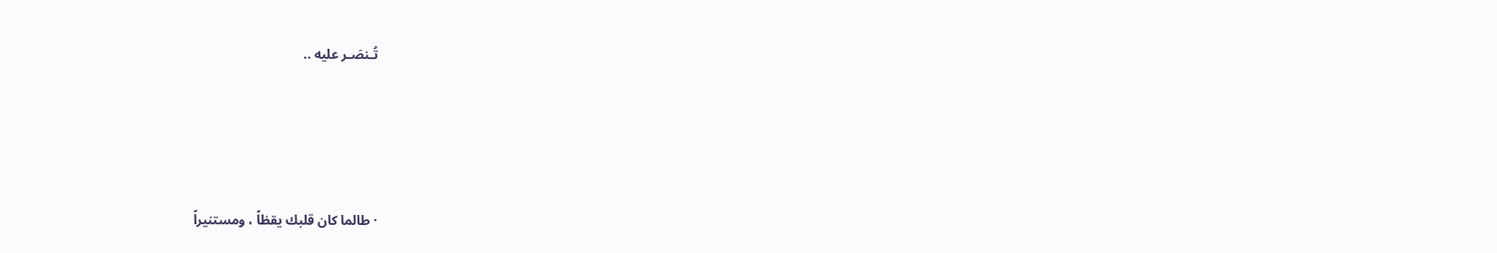تُـنصَـر عليه ..





· طالما كان قلبك يقظاً ، ومستنيراً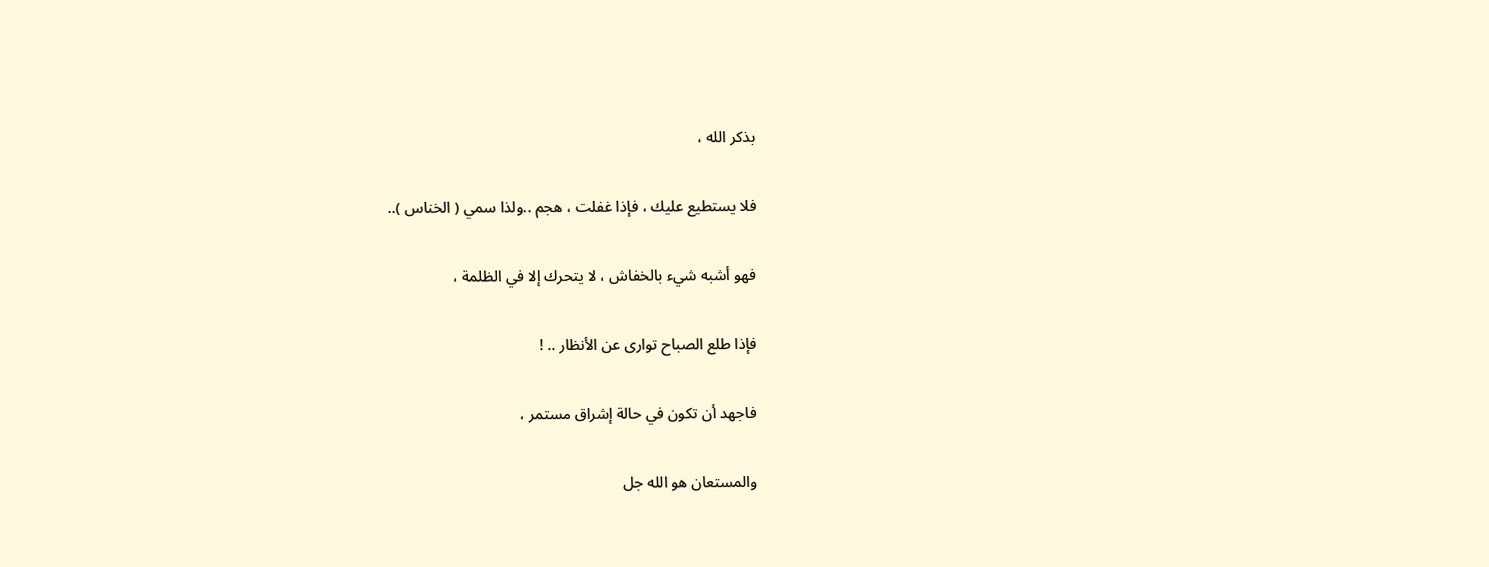بذكر الله ،

فلا يستطيع عليك ، فإذا غفلت ، هجم ..ولذا سمي ( الخناس )..

فهو أشبه شيء بالخفاش ، لا يتحرك إلا في الظلمة ،

فإذا طلع الصباح توارى عن الأنظار .. !

فاجهد أن تكون في حالة إشراق مستمر ،

والمستعان هو الله جل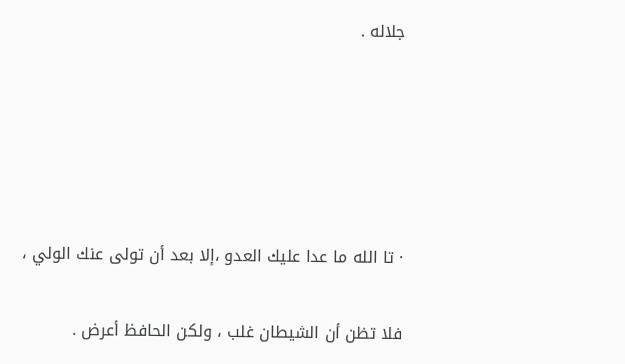جلاله .





· تا الله ما عدا عليك العدو ،إلا بعد أن تولى عنك الولي ،

فلا تظن أن الشيطان غلب ، ولكن الحافظ أعرض .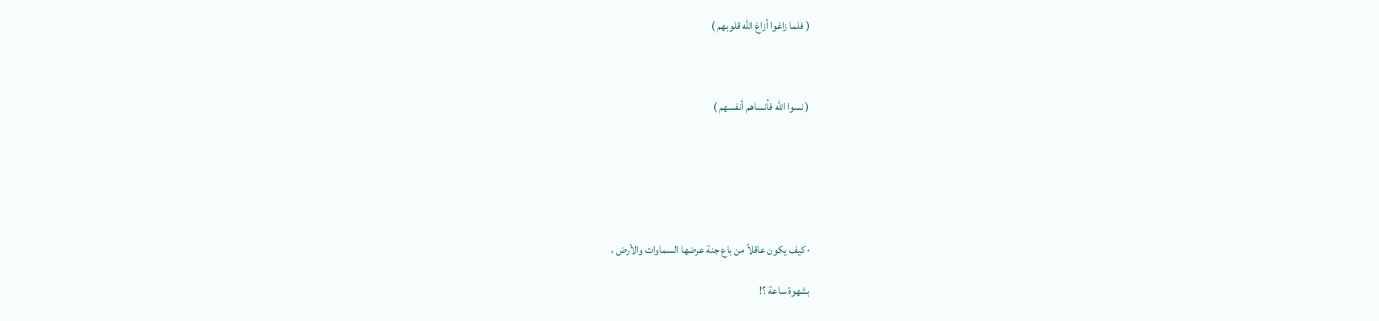( فلما زاغوا أزاغ الله قلوبهم )



( نسوا الله فأنساهم أنفسهم )






· كيف يكون عاقلاً من باع جنة عرضها السماوات والأرض ،

بشهوة ساعة ؟!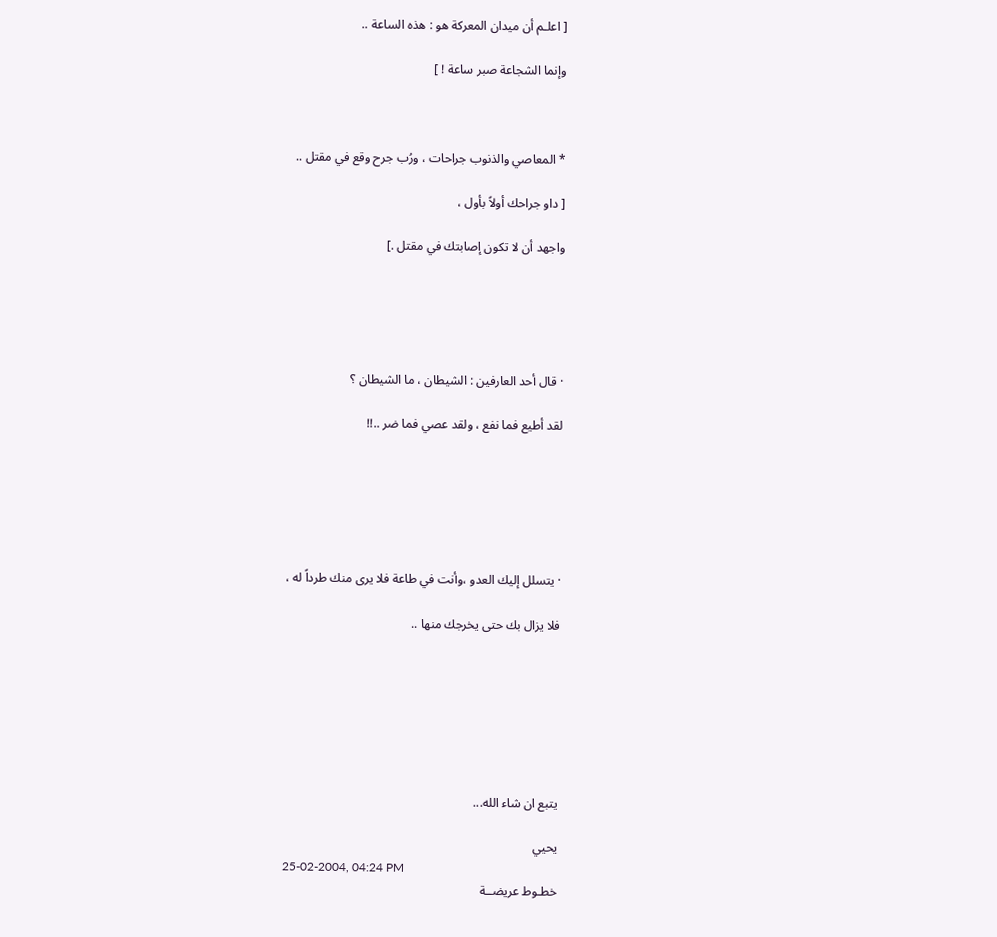[ اعلـم أن ميدان المعركة هو : هذه الساعة ..

وإنما الشجاعة صبر ساعة ! ]



* المعاصي والذنوب جراحات ، ورُب جرح وقع في مقتل ..

[ داو جراحك أولاً بأول ،

واجهد أن لا تكون إصابتك في مقتل .]





· قال أحد العارفين : الشيطان ، ما الشيطان ؟

لقد أطيع فما نفع ، ولقد عصي فما ضر ..!!






· يتسلل إليك العدو ،وأنت في طاعة فلا يرى منك طرداً له ،

فلا يزال بك حتى يخرجك منها ..







يتبع ان شاء الله...

يحيي
25-02-2004, 04:24 PM
خطـوط عريضــة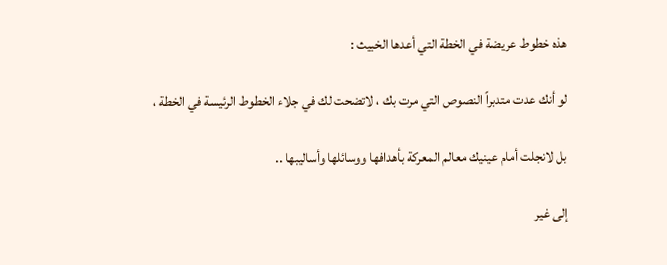هذه خطوط عريضة في الخطة التي أعدها الخبيث :

لو أنك عدت متدبراً النصوص التي مرت بك ، لاتضحت لك في جلاء الخطوط الرئيسة في الخطة ،

بل لانجلت أمام عينيك معالم المعركة بأهدافها ووسائلها وأساليبها ..

إلى غير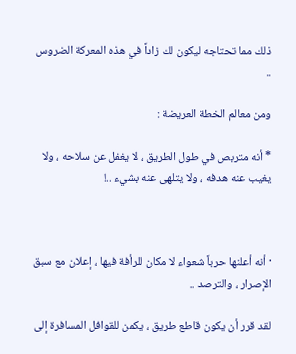ذلك مما تحتاجه ليكون لك زاداً في هذه المعركة الضروس ..

ومن معالم الخطة العريضة :

* أنه متربص في طول الطريق ، لا يغفل عن سلاحه ، ولا يغيب عنه هدفه ، ولا يتلهى عنه بشيء ..!



· أنه أعلنها حرباً شعواء لا مكان للرأفة فيها ، إعلان مع سبق الإصرار ، والترصد ..

لقد قرر أن يكون قاطع طريق ، يكمن للقوافل المسافرة إلى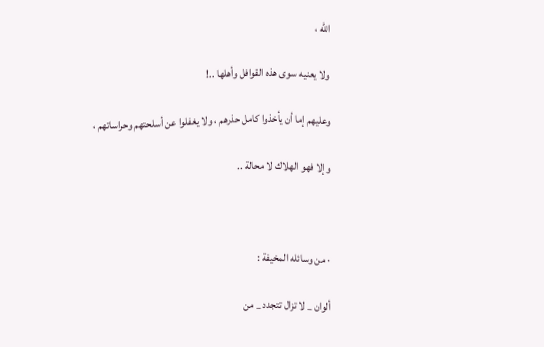الله ،

ولا يعنيه سوى هذه القوافل وأهلها ..!

وعليهم إما أن يأخذوا كامل حذرهم ، ولا يغفلوا عن أسلحتهم وحراساتهم ،

وإلا فهو الهلاك لا محالة ..



· من وسائله المخيفة :

ألوان _ لا تزال تتجدد _ من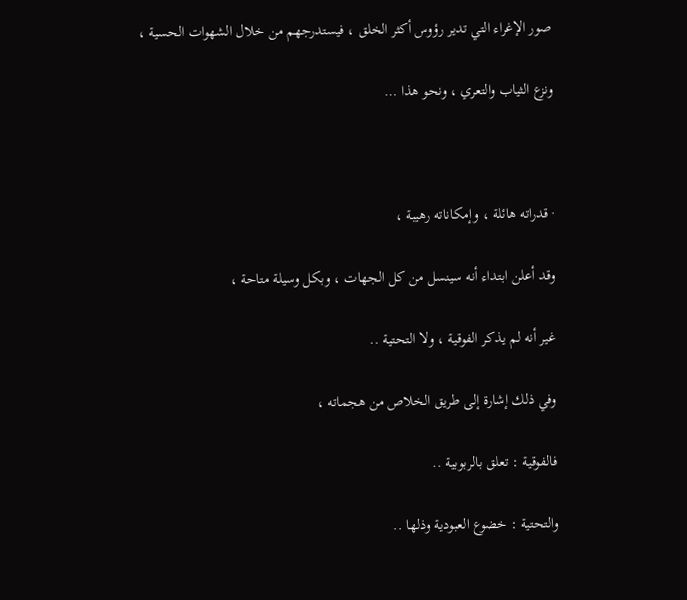صور الإغراء التي تدير رؤوس أكثر الخلق ، فيستدرجهم من خلال الشهوات الحسية ،

ونزع الثياب والتعري ، ونحو هذا …



· قدراته هائلة ، وإمكاناته رهيبة ،

وقد أعلن ابتداء أنه سينسل من كل الجهات ، وبكل وسيلة متاحة ،

غير أنه لم يذكر الفوقية ، ولا التحتية ..

وفي ذلك إشارة إلى طريق الخلاص من هجماته ،

فالفوقية : تعلق بالربوبية ..

والتحتية : خضوع العبودية وذلها ..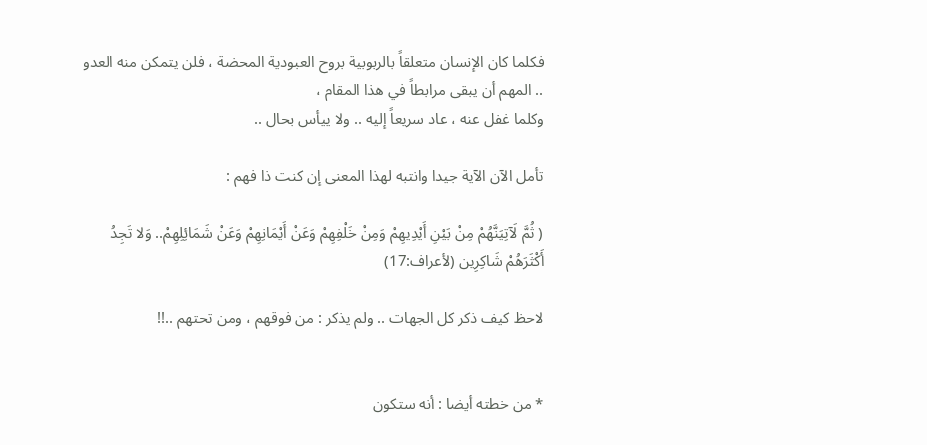فكلما كان الإنسان متعلقاً بالربوبية بروح العبودية المحضة ، فلن يتمكن منه العدو .. المهم أن يبقى مرابطاً في هذا المقام ،
وكلما غفل عنه ، عاد سريعاً إليه .. ولا ييأس بحال ..

تأمل الآن الآية جيدا وانتبه لهذا المعنى إن كنت ذا فهم :

( ثُمَّ لَآتِيَنَّهُمْ مِنْ بَيْنِ أَيْدِيهِمْ وَمِنْ خَلْفِهِمْ وَعَنْ أَيْمَانِهِمْ وَعَنْ شَمَائِلِهِمْ.. وَلا تَجِدُ أَكْثَرَهُمْ شَاكِرِين (لأعراف:17)

لاحظ كيف ذكر كل الجهات .. ولم يذكر : من فوقهم ، ومن تحتهم ..!!


* من خطته أيضا : أنه ستكون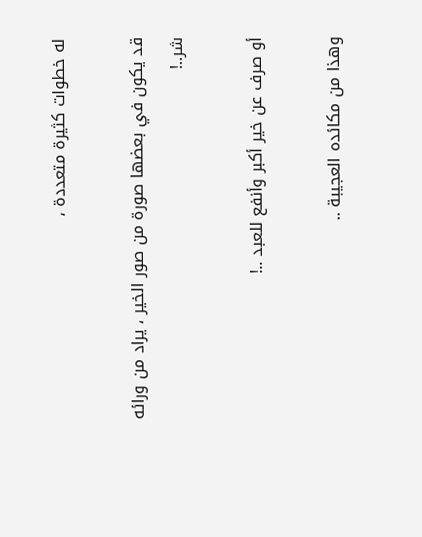له خطوات كثيرة متعددة ،

قد يكون في بعضها صورة من صور الخير ، يراد من ورائه شر..!

أو صرف عن خير أكبر وأنفع للعبد ..!

وهذا من مكائده العجيبة ..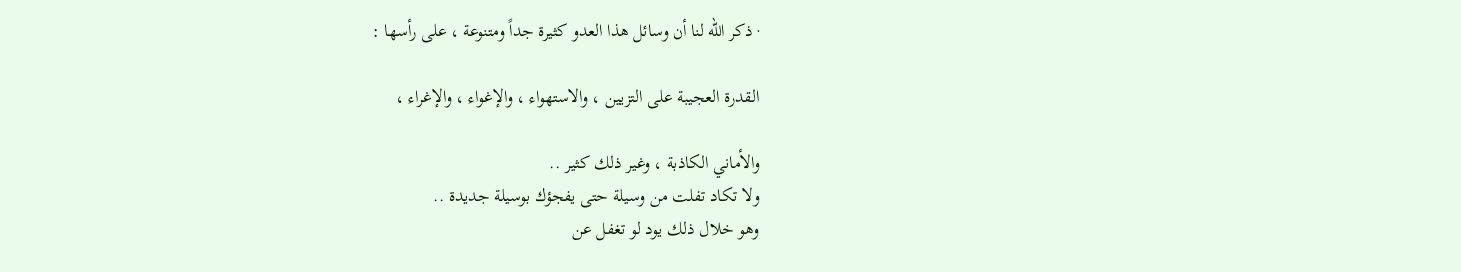· ذكر الله لنا أن وسائل هذا العدو كثيرة جداً ومتنوعة ، على رأسها :

القدرة العجيبة على التزيين ، والاستهواء ، والإغواء ، والإغراء ،

والأماني الكاذبة ، وغير ذلك كثير ..
ولا تكاد تفلت من وسيلة حتى يفجؤك بوسيلة جديدة ..
وهو خلال ذلك يود لو تغفل عن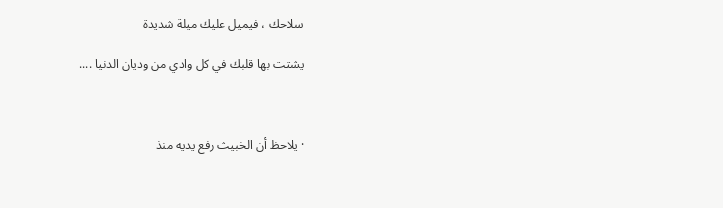سلاحك ، فيميل عليك ميلة شديدة

يشتت بها قلبك في كل وادي من وديان الدنيا ....



· يلاحظ أن الخبيث رفع يديه منذ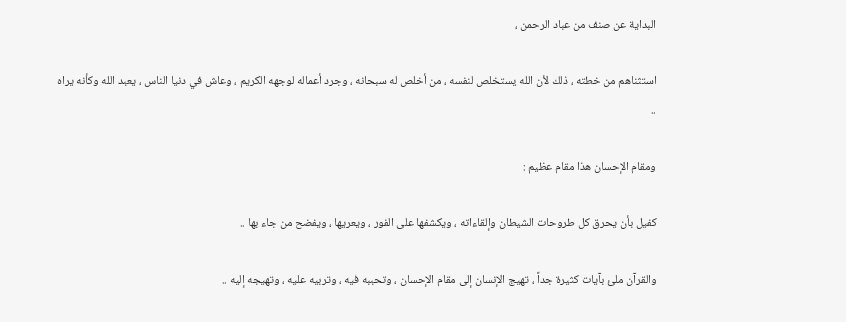البداية عن صنف من عباد الرحمن ،

استثناهم من خطته ، ذلك لأن الله يستخلص لنفسه ، من أخلص له سبحانه ، وجرد أعماله لوجهه الكريم ، وعاش في دنيا الناس ، يعبد الله وكأنه يراه ..

ومقام الإحسان هذا مقام عظيم :

كفيل بأن يحرق كل طروحات الشيطان وإلقاءاته ، ويكشفها على الفور ، ويعريها ، ويفضح من جاء بها ..

والقرآن ملئ بآيات كثيرة جداً ، تهيج الإنسان إلى مقام الإحسان ، وتحببه فيه ، وتربيه عليه ، وتهيجه إليه ..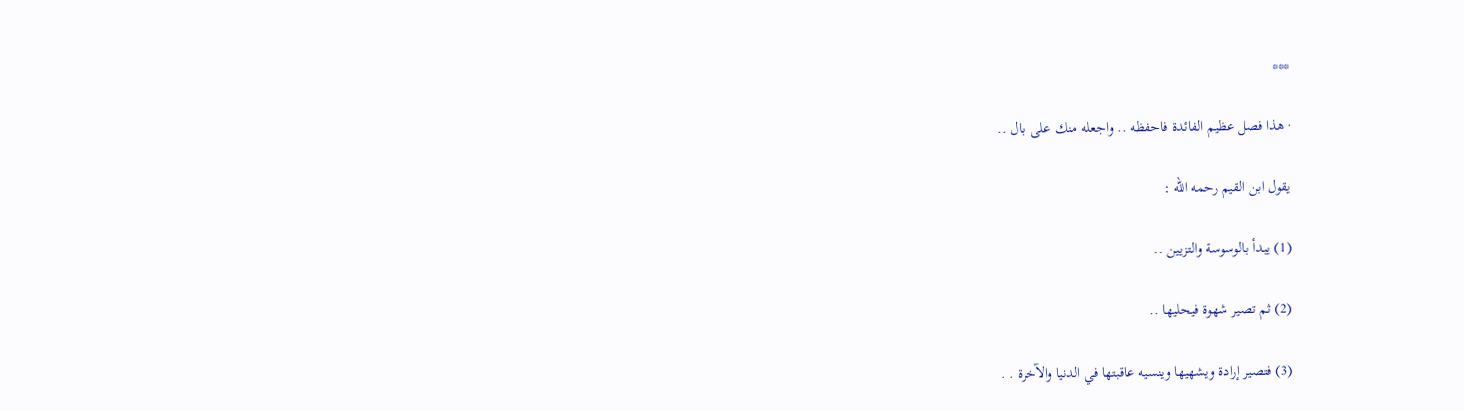***

· هذا فصل عظيم الفائدة فاحفظه .. واجعله منك على بال ..

يقول ابن القيم رحمه الله :

(1) يبدأ بالوسوسة والتزيين ..

(2) ثم تصير شهوة فيحليها ..

(3) فتصير إرادة ويشهيها وينسيه عاقبتها في الدنيا والآخرة . .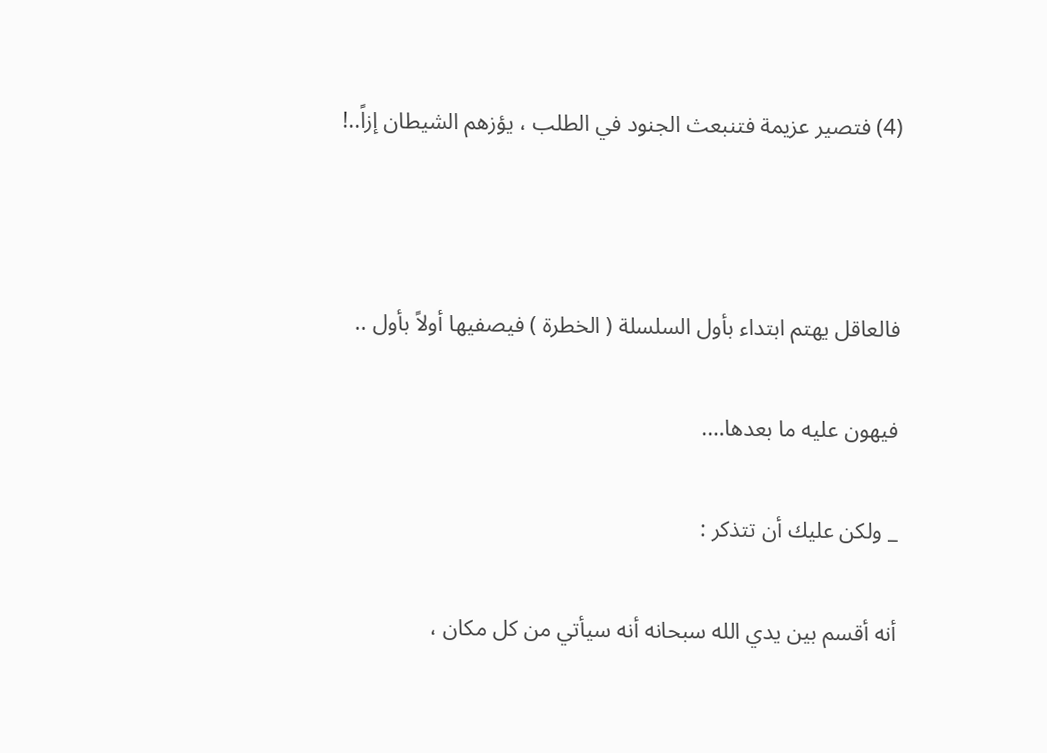(4) فتصير عزيمة فتنبعث الجنود في الطلب ، يؤزهم الشيطان إزاً..!



فالعاقل يهتم ابتداء بأول السلسلة ( الخطرة ) فيصفيها أولاً بأول ..

فيهون عليه ما بعدها….

_ ولكن عليك أن تتذكر :

أنه أقسم بين يدي الله سبحانه أنه سيأتي من كل مكان ،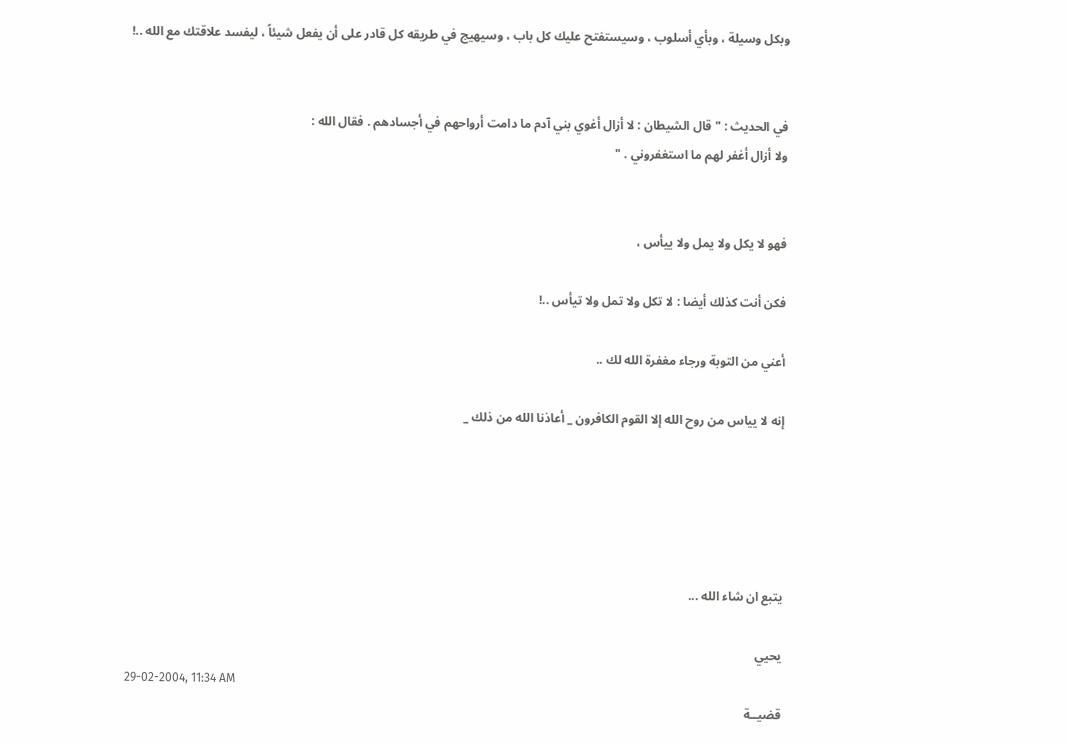وبكل وسيلة ، وبأي أسلوب ، وسيستفتح عليك كل باب ، وسيهيج في طريقه كل قادر على أن يفعل شيئاً ، ليفسد علاقتك مع الله ..!


في الحديث : " قال الشيطان : لا أزال أغوي بني آدم ما دامت أرواحهم في أجسادهم . فقال الله :
ولا أزال أغفر لهم ما استغفروني . "


فهو لا يكل ولا يمل ولا ييأس ،

فكن أنت كذلك أيضا : لا تكل ولا تمل ولا تيأس ..!

أعني من التوبة ورجاء مغفرة الله لك ..

إنه لا يياس من روح الله إلا القوم الكافرون _ أعاذنا الله من ذلك _





يتبع ان شاء الله ...

يحيي
29-02-2004, 11:34 AM
قضيــة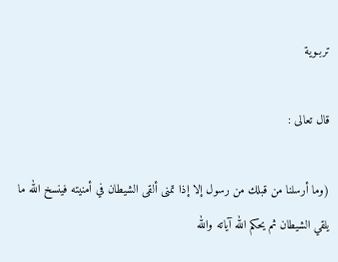تربـوية

قال تعالى :

(وما أرسلنا من قبلك من رسول إلا إذا تمنى ألقى الشيطان في أمنيته فينسخ الله ما يلقي الشيطان ثم يحكم الله آياته والله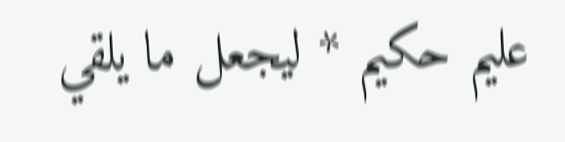عليم حكيم * ليجعل ما يلقي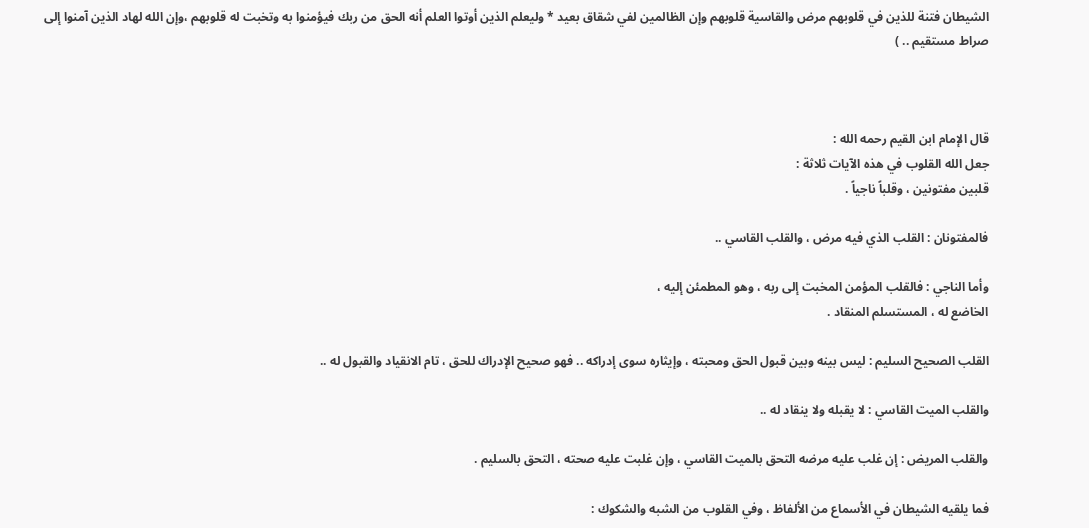الشيطان فتنة للذين في قلوبهم مرض والقاسية قلوبهم وإن الظالمين لفي شقاق بعيد * وليعلم الذين أوتوا العلم أنه الحق من ربك فيؤمنوا به وتخبت له قلوبهم ،وإن الله لهاد الذين آمنوا إلى صراط مستقيم .. )



قال الإمام ابن القيم رحمه الله :
جعل الله القلوب في هذه الآيات ثلاثة :
قلبين مفتونين ، وقلباً ناجياً .

فالمفتونان : القلب الذي فيه مرض ، والقلب القاسي ..

وأما الناجي : فالقلب المؤمن المخبت إلى ربه ، وهو المطمئن إليه ،
الخاضع له ، المستسلم المنقاد .

القلب الصحيح السليم : ليس بينه وبين قبول الحق ومحبته ، وإيثاره سوى إدراكه .. فهو صحيح الإدراك للحق ، تام الانقياد والقبول له ..

والقلب الميت القاسي : لا يقبله ولا ينقاد له ..

والقلب المريض : إن غلب عليه مرضه التحق بالميت القاسي ، وإن غلبت عليه صحته ، التحق بالسليم .

فما يلقيه الشيطان في الأسماع من الألفاظ ، وفي القلوب من الشبه والشكوك :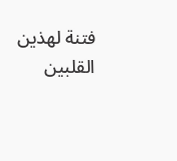فتنة لهذين القلبين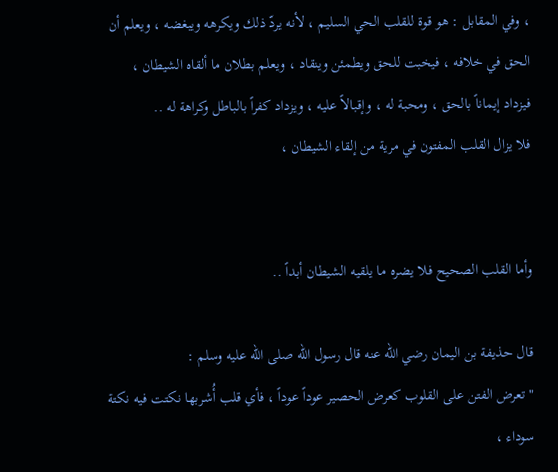، وفي المقابل : هو قوة للقلب الحي السليم ، لأنه يردّ ذلك ويكرهه ويبغضه ، ويعلم أن الحق في خلافه ، فيخبت للحق ويطمئن وينقاد ، ويعلم بطلان ما ألقاه الشيطان ،
فيزداد إيماناً بالحق ، ومحبة له ، وإقبالاً عليه ، ويزداد كفراً بالباطل وكراهة له ..
فلا يزال القلب المفتون في مرية من إلقاء الشيطان ،


وأما القلب الصحيح فلا يضره ما يلقيه الشيطان أبداً ..

قال حذيفة بن اليمان رضي الله عنه قال رسول الله صلى الله عليه وسلم :
" تعرض الفتن على القلوب كعرض الحصير عوداً عوداً ، فأي قلب أُشربها نكتت فيه نكتة سوداء ،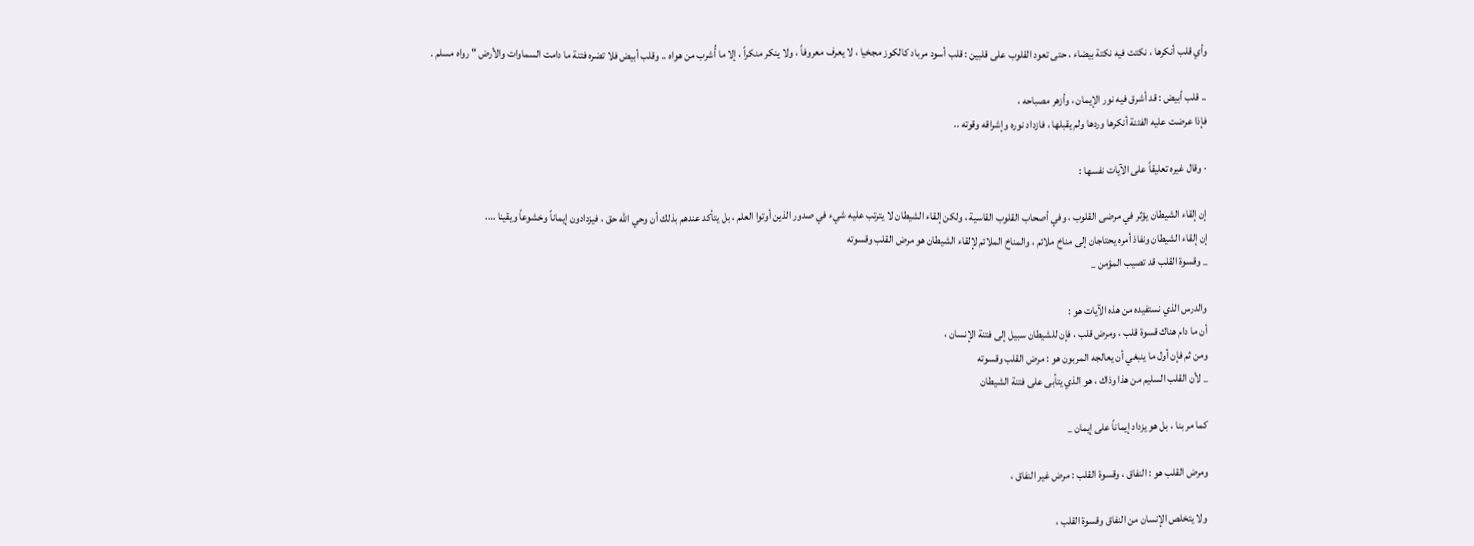وأي قلب أنكرها ، نكتت فيه نكتة بيضاء ، حتى تعود القلوب على قلبين : قلب أسود مرباد كالكوز مجخيا ، لا يعرف معروفاً ، ولا ينكر منكراً ، إلا ما أُشرب من هواه .. وقلب أبيض فلا تضره فتنة ما دامت السماوات والأرض " رواه مسلم .

.. قلب أبيض : قد أشرق فيه نور الإيمان ، وأزهر مصباحه ،
فإذا عرضت عليه الفتنة أنكرها وردها ولم يقبلها ، فازداد نوره وإشراقه وقوته ..

· وقال غيره تعليقاً على الآيات نفسها :

إن إلقاء الشيطان يؤثر في مرضى القلوب ، وفي أصحاب القلوب القاسية ، ولكن إلقاء الشيطان لا يترتب عليه شيء في صدور الذين أوتوا العلم ، بل يتأكد عندهم بذلك أن وحي الله حق ، فيزدادون إيماناً وخشوعاً ويقينا ….
إن إلقاء الشيطان ونفاذ أمره يحتاجان إلى مناخ ملائم ، والمناخ الملائم لإلقاء الشيطان هو مرض القلب وقسوته
_ وقسوة القلب قد تصيب المؤمن _

والدرس الذي نستفيده من هذه الآيات هو :
أن ما دام هناك قسوة قلب ، ومرض قلب ، فإن للشيطان سبيل إلى فتنة الإنسان ،
ومن ثم فإن أول ما ينبغي أن يعالجه المربون هو : مرض القلب وقسوته
_ لأن القلب السليم من هذا وذاك ، هو الذي يتأبى على فتنة الشيطان

كما مر بنا ، بل هو يزداد إيماناً على إيمان _

ومرض القلب هو : النفاق ، وقسوة القلب : مرض غير النفاق ،

ولا يتخلص الإنسان من النفاق وقسوة القلب ،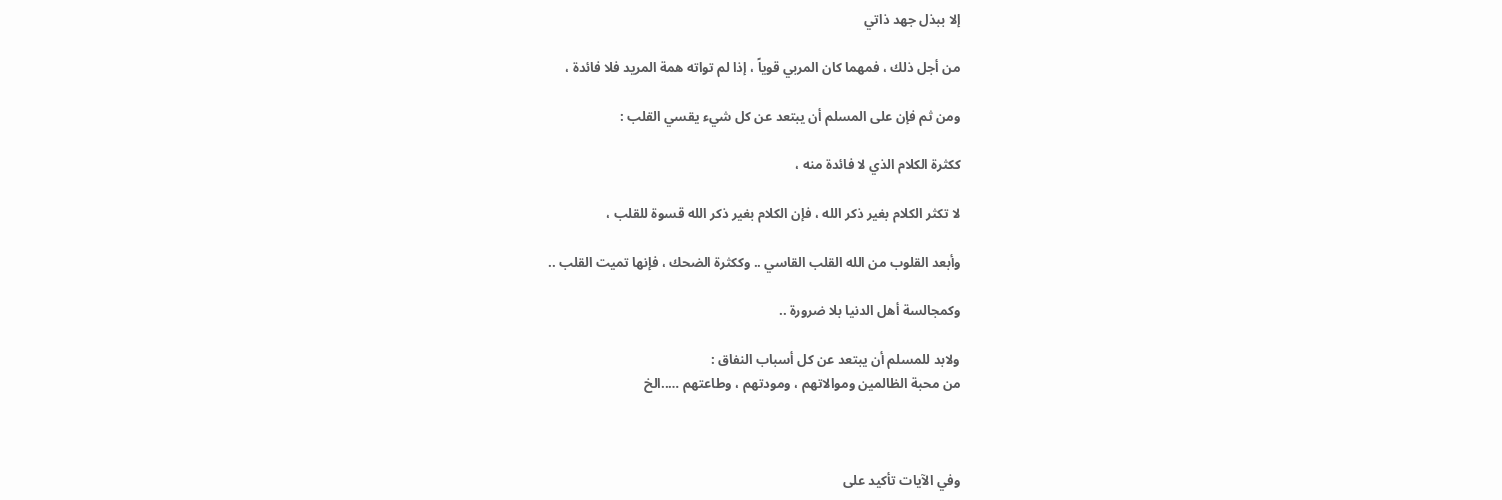إلا ببذل جهد ذاتي

من أجل ذلك ، فمهما كان المربي قوياً ، إذا لم تواته همة المريد فلا فائدة ،

ومن ثم فإن على المسلم أن يبتعد عن كل شيء يقسي القلب :

ككثرة الكلام الذي لا فائدة منه ،

لا تكثر الكلام بغير ذكر الله ، فإن الكلام بغير ذكر الله قسوة للقلب ،

وأبعد القلوب من الله القلب القاسي .. وككثرة الضحك ، فإنها تميت القلب ..

وكمجالسة أهل الدنيا بلا ضرورة ..

ولابد للمسلم أن يبتعد عن كل أسباب النفاق :
من محبة الظالمين وموالاتهم ، ومودتهم ، وطاعتهم …..الخ



وفي الآيات تأكيد على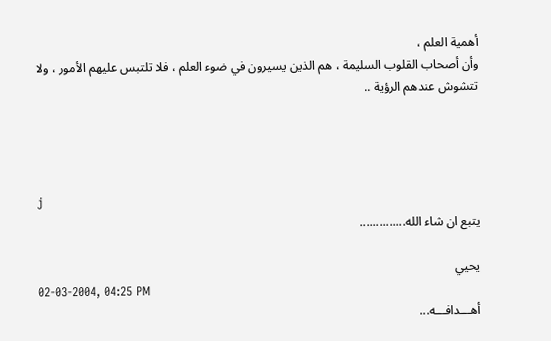أهمية العلم ،
وأن أصحاب القلوب السليمة ، هم الذين يسيرون في ضوء العلم ، فلا تلتبس عليهم الأمور ، ولا تتشوش عندهم الرؤية ..




j
يتبع ان شاء الله..............

يحيي
02-03-2004, 04:25 PM
أهـــدافـــه...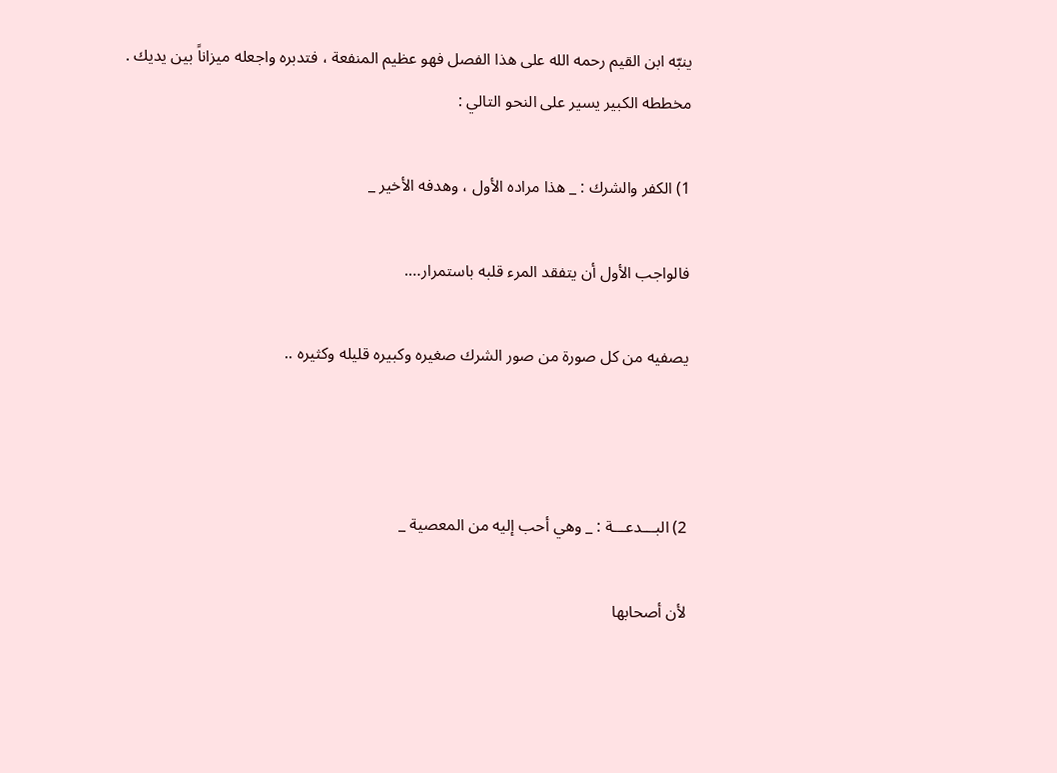ينبّه ابن القيم رحمه الله على هذا الفصل فهو عظيم المنفعة ، فتدبره واجعله ميزاناً بين يديك .
مخططه الكبير يسير على النحو التالي :

1) الكفر والشرك : _ هذا مراده الأول ، وهدفه الأخير _

فالواجب الأول أن يتفقد المرء قلبه باستمرار….

يصفيه من كل صورة من صور الشرك صغيره وكبيره قليله وكثيره ..



2) البـــدعـــة : _ وهي أحب إليه من المعصية _

لأن أصحابها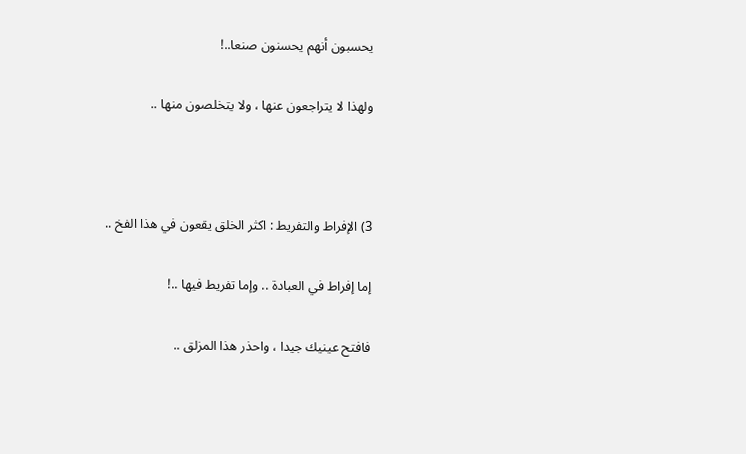يحسبون أنهم يحسنون صنعا..!

ولهذا لا يتراجعون عنها ، ولا يتخلصون منها ..



3) الإفراط والتفريط : اكثر الخلق يقعون في هذا الفخ ..

إما إفراط في العبادة .. وإما تفريط فيها ..!

فافتح عينيك جيدا ، واحذر هذا المزلق ..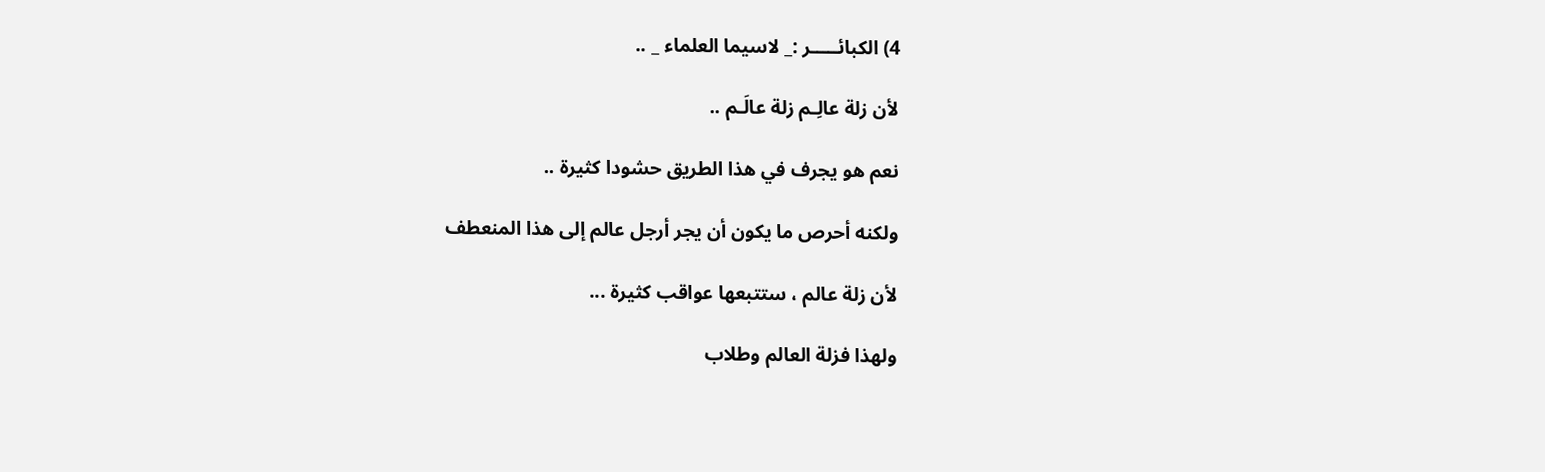4) الكبائـــــر :_ لاسيما العلماء _ ..

لأن زلة عالِـم زلة عالَـم ..

نعم هو يجرف في هذا الطريق حشودا كثيرة ..

ولكنه أحرص ما يكون أن يجر أرجل عالم إلى هذا المنعطف

لأن زلة عالم ، ستتبعها عواقب كثيرة ...

ولهذا فزلة العالم وطلاب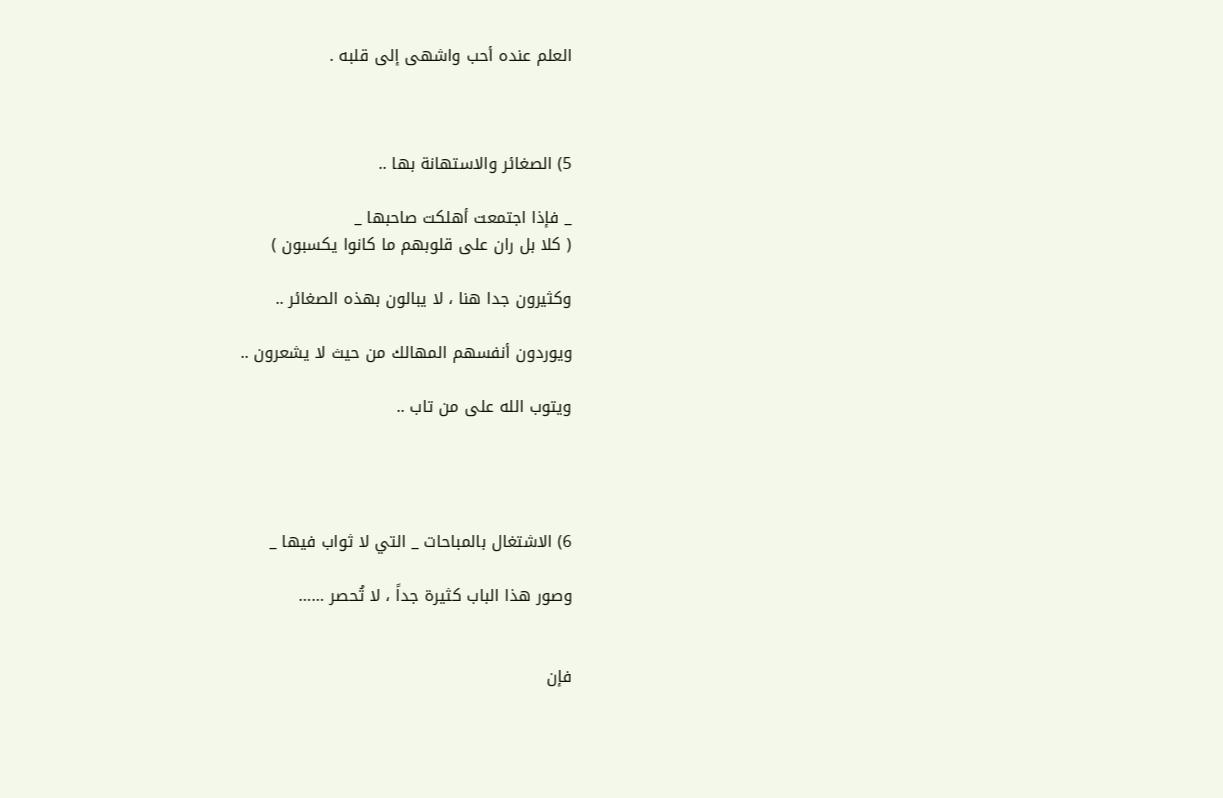العلم عنده أحب واشهى إلى قلبه .



5) الصغائر والاستهانة بها ..

_ فإذا اجتمعت أهلكت صاحبها _
( كلا بل ران على قلوبهم ما كانوا يكسبون )

وكثيرون جدا هنا ، لا يبالون بهذه الصغائر ..

ويوردون أنفسهم المهالك من حيث لا يشعرون ..

ويتوب الله على من تاب ..




6) الاشتغال بالمباحات _ التي لا ثواب فيها _

وصور هذا الباب كثيرة جداً ، لا تُحصر ……


فإن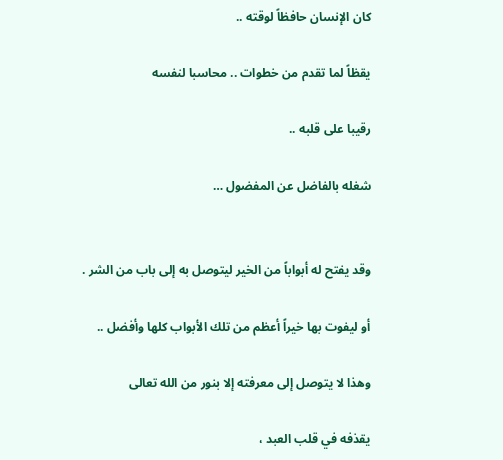كان الإنسان حافظاً لوقته ..

يقظاً لما تقدم من خطوات .. محاسبا لنفسه

رقيبا على قلبه ..

شغله بالفاضل عن المفضول …


وقد يفتح له أبواباً من الخير ليتوصل به إلى باب من الشر .

أو ليفوت بها خيراً أعظم من تلك الأبواب كلها وأفضل ..

وهذا لا يتوصل إلى معرفته إلا بنور من الله تعالى

يقذفه في قلب العبد ،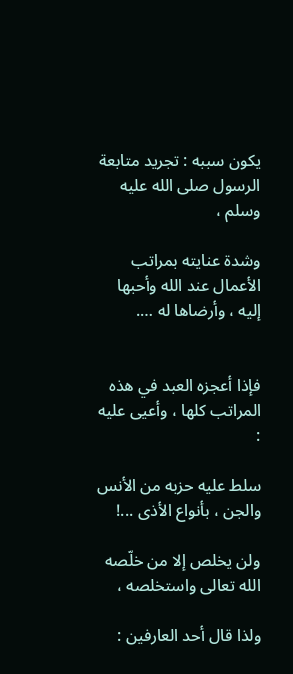يكون سببه : تجريد متابعة الرسول صلى الله عليه وسلم ،

وشدة عنايته بمراتب الأعمال عند الله وأحبها إليه ، وأرضاها له ….


فإذا أعجزه العبد في هذه المراتب كلها ، وأعيى عليه :

سلط عليه حزبه من الأنس والجن ، بأنواع الأذى ...!

ولن يخلص إلا من خلّصه الله تعالى واستخلصه ،

ولذا قال أحد العارفين :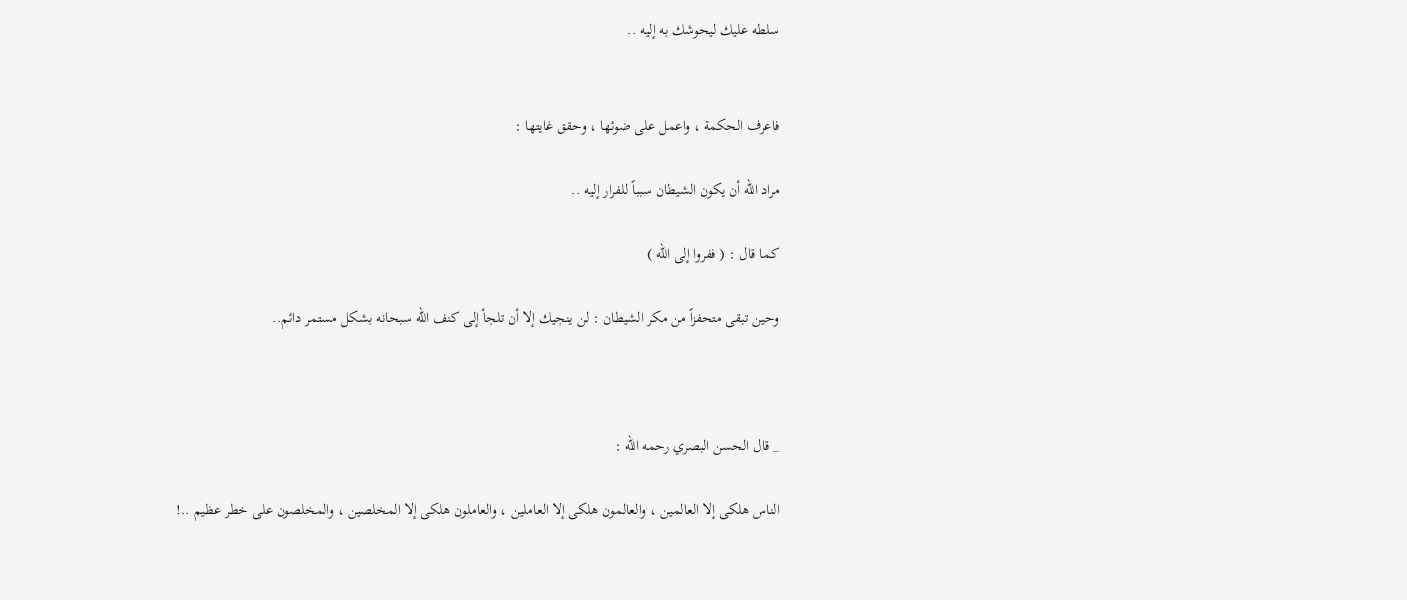سلطه عليك ليحوشك به إليه ..


فاعرف الحكمة ، واعمل على ضوئها ، وحقق غايتها :

مراد الله أن يكون الشيطان سبباً للفرار إليه ..

كما قال : ( ففروا إلى الله )

وحين تبقى متحفزاً من مكر الشيطان : لن ينجيك إلا أن تلجأ إلى كنف الله سبحانه بشكل مستمر دائم..



_ قال الحسن البصري رحمه الله :

الناس هلكى إلا العالمين ، والعالمون هلكى إلا العاملين ، والعاملون هلكى إلا المخلصين ، والمخلصون على خطر عظيم ..!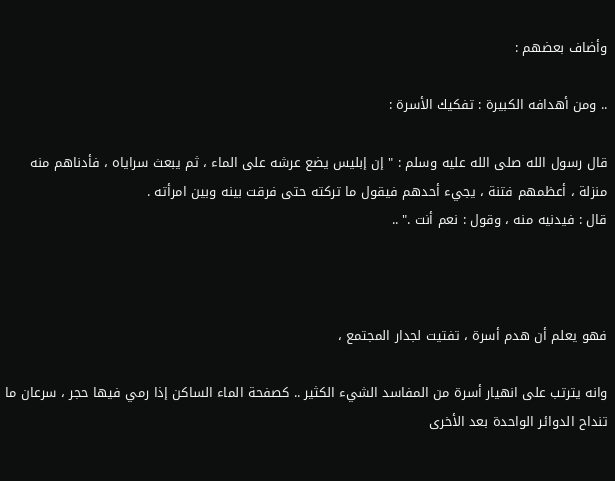وأضاف بعضهم :

.. ومن أهدافه الكبيرة : تفكيك الأسرة :

قال رسول الله صلى الله عليه وسلم : " إن إبليس يضع عرشه على الماء ، ثم يبعث سراياه ، فأدناهم منه منزلة ، أعظمهم فتنة ، يجيء أحدهم فيقول ما تركته حتى فرقت بينه وبين امرأته .
قال : فيدنيه منه ، وقول : نعم أنت ." ..



فهو يعلم أن هدم أسرة ، تفتيت لجدار المجتمع ،

وانه يترتب على انهيار أسرة من المفاسد الشيء الكثير .. كصفحة الماء الساكن إذا رمي فيها حجر ، سرعان ما تنداح الدوائر الواحدة بعد الأخرى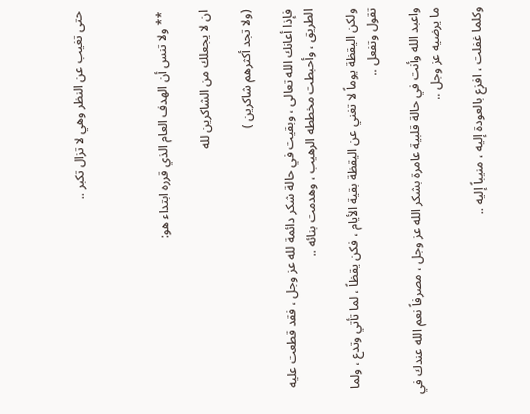حتى تغيب عن النظر وهي لا تزال تكبر ..



** ولا تنس أن الهدف العام الذي قرره ابتداء هو:

ان لا يجعلك من الشاكرين لله

(ولا تجد أكثرهم شاكرين )

فإذا أعانك الله تعالى ، وبقيت في حالة شكر دائمة لله عز وجل ، فقد قطعت عليه الطريق ، وأحبطت مخططه الرهيب ، وهدمت بنائه ..

ولكن اليقظة يوماً لا تغني عن اليقظة بقية الأيام ، فكن يقظاً ، لما تأتي وتدع ، ولما تقول وتفعل ..

واعبد الله وأنت في حالة قلبية عامرة بشكر الله عز وجل ، مصرفاً نعم الله عندك في ما يرضيه عز وجل ..

وكلما غفلت ، افزع بالعودة إليه ، منيباً إليه ..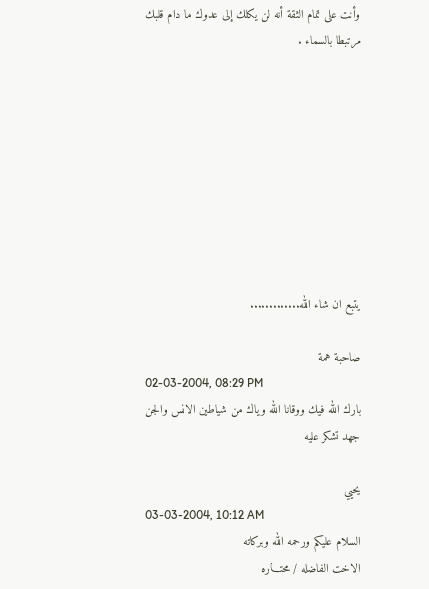وأنت على تمام الثقة أنه لن يكلك إلى عدوك ما دام قلبك مرتبطا بالسماء .









يتبع ان شاء الله.............

صاحبة همة
02-03-2004, 08:29 PM
بارك الله فيك ووقانا الله وياك من شياطين الانس والجن
جهد تشكر عليه

يحيي
03-03-2004, 10:12 AM
السلام عليكم ورحمه الله وبركاته
الاخت الفاضله / محتـــاره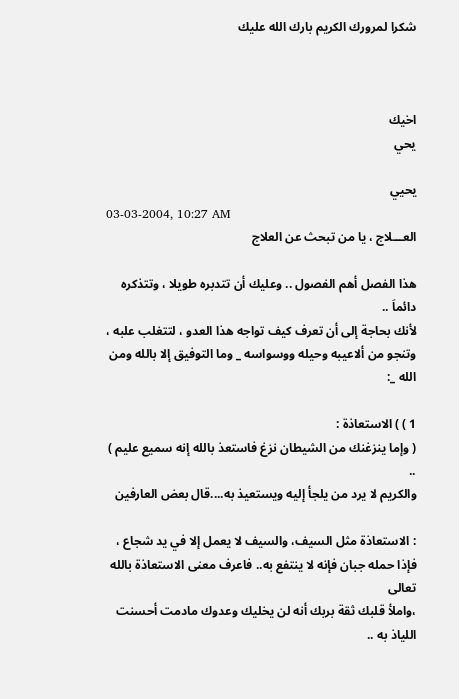شكرا لمرورك الكريم بارك الله عليك



اخيك
يحي

يحيي
03-03-2004, 10:27 AM
العـــلاج ، يا من تبحث عن العلاج

هذا الفصل أهم الفصول .. وعليك أن تتدبره طويلا ، وتتذكره دائماَ ..
لأنك بحاجة إلى أن تعرف كيف تواجه هذا العدو ، لتتغلب علبه ،
وتنجو من ألاعيبه وحيله ووسواسه _ وما التوفيق إلا بالله ومن الله _:

1 ) ) الاستعاذة :
( وإما ينزغنك من الشيطان نزغ فاستعذ بالله إنه سميع عليم ) ..
والكريم لا يرد من يلجأ إليه ويستعيذ به....قال بعض العارفين

: الاستعاذة مثل السيف، والسيف لا يعمل إلا في يد شجاع ،
فإذا حمله جبان فإنه لا ينتفع به.. فاعرف معنى الاستعاذة بالله تعالى
،واملأ قلبك ثقة بربك أنه لن يخليك وعدوك مادمت أحسنت اللياذ به ..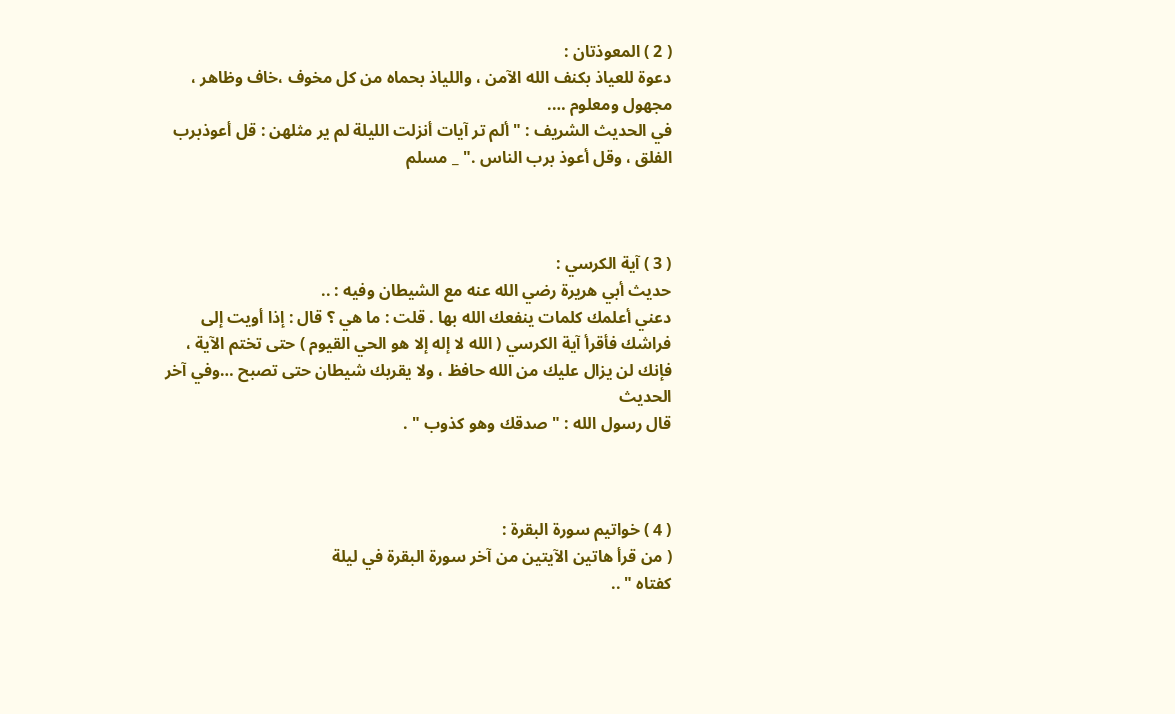( 2 ) المعوذتان :
دعوة للعياذ بكنف الله الآمن ، واللياذ بحماه من كل مخوف ،خاف وظاهر ، مجهول ومعلوم ….
في الحديث الشريف : " ألم تر آيات أنزلت الليلة لم ير مثلهن : قل أعوذبرب الفلق ، وقل أعوذ برب الناس ." _ مسلم



( 3 ) آية الكرسي :
حديث أبي هريرة رضي الله عنه مع الشيطان وفيه : ..
دعني أعلمك كلمات ينفعك الله بها . قلت : ما هي ؟ قال : إذا أويت إلى فراشك فأقرأ آية الكرسي ( الله لا إله إلا هو الحي القيوم ) حتى تختم الآية ، فإنك لن يزال عليك من الله حافظ ، ولا يقربك شيطان حتى تصبح …وفي آخر الحديث
قال رسول الله : " صدقك وهو كذوب " .



( 4 ) خواتيم سورة البقرة :
( من قرأ هاتين الآيتين من آخر سورة البقرة في ليلة
كفتاه " ..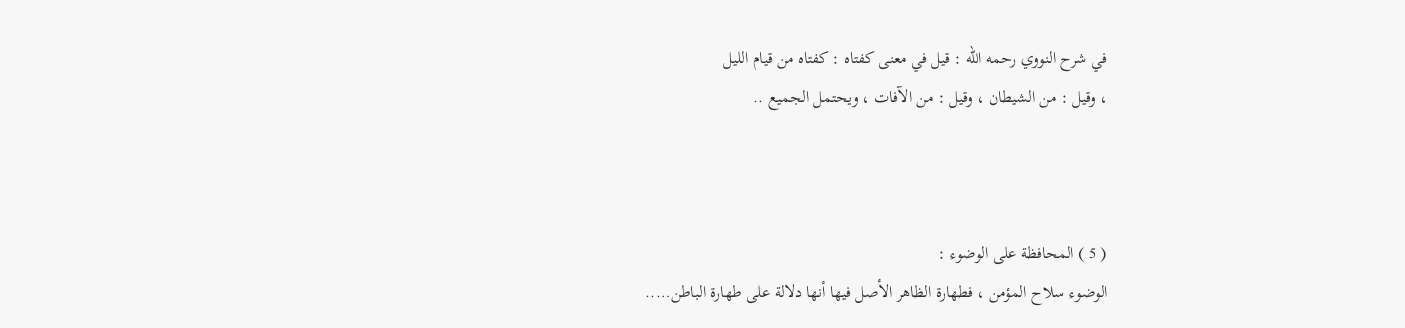في شرح النووي رحمه الله : قيل في معنى كفتاه : كفتاه من قيام الليل
، وقيل : من الشيطان ، وقيل : من الآفات ، ويحتمل الجميع ..



( 5 ) المحافظة على الوضوء :
الوضوء سلاح المؤمن ، فطهارة الظاهر الأصل فيها أنها دلالة على طهارة الباطن…..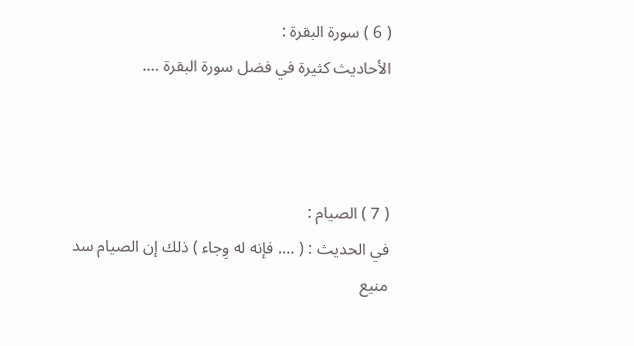( 6 ) سورة البقرة :
الأحاديث كثيرة في فضل سورة البقرة ….



( 7 ) الصيام :
في الحديث : ( …. فإنه له وِجاء ) ذلك إن الصيام سد منيع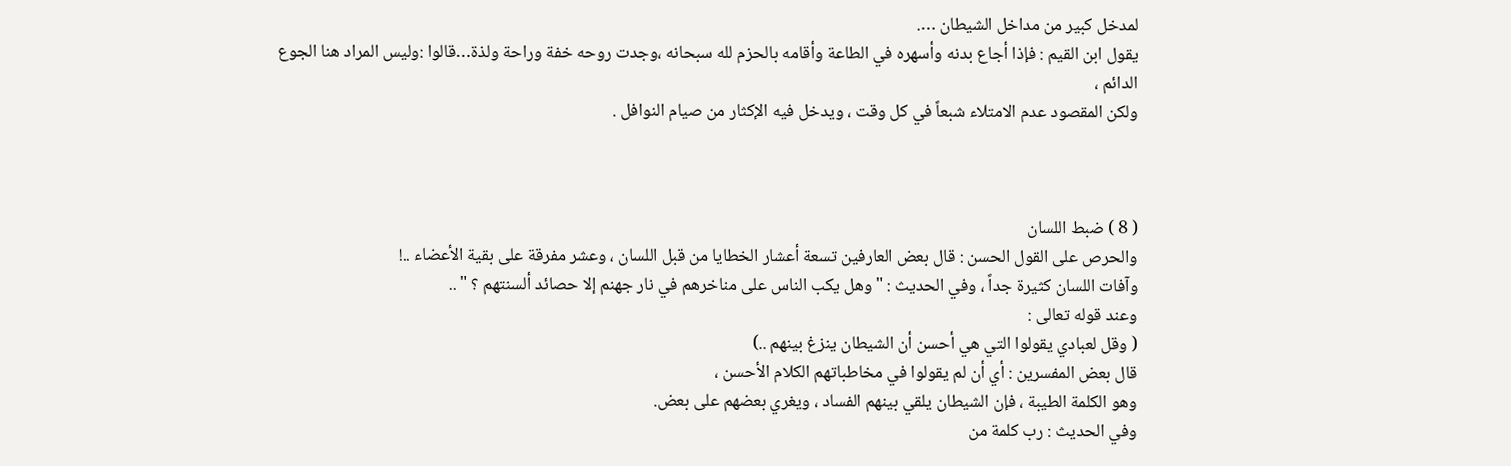لمدخل كبير من مداخل الشيطان ….
يقول ابن القيم : فإذا أجاع بدنه وأسهره في الطاعة وأقامه بالحزم لله سبحانه ،وجدت روحه خفة وراحة ولذة…قالوا :وليس المراد هنا الجوع الدائم ،
ولكن المقصود عدم الامتلاء شبعاً في كل وقت ، ويدخل فيه الإكثار من صيام النوافل .



( 8 ) ضبط اللسان
والحرص على القول الحسن : قال بعض العارفين تسعة أعشار الخطايا من قبل اللسان ، وعشر مفرقة على بقية الأعضاء ..!
وآفات اللسان كثيرة جداً ، وفي الحديث : " وهل يكب الناس على مناخرهم في نار جهنم إلا حصائد ألسنتهم ؟ " ..
وعند قوله تعالى :
( وقل لعبادي يقولوا التي هي أحسن أن الشيطان ينزغ بينهم ..)
قال بعض المفسرين : أي أن لم يقولوا في مخاطباتهم الكلام الأحسن ،
وهو الكلمة الطيبة ، فإن الشيطان يلقي بينهم الفساد ، ويغري بعضهم على بعض.
وفي الحديث : رب كلمة من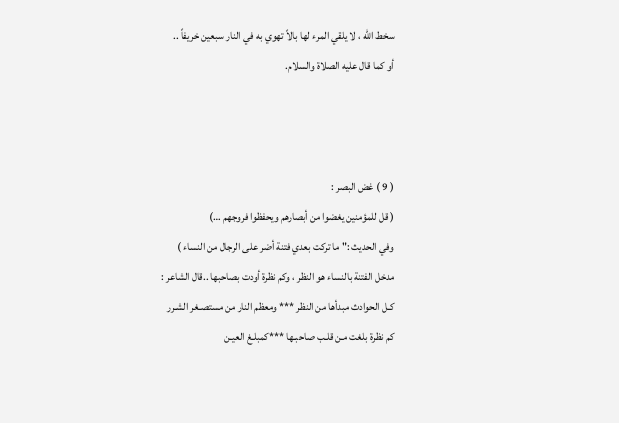سخط الله ، لا يلقي المرء لها بالاً تهوي به في النار سبعين خريفاً ..
أو كما قال عليه الصلاة والسلام.



( 9 ) غض البصر :
( قل للمؤمنين يغضوا من أبصارهم ويحفظوا فروجهم …)
وفي الحديث :" ما تركت بعدي فتنة أضر على الرجال من النساء )
مدخل الفتنة بالنساء هو النظر ، وكم نظرة أودت بصاحبها ..قال الشاعر :
كـل الحوادث مبدأها من النظر *** ومعظم النار من مستصـغر الشـرر
كم نظرة بلغت مـن قلـب صاحبـها ***كمبلـغ العيـن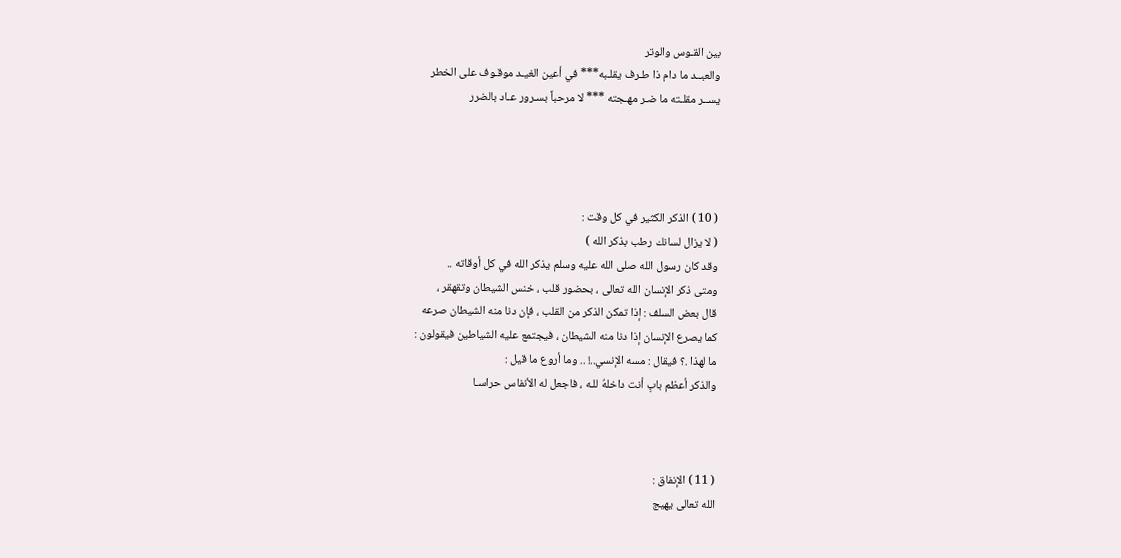بين القـوس والوتر
والعبــد ما دام ذا طـرف يقلـبه*** في أعين الغيـد موقـوف على الخطر
يســر مقلـته ما ضـر مهـجته *** لا مرحباً بسـرور عـاد بالضرر




( 10 ) الذكر الكثير في كل وقت :
( لا يزال لسانك رطب بذكر الله )
وقد كان رسول الله صلى الله عليه وسلم يذكر الله في كل أوقاته ..
ومتى ذكر الإنسان الله تعالى ، بحضور قلب ، خنس الشيطان وتقهقر ،
قال بعض السلف : إذا تمكن الذكر من القلب ، فإن دنا منه الشيطان صرعه
كما يصرع الإنسان إذا دنا منه الشيطان ، فيجتمع عليه الشياطين فيقولون :
ما لهذا .؟ فيقال : مسه الإنسي..! .. وما أروع ما قيل :
والذكر أعظم بابِ أنت داخلهُ للـه ، فاجعل له الأنفاس حراسـا



( 11 ) الإنفاق :
الله تعالى يهيج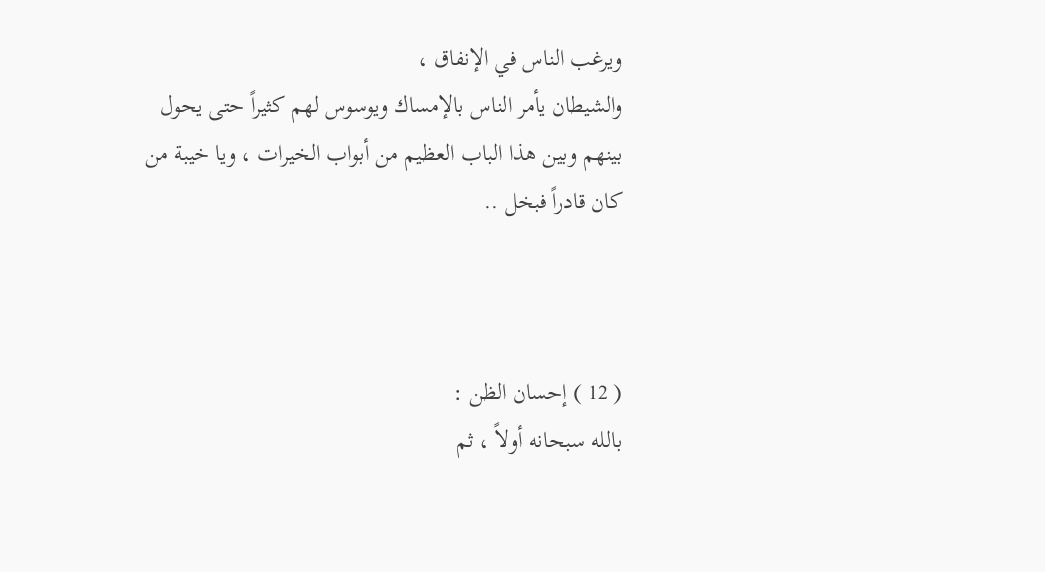ويرغب الناس في الإنفاق ،
والشيطان يأمر الناس بالإمساك ويوسوس لهم كثيراً حتى يحول بينهم وبين هذا الباب العظيم من أبواب الخيرات ، ويا خيبة من كان قادراً فبخل ..



( 12 ) إحسان الظن :
بالله سبحانه أولاً ، ثم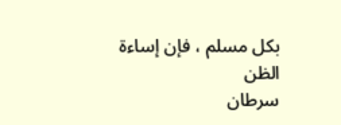بكل مسلم ، فإن إساءة الظن
سرطان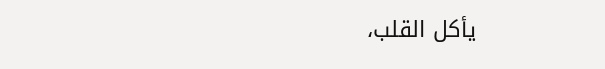يأكل القلب،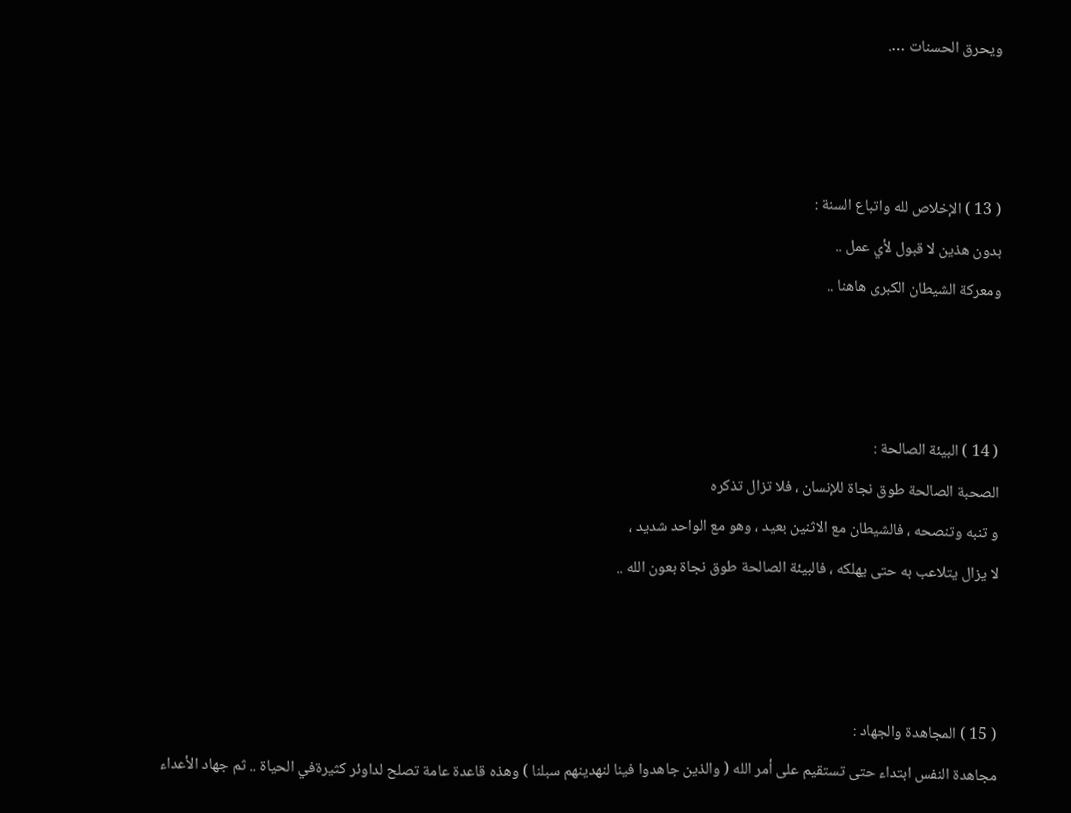ويحرق الحسنات ….



( 13 ) الإخلاص لله واتباع السنة :
بدون هذين لا قبول لأي عمل ..
ومعركة الشيطان الكبرى هاهنا ..



( 14 ) البيئة الصالحة :
الصحبة الصالحة طوق نجاة للإنسان ، فلا تزال تذكره
و تنبه وتنصحه ، فالشيطان مع الاثنين بعيد ، وهو مع الواحد شديد ،
لا يزال يتلاعب به حتى يهلكه ، فالبيئة الصالحة طوق نجاة بعون الله ..



( 15 ) المجاهدة والجهاد :
مجاهدة النفس ابتداء حتى تستقيم على أمر الله ( والذين جاهدوا فينا لنهدينهم سبلنا ) وهذه قاعدة عامة تصلح لداوئر كثيرةفي الحياة .. ثم جهاد الأعداء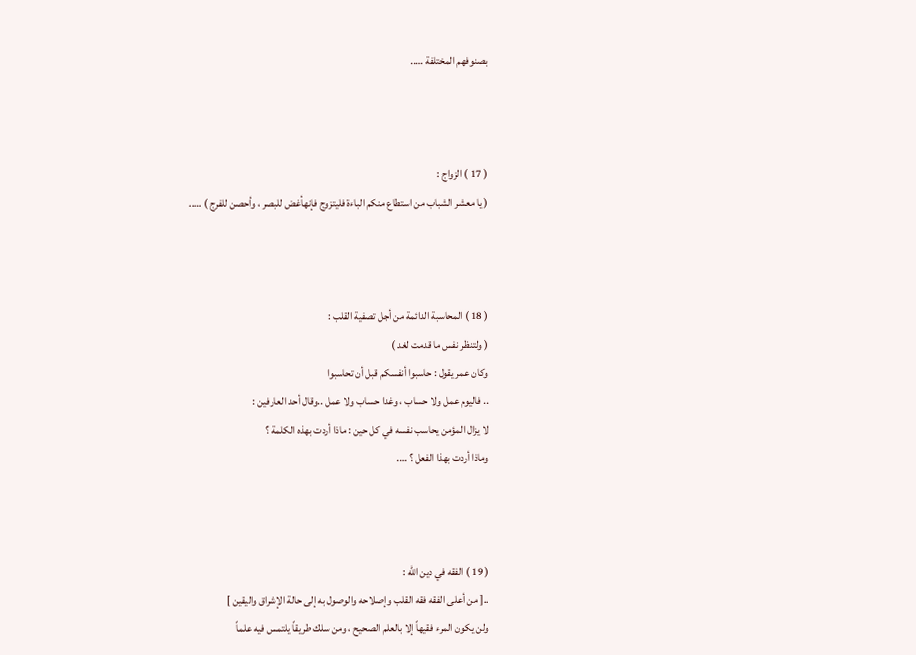بصنوفهم المختلفة …..



( 17 ) الزواج :
( يا معشر الشباب من استطاع منكم الباءة فليتزوج فإنهأغض للبصر ، وأحصن للفرج ) …..



( 18 ) المحاسبة الدائمة من أجل تصفية القلب :
( ولتنظر نفس ما قدمت لغد )
وكان عمر يقول : حاسبوا أنفسكم قبل أن تحاسبوا
.. فاليوم عمل ولا حساب ، وغدا حساب ولا عمل ..وقال أحد العارفين :
لا يزال المؤمن يحاسب نفسه في كل حين : ماذا أردت بهذه الكلمة ؟
وماذا أردت بهذا الفعل ؟ ….



( 19 ) الفقه في دين الله :
..[ من أعلى الفقه فقه القلب وإصلاحه والوصول به إلى حالة الإشراق واليقين ]
ولن يكون المرء فقيهاً إلا بالعلم الصحيح ، ومن سلك طريقاً يلتمس فيه علماً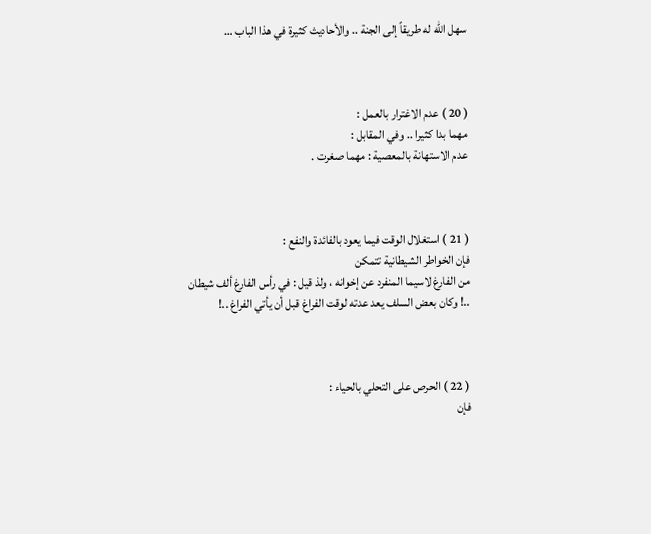سهل الله له طريقاً إلى الجنة .. والأحاديث كثيرة في هذا الباب …



( 20 ) عدم الاغترار بالعمل :
مهما بدا كثيرا .. وفي المقابل :
عدم الاستهانة بالمعصية : مهما صغرت .



( 21 ) استغلال الوقت فيما يعود بالفائدة والنفع :
فإن الخواطر الشيطانية تتمكن
من الفارغ لاسيما المنفرد عن إخوانه ، ولذ قيل : في رأس الفارغ ألف شيطان
..! وكان بعض السلف يعد عدته لوقت الفراغ قبل أن يأتي الفراغ ..!



( 22 ) الحرص على التحلي بالحياء :
فإن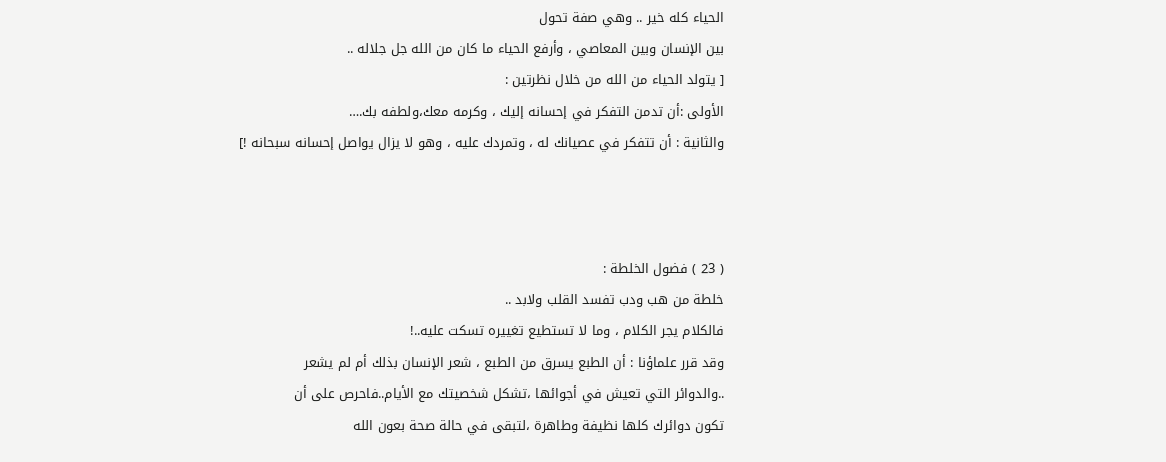الحياء كله خير .. وهي صفة تحول
بين الإنسان وبين المعاصي ، وأرفع الحياء ما كان من الله جل جلاله ..
[ يتولد الحياء من الله من خلال نظرتين :
الأولى :أن تدمن التفكر في إحسانه إليك ، وكرمه معك،ولطفه بك.…
والثانية : أن تتفكر في عصيانك له ، وتمردك عليه ، وهو لا يزال يواصل إحسانه سبحانه !]



( 23 ) فضول الخلطة :
خلطة من هب ودب تفسد القلب ولابد ..
فالكلام يجر الكلام ، وما لا تستطيع تغييره تسكت عليه..!
وقد قرر علماؤنا : أن الطبع يسرق من الطبع ، شعر الإنسان بذلك أم لم يشعر
..والدوائر التي تعيش في أجوائها ،تشكل شخصيتك مع الأيام..فاحرص على أن
تكون دوائرك كلها نظيفة وطاهرة ،لتبقى في حالة صحة بعون الله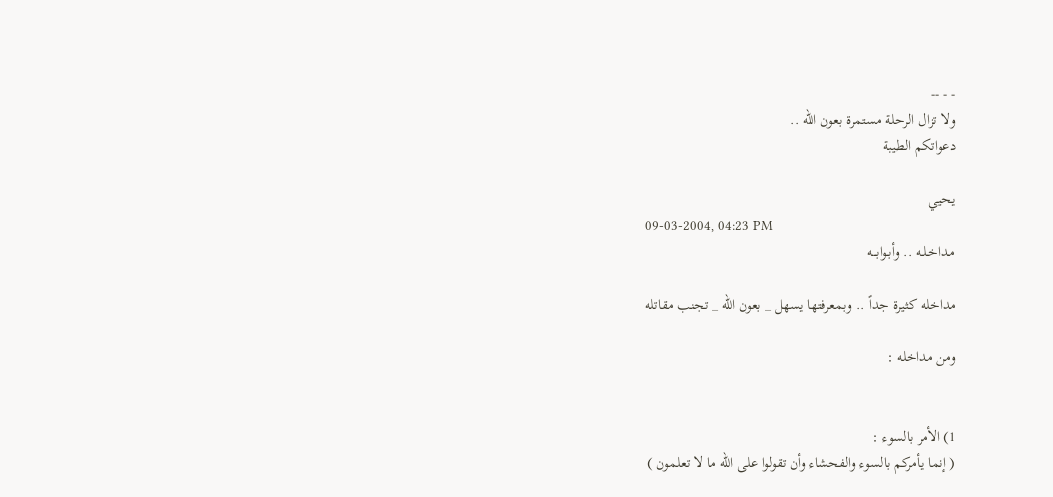- - --
ولا تزال الرحلة مستمرة بعون الله ..
دعواتكم الطيبة

يحيي
09-03-2004, 04:23 PM
مـداخـلـه .. وأبـوابـــه

مداخله كثيرة جداً .. وبمعرفتها يسهل _ بعون الله _ تجنب مقاتله

ومن مداخله :


1) الأمر بالسوء :
( إنما يأمركم بالسوء والفحشاء وأن تقولوا على الله ما لا تعلمون )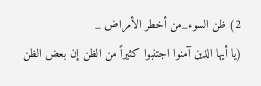2) ظن السوء_من أخطر الأمراض _
(يا أيها الذين آمنوا اجتنبوا كثيراً من الظن إن بعض الظن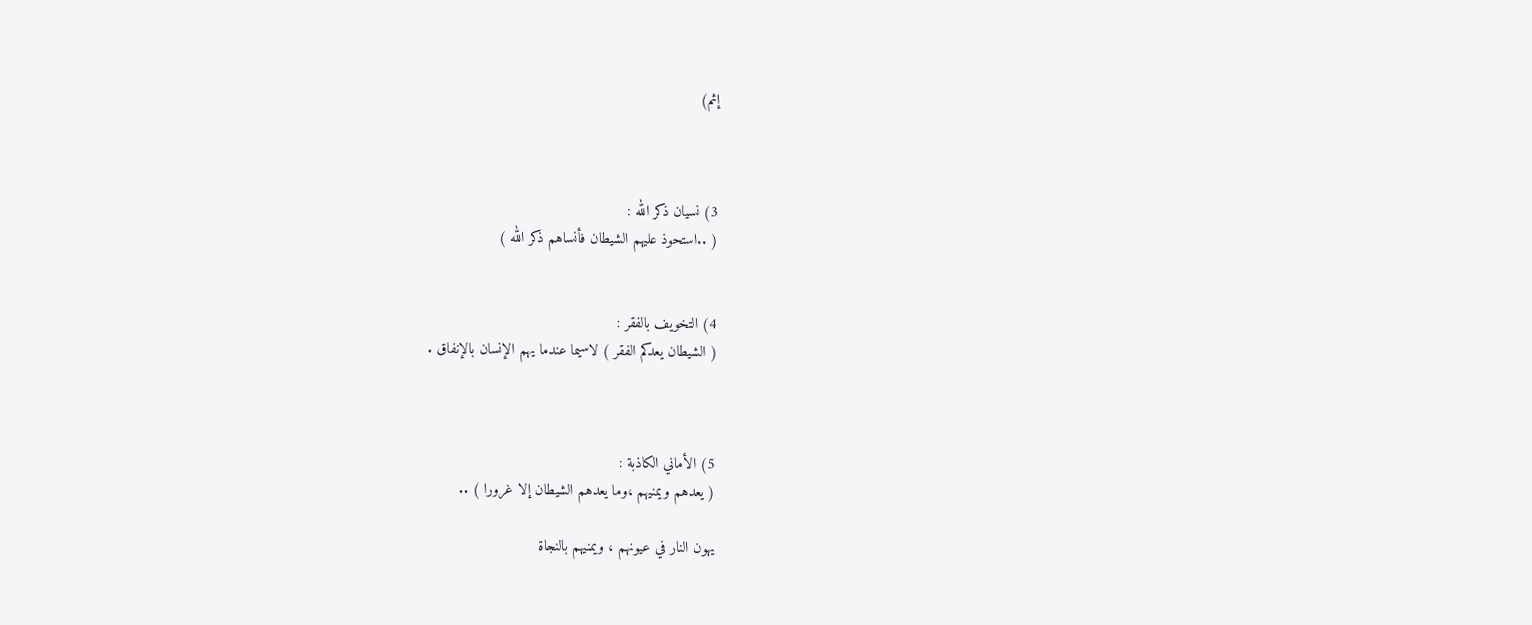إثم)



3) نسيان ذكر الله :
( ..استحوذ عليهم الشيطان فأنساهم ذكر الله )


4) التخويف بالفقر :
( الشيطان يعدكم الفقر ) لاسيما عندما يهم الإنسان بالإنفاق .



5) الأماني الكاذبة :
( يعدهم ويمنيهم ،وما يعدهم الشيطان إلا غرورا ) ..

يهون النار في عيونهم ، ويمنيهم بالنجاة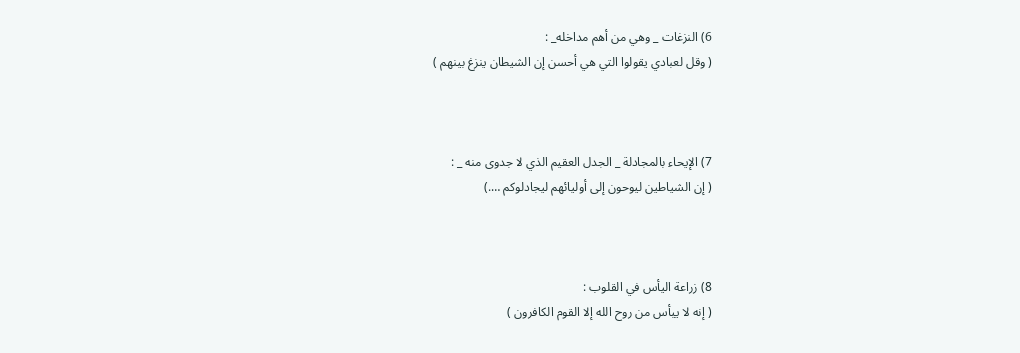6) النزغات _ وهي من أهم مداخله_ :
( وقل لعبادي يقولوا التي هي أحسن إن الشيطان ينزغ بينهم )



7) الإيحاء بالمجادلة _ الجدل العقيم الذي لا جدوى منه _ :
( إن الشياطين ليوحون إلى أوليائهم ليجادلوكم ….)



8) زراعة اليأس في القلوب :
( إنه لا ييأس من روح الله إلا القوم الكافرون )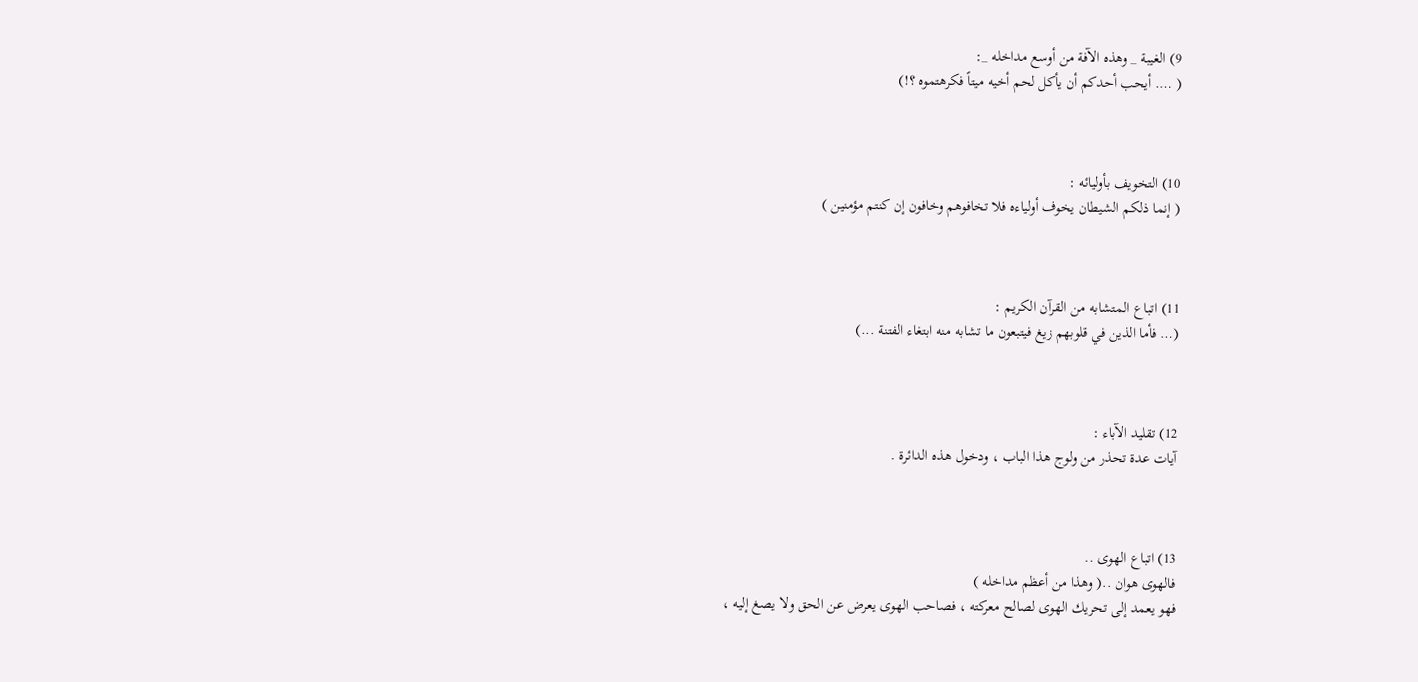9) الغيبة _ وهذه الآفة من أوسع مداخله _:
( …. أيحب أحدكم أن يأكل لحم أخيه ميتاً فكرهتموه ؟!)



10) التخويف بأوليائه :
( إنما ذلكم الشيطان يخوف أولياءه فلا تخافوهم وخافون إن كنتم مؤمنين )



11) اتباع المتشابه من القرآن الكريم :
(… فأما الذين في قلوبهم زيغ فيتبعون ما تشابه منه ابتغاء الفتنة ...)



12) تقليد الآباء :
آيات عدة تحذر من ولوج هذا الباب ، ودخول هذه الدائرة .



13) اتباع الهوى ..
فالهوى هوان ..( وهذا من أعظم مداخله )
فهو يعمد إلى تحريك الهوى لصالح معركته ، فصاحب الهوى يعرض عن الحق ولا يصغ إليه ،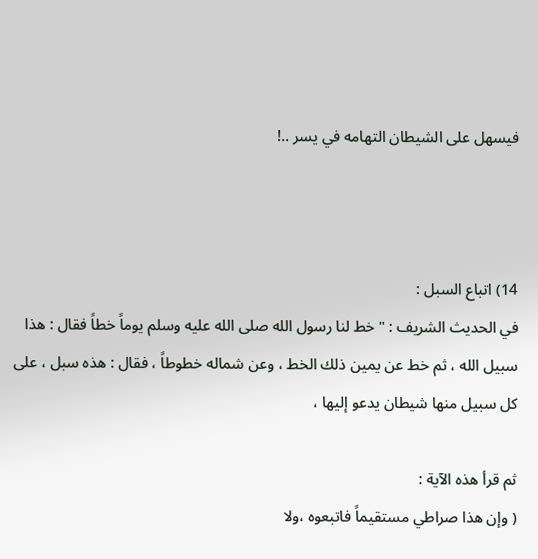فيسهل على الشيطان التهامه في يسر ..!



14) اتباع السبل :
في الحديث الشريف : " خط لنا رسول الله صلى الله عليه وسلم يوماً خطاً فقال : هذا سبيل الله ، ثم خط عن يمين ذلك الخط ، وعن شماله خطوطاً ، فقال : هذه سبل ، على كل سبيل منها شيطان يدعو إليها ،

ثم قرأ هذه الآية :
( وإن هذا صراطي مستقيماً فاتبعوه ،ولا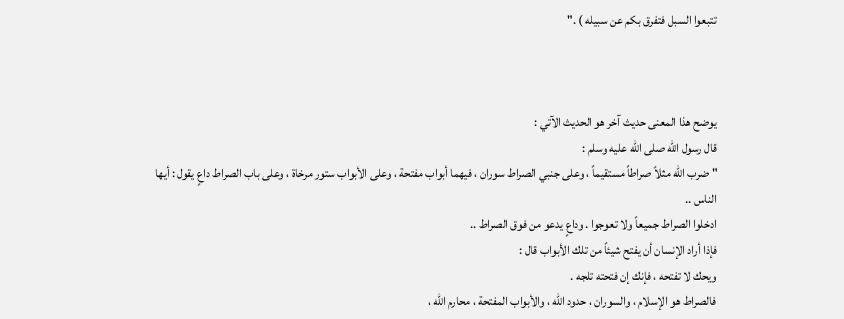تتبعوا السبل فتفرق بكم عن سبيله ) ."



يوضح هذا المعنى حديث آخر هو الحديث الآتي :
قال رسول الله صلى الله عليه وسلم :
" ضرب الله مثلاً صراطاً مستقيماً ، وعلى جنبي الصراط سوران ، فيهما أبواب مفتحة ، وعلى الأبواب ستور مرخاة ، وعلى باب الصراط داعٍ يقول : أيها الناس ..
ادخلوا الصراط جميعاً ولا تعوجوا . وداعٍ يدعو من فوق الصراط ..
فإذا أراد الإنسان أن يفتح شيئاً من تلك الأبواب قال :
ويحك لا تفتحه ، فإنك إن فتحته تلجه .
فالصراط هو الإسلام ، والسوران ، حدود الله ، والأبواب المفتحة ، محارم الله ،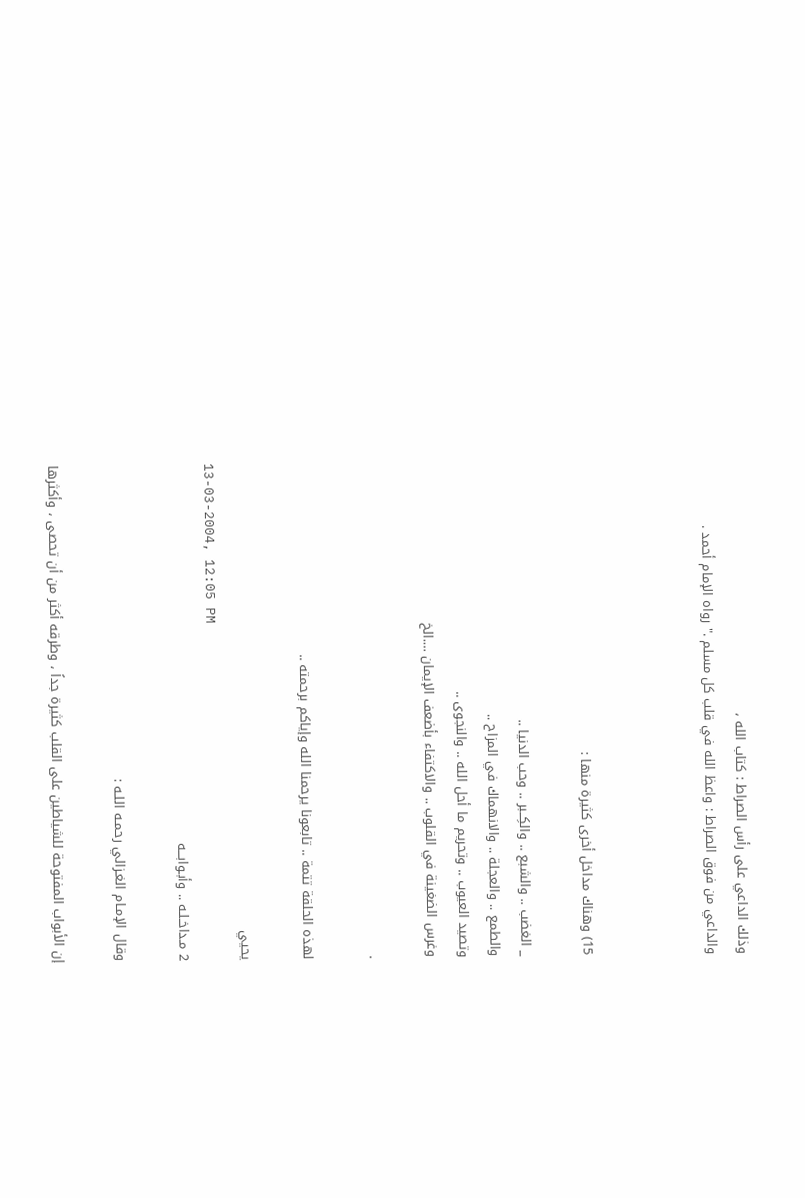وذلك الداعي على رأس الصراط : كتاب الله ،
والداعي من فوق الصراط : واعظ الله في قلب كل مسلم ." رواه الإمام أحمد .



15) وهناك مداخل أخرى كثيرة منها :

_ الغضب .. والشبع .. والكِــبر .. وحب الدنيا ..
والطمع .. والعجلة .. والانهماك في المزاح ..
وتصيد العيوب .. وتحريم ما أحل الله .. والنجوى ..
وغرس الضغينة في القلوب .. والاكتفاء بأضعف الإيمان ….الخ

·

لهذه الحلقة تتمة .. تابعونا يرحمنا الله وإياكم برحمته ..

يحيي
13-03-2004, 12:05 PM
2 مـداخـلـه .. وأبـوابـــه

وقال الإمـام الغـزالي رحمـه اللـه :

إن الأبواب المفتوحة للشياطين على القلب كثيرة جداً ، وطرقه أكثر من أن تحصى ، وأكثرها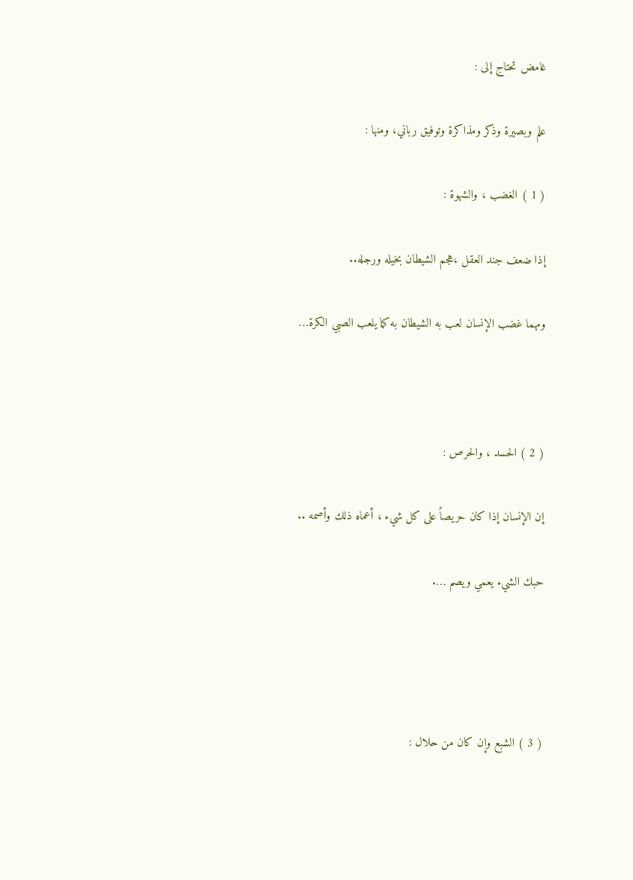غامض تحتاج إلى :

علم وبصيرة وذكر ومذاكرة وتوفيق رباني، ومنها :

( 1 ) الغضب ، والشهوة :

إذا ضعف جند العقل ،هجم الشيطان بخيله ورجله..

ومهما غضب الإنسان لعب به الشيطان به كما يلعب الصبي الكرة…



( 2 ) الحسد ، والحرص :

إن الإنسان إذا كان حريصاً على كل شيء ، أعماه ذلك وأصمه ..

حبك الشيء يعمي ويصم ….




( 3 ) الشبع وإن كان من حلال :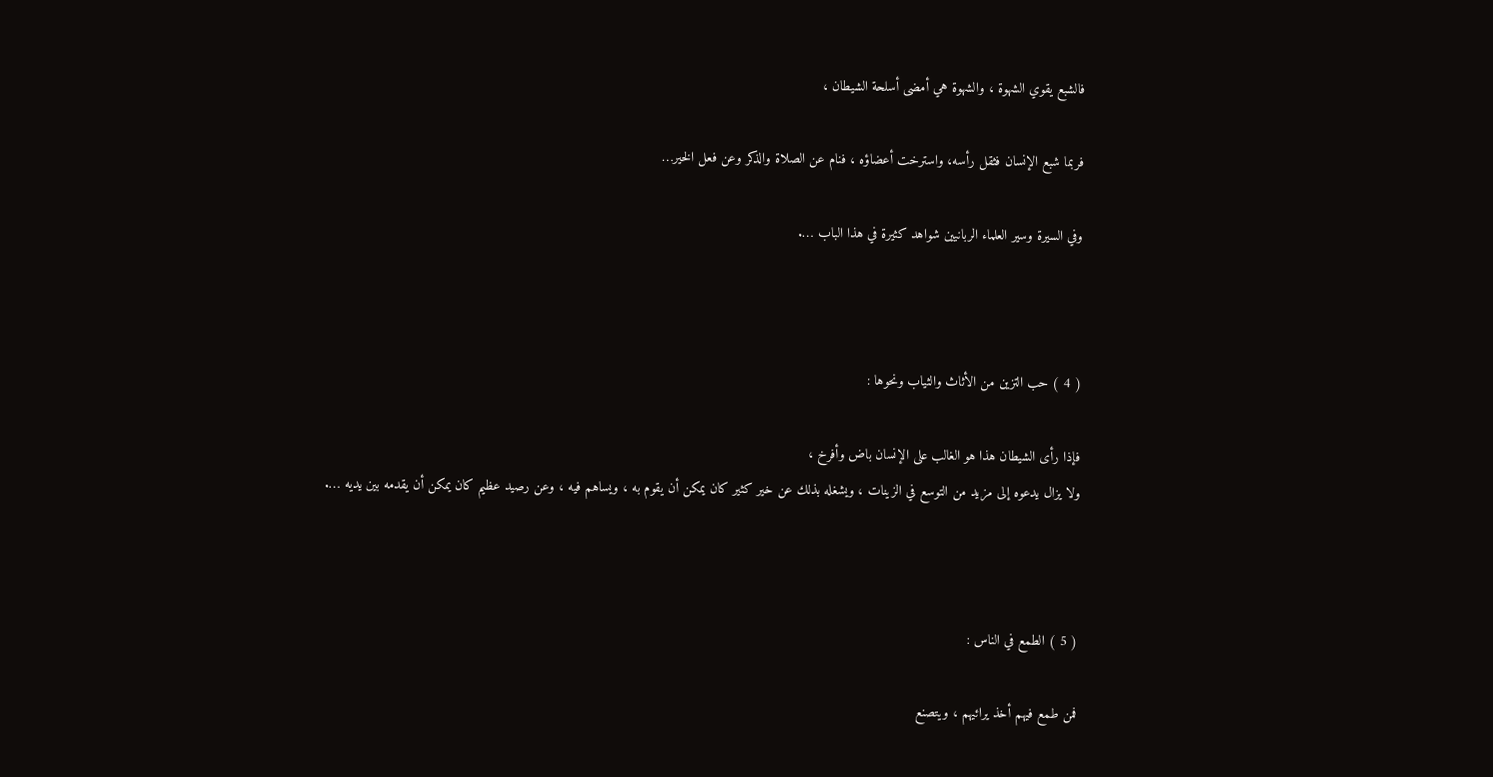فالشبع يقوي الشهوة ، والشهوة هي أمضى أسلحة الشيطان ،

فربما شبع الإنسان فثقل رأسه، واسترخت أعضاؤه ، فنام عن الصلاة والذكر وعن فعل الخير…

وفي السيرة وسير العلماء الربانيين شواهد كثيرة في هذا الباب ….



( 4 ) حب التزين من الأثاث والثياب ونحوها :

فإذا رأى الشيطان هذا هو الغالب على الإنسان باض وأفرخ ،
ولا يزال يدعوه إلى مزيد من التوسع في الزينات ، ويشغله بذلك عن خير كثير كان يمكن أن يقوم به ، ويساهم فيه ، وعن رصيد عظيم كان يمكن أن يقدمه بين يديه ….



( 5 ) الطمع في الناس :

فمن طمع فيهم أخذ يرائيهم ، ويتصنع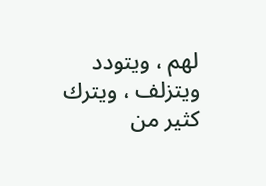لهم ، ويتودد ويتزلف ، ويترك كثير من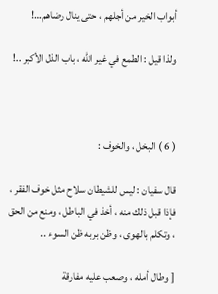أبواب الخير من أجلهم ، حتى ينال رضاهم…!

ولذا قيل : الطمع في غير الله ، باب الذل الأكبر ..!



( 6 ) البخل ، والخوف :

قال سفيان : ليس للشيطان سلاح مثل خوف الفقر ، فإذا قبل ذلك منه ، أخذ في الباطل ، ومنع من الحق ، وتكلم بالهوى ، وظن بربه ظن السوء ..

[ وطال أمله ، وصعب عليه مفارقة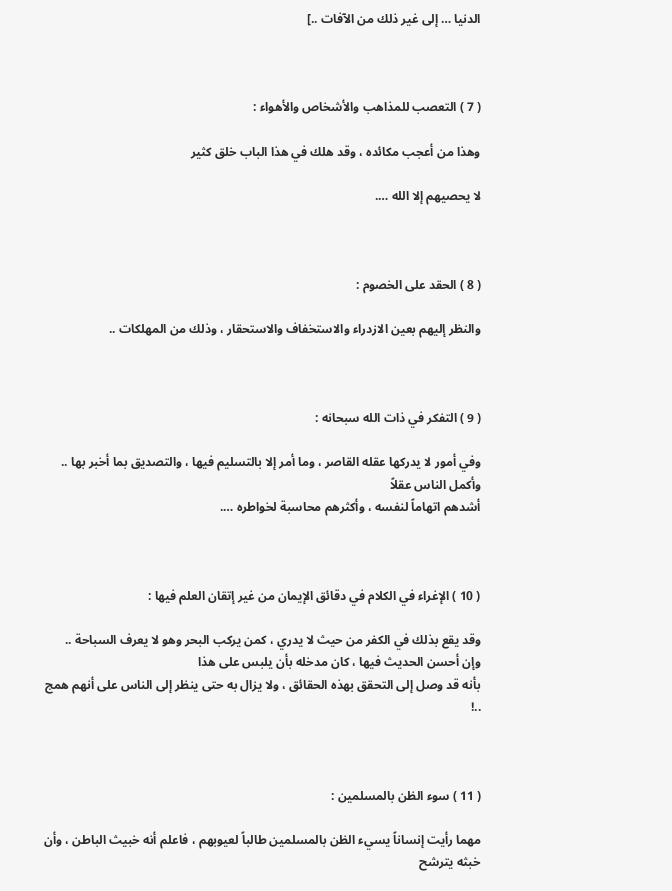الدنيا … إلى غير ذلك من الآفات ..]



( 7 ) التعصب للمذاهب والأشخاص والأهواء :

وهذا من أعجب مكائده ، وقد هلك في هذا الباب خلق كثير

لا يحصيهم إلا الله ….



( 8 ) الحقد على الخصوم :

والنظر إليهم بعين الازدراء والاستخفاف والاستحقار ، وذلك من المهلكات ..



( 9 ) التفكر في ذات الله سبحانه :

وفي أمور لا يدركها عقله القاصر ، وما أمر إلا بالتسليم فيها ، والتصديق بما أخبر بها .. وأكمل الناس عقلاً
أشدهم اتهاماً لنفسه ، وأكثرهم محاسبة لخواطره ….



( 10 ) الإغراء في الكلام في دقائق الإيمان من غير إتقان العلم فيها :

وقد يقع بذلك في الكفر من حيث لا يدري ، كمن يركب البحر وهو لا يعرف السباحة ..
وإن أحسن الحديث فيها ، كان مدخله بأن يلبس على هذا
بأنه قد وصل إلى التحقق بهذه الحقائق ، ولا يزال به حتى ينظر إلى الناس على أنهم همج ..!



( 11 ) سوء الظن بالمسلمين :

مهما رأيت إنساناً يسيء الظن بالمسلمين طالباً لعيوبهم ، فاعلم أنه خبيث الباطن ، وأن خبثه يترشح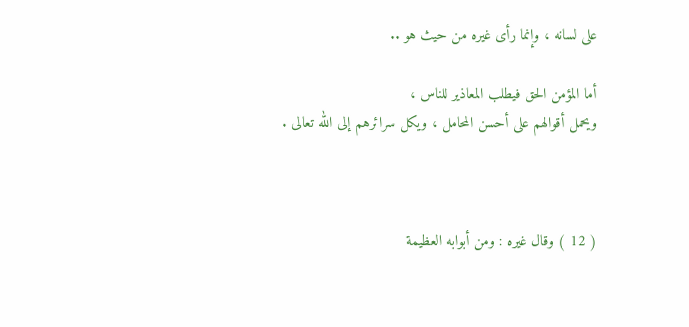على لسانه ، وإنما رأى غيره من حيث هو ..

أما المؤمن الحق فيطلب المعاذير للناس ،
ويحمل أقوالهم على أحسن المحامل ، ويكل سرائرهم إلى الله تعالى .



( 12 ) وقال غيره : ومن أبوابه العظيمة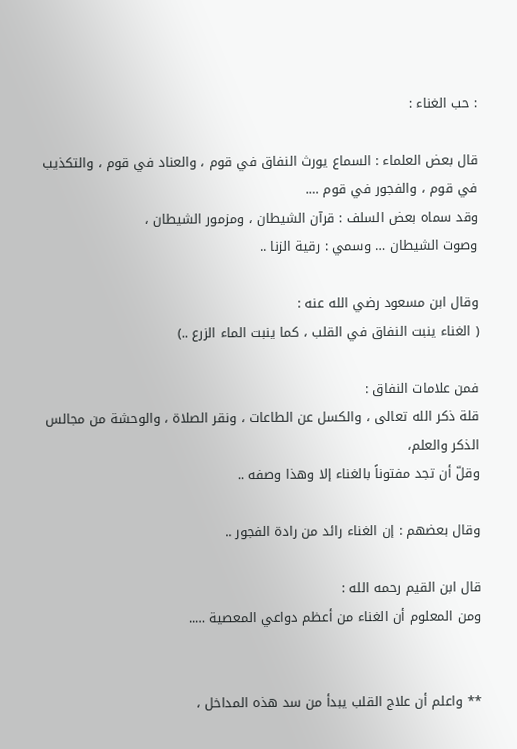: حب الغناء :

قال بعض العلماء : السماع يورث النفاق في قوم ، والعناد في قوم ، والتكذيب في قوم ، والفجور في قوم ….
وقد سماه بعض السلف : قرآن الشيطان ، ومزمور الشيطان ،
وصوت الشيطان … وسمي : رقية الزنا ..

وقال ابن مسعود رضي الله عنه :
( الغناء ينبت النفاق في القلب ، كما ينبت الماء الزرع ..)

فمن علامات النفاق :
قلة ذكر الله تعالى ، والكسل عن الطاعات ، ونقر الصلاة ، والوحشة من مجالس الذكر والعلم،
وقلّ أن تجد مفتوناً بالغناء إلا وهذا وصفه ..

وقال بعضهم : إن الغناء رائد من رادة الفجور ..

قال ابن القيم رحمه الله :
ومن المعلوم أن الغناء من أعظم دواعي المعصية …..


** واعلم أن علاج القلب يبدأ من سد هذه المداخل ،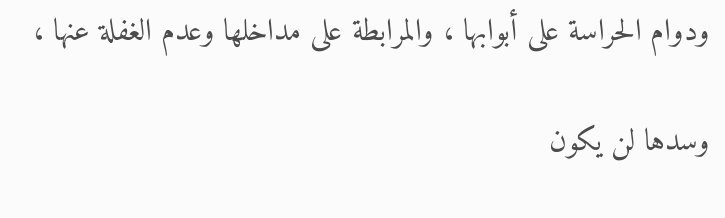ودوام الحراسة على أبوابها ، والمرابطة على مداخلها وعدم الغفلة عنها ،

وسدها لن يكون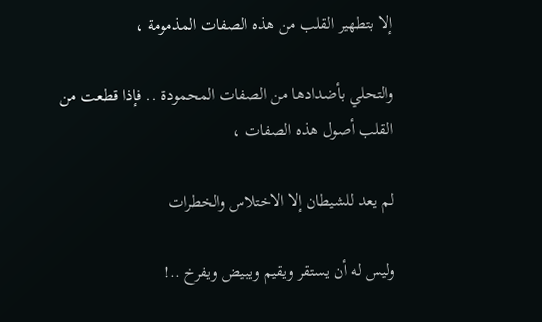إلا بتطهير القلب من هذه الصفات المذمومة ،

والتحلي بأضدادها من الصفات المحمودة .. فإذا قطعت من القلب أصول هذه الصفات ،

لم يعد للشيطان إلا الاختلاس والخطرات

وليس له أن يستقر ويقيم ويبيض ويفرخ ..!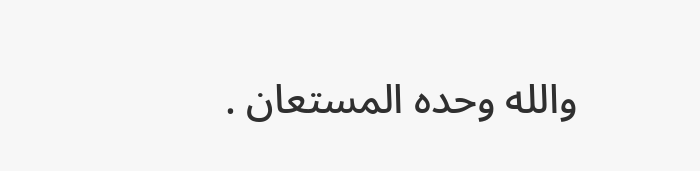والله وحده المستعان .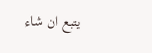يتبع ان شاء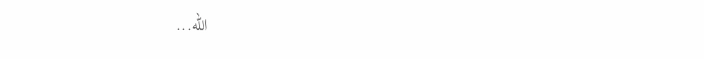الله...